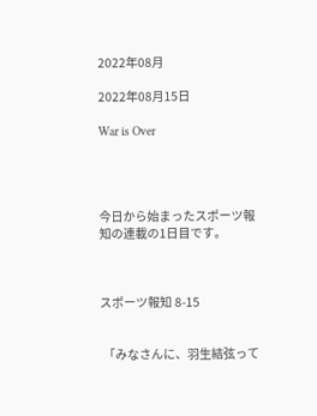2022年08月

2022年08月15日

War is Over




今日から始まったスポーツ報知の連載の1日目です。



スポーツ報知 8-15


 「みなさんに、羽生結弦って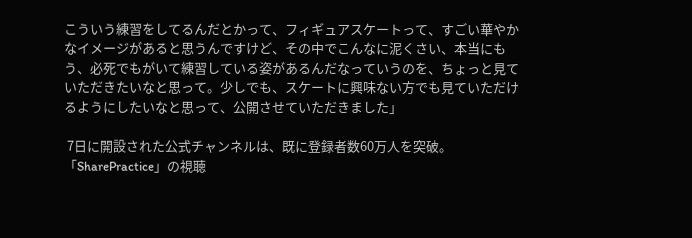こういう練習をしてるんだとかって、フィギュアスケートって、すごい華やかなイメージがあると思うんですけど、その中でこんなに泥くさい、本当にもう、必死でもがいて練習している姿があるんだなっていうのを、ちょっと見ていただきたいなと思って。少しでも、スケートに興味ない方でも見ていただけるようにしたいなと思って、公開させていただきました」

 7日に開設された公式チャンネルは、既に登録者数60万人を突破。「SharePractice」の視聴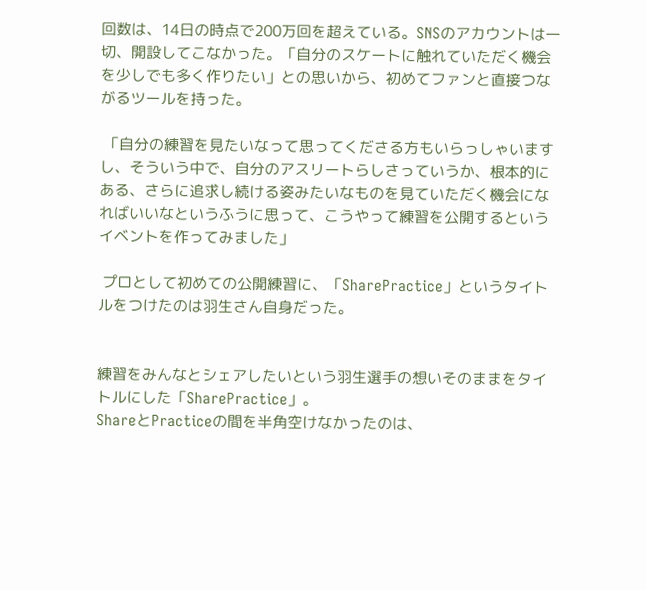回数は、14日の時点で200万回を超えている。SNSのアカウントは一切、開設してこなかった。「自分のスケートに触れていただく機会を少しでも多く作りたい」との思いから、初めてファンと直接つながるツールを持った。

 「自分の練習を見たいなって思ってくださる方もいらっしゃいますし、そういう中で、自分のアスリートらしさっていうか、根本的にある、さらに追求し続ける姿みたいなものを見ていただく機会になればいいなというふうに思って、こうやって練習を公開するというイベントを作ってみました」

 プロとして初めての公開練習に、「SharePractice」というタイトルをつけたのは羽生さん自身だった。


練習をみんなとシェアしたいという羽生選手の想いそのままをタイトルにした「SharePractice」。
ShareとPracticeの間を半角空けなかったのは、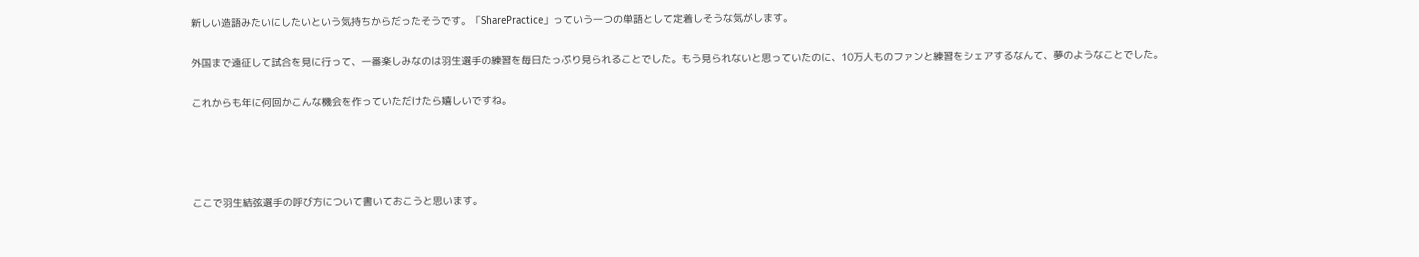新しい造語みたいにしたいという気持ちからだったそうです。「SharePractice」っていう一つの単語として定着しそうな気がします。

外国まで遠征して試合を見に行って、一番楽しみなのは羽生選手の練習を毎日たっぷり見られることでした。もう見られないと思っていたのに、10万人ものファンと練習をシェアするなんて、夢のようなことでした。

これからも年に何回かこんな機会を作っていただけたら嬉しいですね。




ここで羽生結弦選手の呼び方について書いておこうと思います。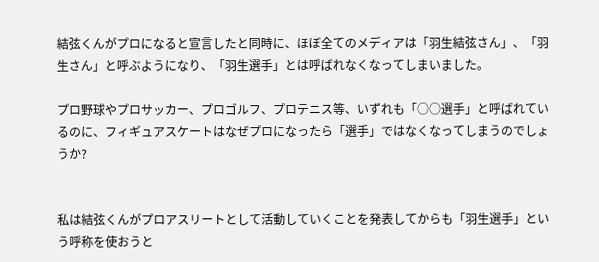結弦くんがプロになると宣言したと同時に、ほぼ全てのメディアは「羽生結弦さん」、「羽生さん」と呼ぶようになり、「羽生選手」とは呼ばれなくなってしまいました。

プロ野球やプロサッカー、プロゴルフ、プロテニス等、いずれも「○○選手」と呼ばれているのに、フィギュアスケートはなぜプロになったら「選手」ではなくなってしまうのでしょうか?


私は結弦くんがプロアスリートとして活動していくことを発表してからも「羽生選手」という呼称を使おうと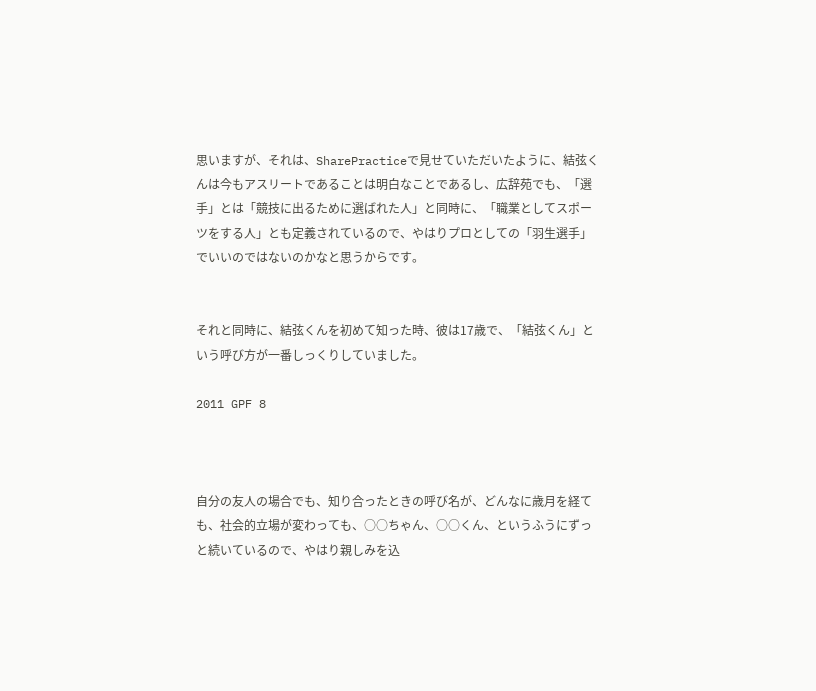思いますが、それは、SharePracticeで見せていただいたように、結弦くんは今もアスリートであることは明白なことであるし、広辞苑でも、「選手」とは「競技に出るために選ばれた人」と同時に、「職業としてスポーツをする人」とも定義されているので、やはりプロとしての「羽生選手」でいいのではないのかなと思うからです。


それと同時に、結弦くんを初めて知った時、彼は17歳で、「結弦くん」という呼び方が一番しっくりしていました。

2011 GPF 8



自分の友人の場合でも、知り合ったときの呼び名が、どんなに歳月を経ても、社会的立場が変わっても、○○ちゃん、○○くん、というふうにずっと続いているので、やはり親しみを込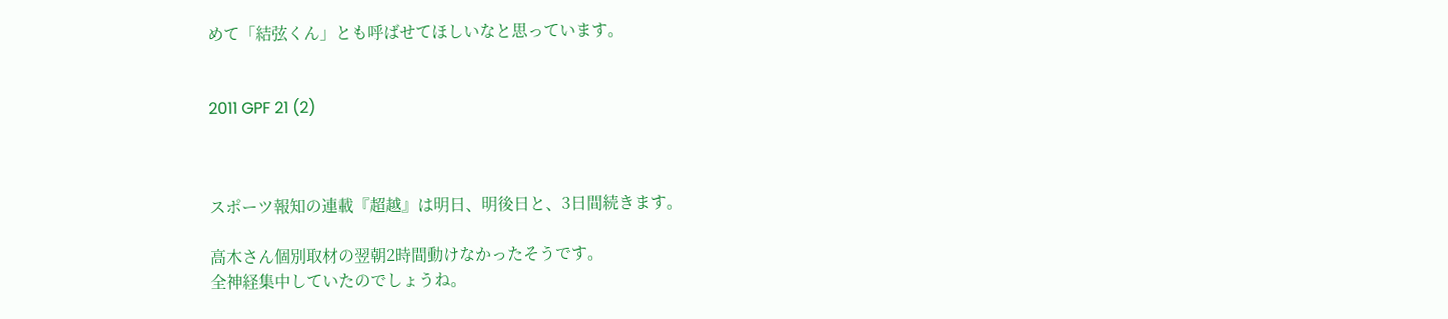めて「結弦くん」とも呼ばせてほしいなと思っています。


2011 GPF 21 (2)



スポーツ報知の連載『超越』は明日、明後日と、3日間続きます。

高木さん個別取材の翌朝2時間動けなかったそうです。
全神経集中していたのでしょうね。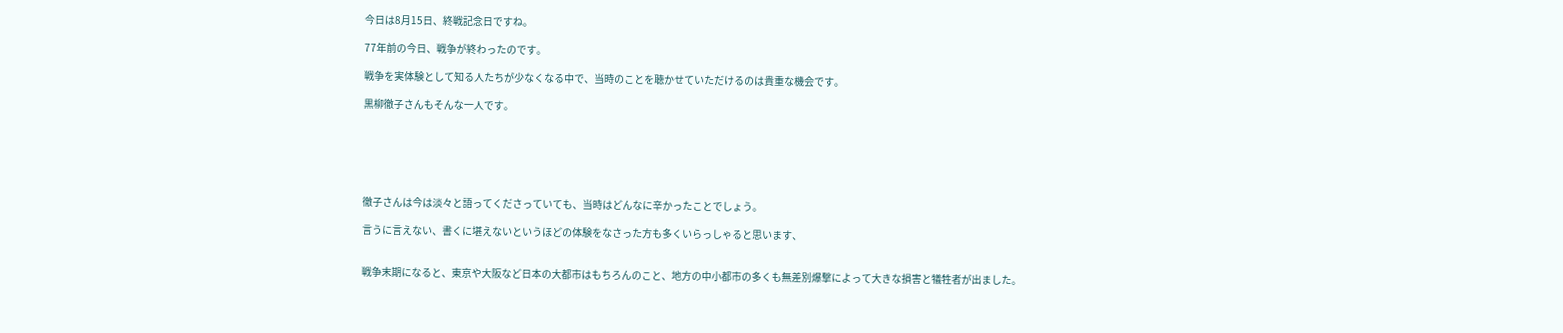今日は8月15日、終戦記念日ですね。

77年前の今日、戦争が終わったのです。

戦争を実体験として知る人たちが少なくなる中で、当時のことを聴かせていただけるのは貴重な機会です。

黒柳徹子さんもそんな一人です。






徹子さんは今は淡々と語ってくださっていても、当時はどんなに辛かったことでしょう。

言うに言えない、書くに堪えないというほどの体験をなさった方も多くいらっしゃると思います、


戦争末期になると、東京や大阪など日本の大都市はもちろんのこと、地方の中小都市の多くも無差別爆撃によって大きな損害と犠牲者が出ました。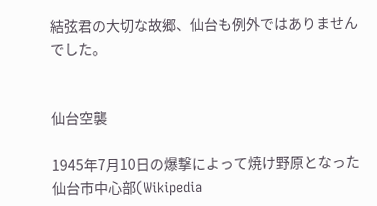結弦君の大切な故郷、仙台も例外ではありませんでした。


仙台空襲

1945年7月10日の爆撃によって焼け野原となった仙台市中心部(Wikipedia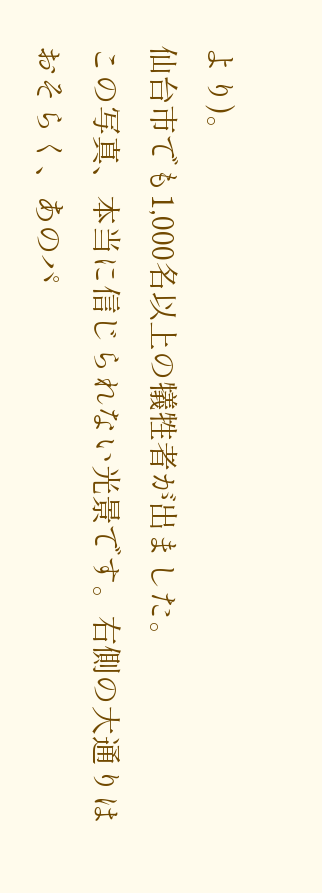より)。
仙台市でも1,000名以上の犠牲者が出ました。
この写真、本当に信じられない光景です。右側の大通りはおそらく、あのパ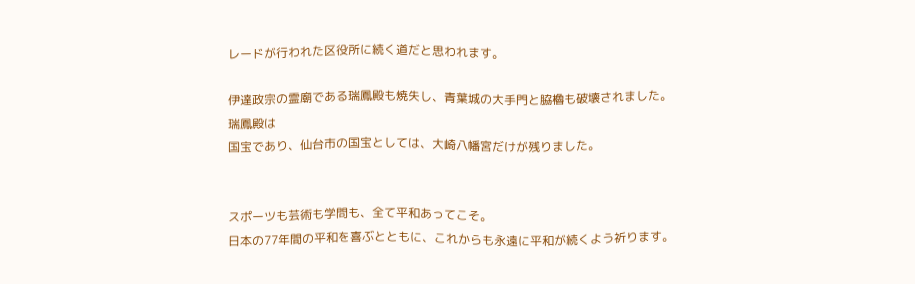レードが行われた区役所に続く道だと思われます。

伊達政宗の霊廟である瑞鳳殿も焼失し、青葉城の大手門と脇櫓も破壊されました。
瑞鳳殿は
国宝であり、仙台市の国宝としては、大崎八幡宮だけが残りました。


スポーツも芸術も学問も、全て平和あってこそ。
日本の77年間の平和を喜ぶとともに、これからも永遠に平和が続くよう祈ります。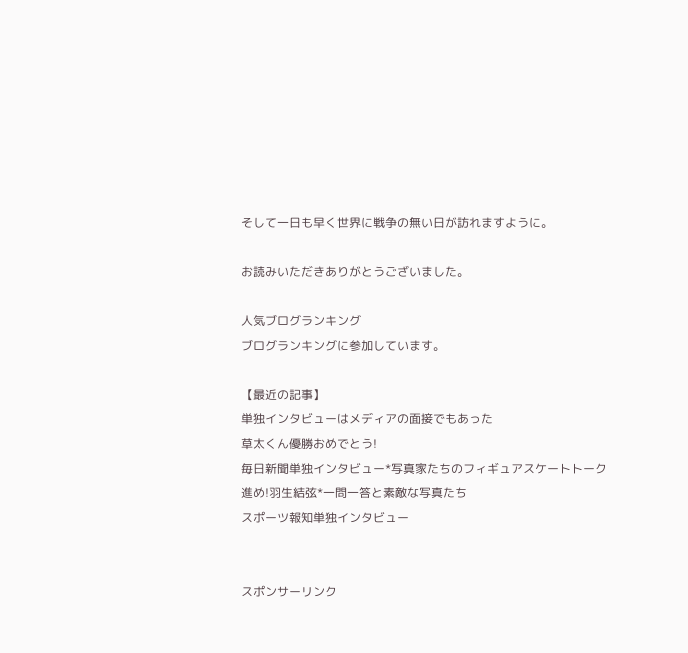そして一日も早く世界に戦争の無い日が訪れますように。

お読みいただきありがとうございました。

人気ブログランキング
ブログランキングに参加しています。

【最近の記事】
単独インタビューはメディアの面接でもあった
草太くん優勝おめでとう!
毎日新聞単独インタビュー*写真家たちのフィギュアスケートトーク
進め!羽生結弦*一問一答と素敵な写真たち
スポーツ報知単独インタビュー


スポンサーリンク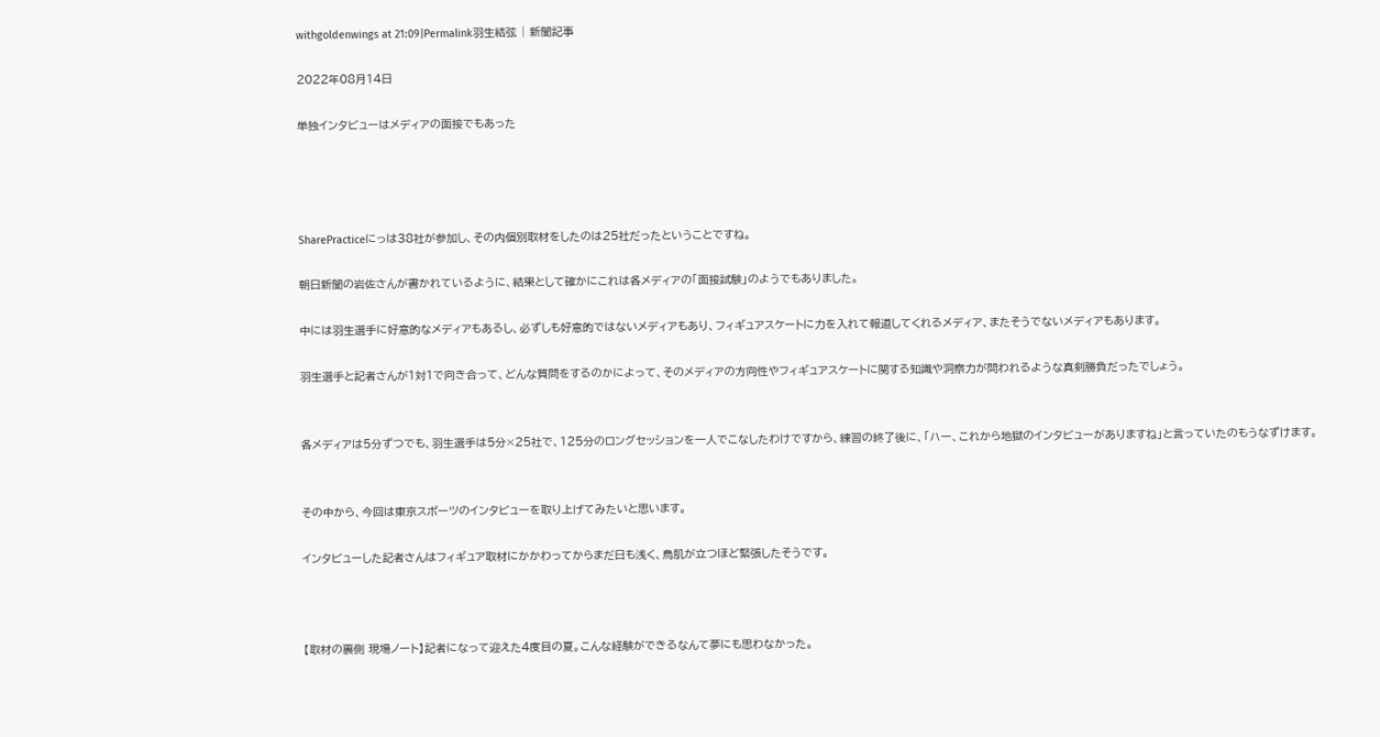withgoldenwings at 21:09|Permalink羽生結弦 | 新聞記事

2022年08月14日

単独インタビューはメディアの面接でもあった




SharePracticeにっは38社が参加し、その内個別取材をしたのは25社だったということですね。

朝日新聞の岩佐さんが書かれているように、結果として確かにこれは各メディアの「面接試験」のようでもありました。

中には羽生選手に好意的なメディアもあるし、必ずしも好意的ではないメディアもあり、フィギュアスケートに力を入れて報道してくれるメディア、またそうでないメディアもあります。

羽生選手と記者さんが1対1で向き合って、どんな質問をするのかによって、そのメディアの方向性やフィギュアスケートに関する知識や洞察力が問われるような真剣勝負だったでしょう。


各メディアは5分ずつでも、羽生選手は5分×25社で、125分のロングセッションを一人でこなしたわけですから、練習の終了後に、「ハー、これから地獄のインタビューがありますね」と言っていたのもうなずけます。


その中から、今回は東京スポーツのインタビューを取り上げてみたいと思います。

インタビューした記者さんはフィギュア取材にかかわってからまだ日も浅く、鳥肌が立つほど緊張したそうです。



【取材の裏側 現場ノート】記者になって迎えた4度目の夏。こんな経験ができるなんて夢にも思わなかった。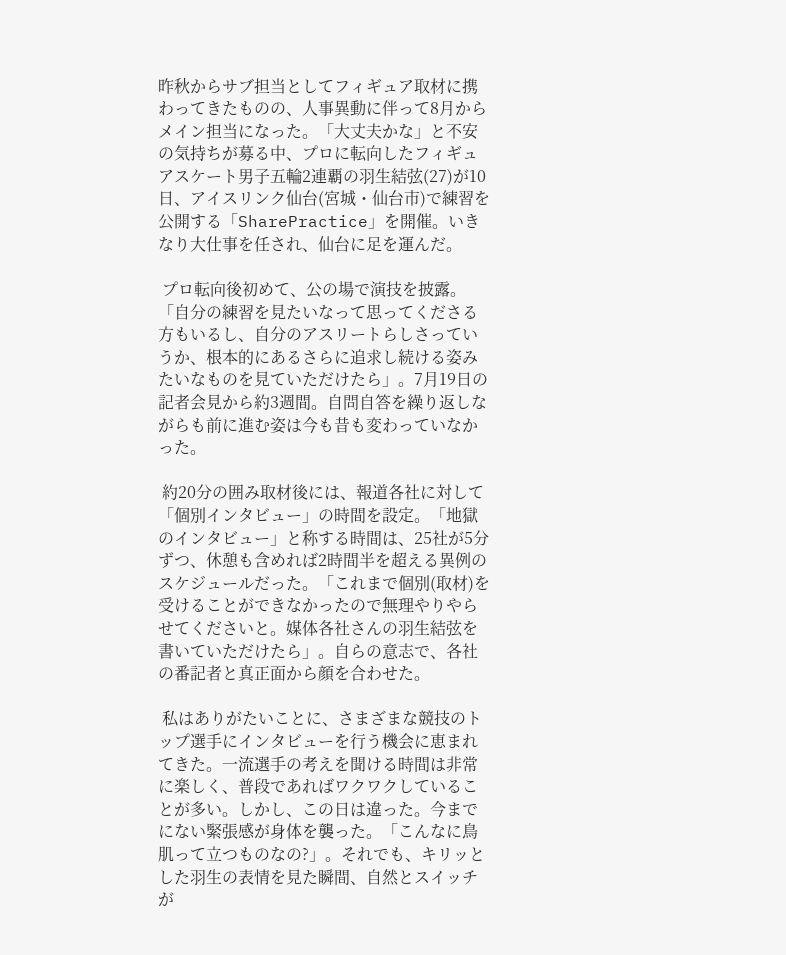昨秋からサブ担当としてフィギュア取材に携わってきたものの、人事異動に伴って8月からメイン担当になった。「大丈夫かな」と不安の気持ちが募る中、プロに転向したフィギュアスケート男子五輪2連覇の羽生結弦(27)が10日、アイスリンク仙台(宮城・仙台市)で練習を公開する「SharePractice」を開催。いきなり大仕事を任され、仙台に足を運んだ。

 プロ転向後初めて、公の場で演技を披露。「自分の練習を見たいなって思ってくださる方もいるし、自分のアスリートらしさっていうか、根本的にあるさらに追求し続ける姿みたいなものを見ていただけたら」。7月19日の記者会見から約3週間。自問自答を繰り返しながらも前に進む姿は今も昔も変わっていなかった。

 約20分の囲み取材後には、報道各社に対して「個別インタビュー」の時間を設定。「地獄のインタビュー」と称する時間は、25社が5分ずつ、休憩も含めれば2時間半を超える異例のスケジュールだった。「これまで個別(取材)を受けることができなかったので無理やりやらせてくださいと。媒体各社さんの羽生結弦を書いていただけたら」。自らの意志で、各社の番記者と真正面から顔を合わせた。

 私はありがたいことに、さまざまな競技のトップ選手にインタビューを行う機会に恵まれてきた。一流選手の考えを聞ける時間は非常に楽しく、普段であればワクワクしていることが多い。しかし、この日は違った。今までにない緊張感が身体を襲った。「こんなに鳥肌って立つものなの?」。それでも、キリッとした羽生の表情を見た瞬間、自然とスイッチが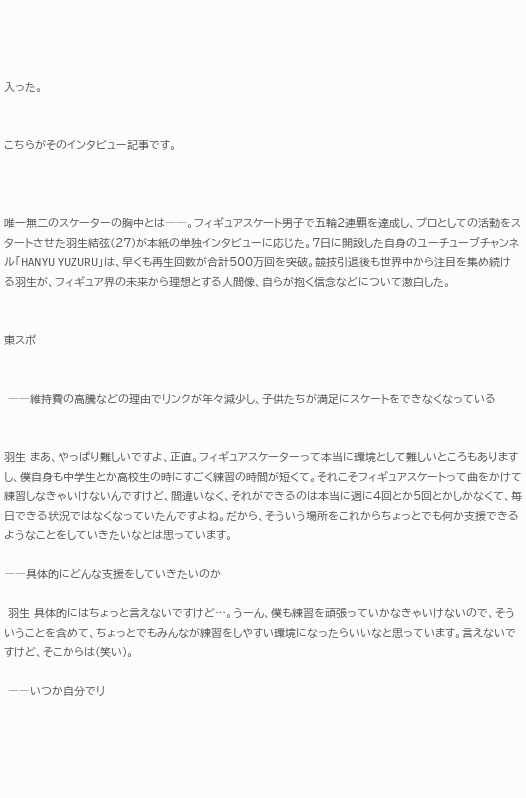入った。


こちらがそのインタビュー記事です。



唯一無二のスケーターの胸中とは――。フィギュアスケート男子で五輪2連覇を達成し、プロとしての活動をスタートさせた羽生結弦(27)が本紙の単独インタビューに応じた。7日に開設した自身のユーチューブチャンネル「HANYU YUZURU」は、早くも再生回数が合計500万回を突破。競技引退後も世界中から注目を集め続ける羽生が、フィギュア界の未来から理想とする人間像、自らが抱く信念などについて激白した。


東スポ


 ――維持費の高騰などの理由でリンクが年々減少し、子供たちが満足にスケートをできなくなっている


羽生 まあ、やっぱり難しいですよ、正直。フィギュアスケーターって本当に環境として難しいところもありますし、僕自身も中学生とか高校生の時にすごく練習の時間が短くて。それこそフィギュアスケートって曲をかけて練習しなきゃいけないんですけど、間違いなく、それができるのは本当に週に4回とか5回とかしかなくて、毎日できる状況ではなくなっていたんですよね。だから、そういう場所をこれからちょっとでも何か支援できるようなことをしていきたいなとは思っています。

――具体的にどんな支援をしていきたいのか

 羽生 具体的にはちょっと言えないですけど…。うーん、僕も練習を頑張っていかなきゃいけないので、そういうことを含めて、ちょっとでもみんなが練習をしやすい環境になったらいいなと思っています。言えないですけど、そこからは(笑い)。

 ――いつか自分でリ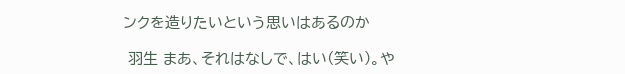ンクを造りたいという思いはあるのか

 羽生 まあ、それはなしで、はい(笑い)。や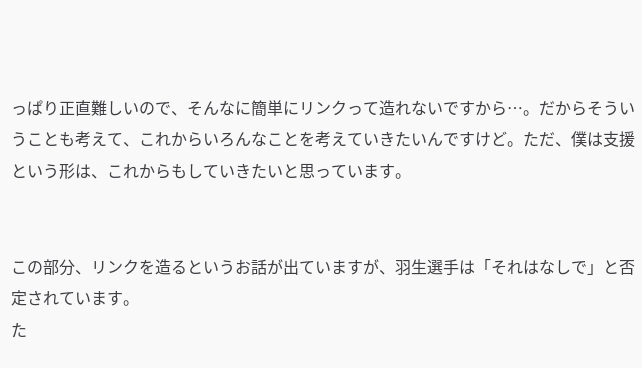っぱり正直難しいので、そんなに簡単にリンクって造れないですから…。だからそういうことも考えて、これからいろんなことを考えていきたいんですけど。ただ、僕は支援という形は、これからもしていきたいと思っています。


この部分、リンクを造るというお話が出ていますが、羽生選手は「それはなしで」と否定されています。
た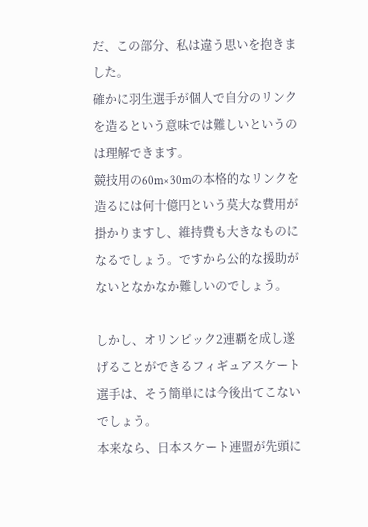だ、この部分、私は違う思いを抱きました。
確かに羽生選手が個人で自分のリンクを造るという意味では難しいというのは理解できます。
競技用の60m×30mの本格的なリンクを造るには何十億円という莫大な費用が掛かりますし、維持費も大きなものになるでしょう。ですから公的な援助がないとなかなか難しいのでしょう。

しかし、オリンピック2連覇を成し遂げることができるフィギュアスケート選手は、そう簡単には今後出てこないでしょう。
本来なら、日本スケート連盟が先頭に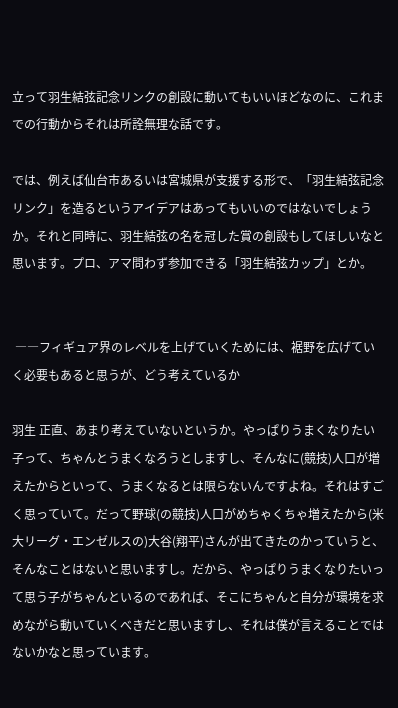立って羽生結弦記念リンクの創設に動いてもいいほどなのに、これまでの行動からそれは所詮無理な話です。

では、例えば仙台市あるいは宮城県が支援する形で、「羽生結弦記念リンク」を造るというアイデアはあってもいいのではないでしょうか。それと同時に、羽生結弦の名を冠した賞の創設もしてほしいなと思います。プロ、アマ問わず参加できる「羽生結弦カップ」とか。


 ――フィギュア界のレベルを上げていくためには、裾野を広げていく必要もあると思うが、どう考えているか

羽生 正直、あまり考えていないというか。やっぱりうまくなりたい子って、ちゃんとうまくなろうとしますし、そんなに(競技)人口が増えたからといって、うまくなるとは限らないんですよね。それはすごく思っていて。だって野球(の競技)人口がめちゃくちゃ増えたから(米大リーグ・エンゼルスの)大谷(翔平)さんが出てきたのかっていうと、そんなことはないと思いますし。だから、やっぱりうまくなりたいって思う子がちゃんといるのであれば、そこにちゃんと自分が環境を求めながら動いていくべきだと思いますし、それは僕が言えることではないかなと思っています。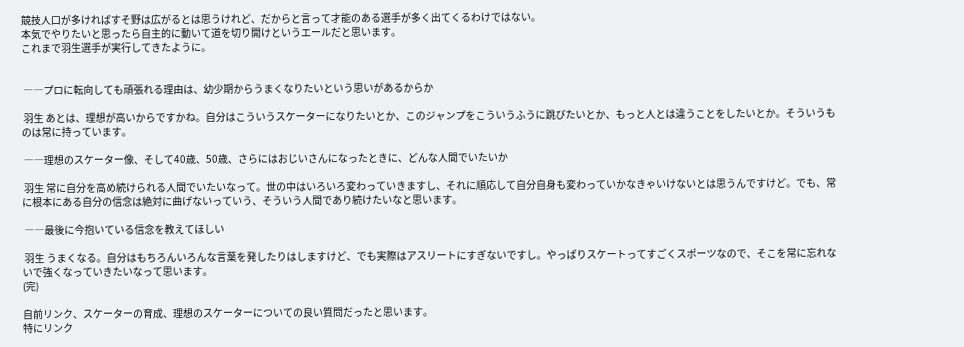競技人口が多ければすそ野は広がるとは思うけれど、だからと言って才能のある選手が多く出てくるわけではない。
本気でやりたいと思ったら自主的に動いて道を切り開けというエールだと思います。
これまで羽生選手が実行してきたように。


 ――プロに転向しても頑張れる理由は、幼少期からうまくなりたいという思いがあるからか

 羽生 あとは、理想が高いからですかね。自分はこういうスケーターになりたいとか、このジャンプをこういうふうに跳びたいとか、もっと人とは違うことをしたいとか。そういうものは常に持っています。

 ――理想のスケーター像、そして40歳、50歳、さらにはおじいさんになったときに、どんな人間でいたいか

 羽生 常に自分を高め続けられる人間でいたいなって。世の中はいろいろ変わっていきますし、それに順応して自分自身も変わっていかなきゃいけないとは思うんですけど。でも、常に根本にある自分の信念は絶対に曲げないっていう、そういう人間であり続けたいなと思います。

 ――最後に今抱いている信念を教えてほしい

 羽生 うまくなる。自分はもちろんいろんな言葉を発したりはしますけど、でも実際はアスリートにすぎないですし。やっぱりスケートってすごくスポーツなので、そこを常に忘れないで強くなっていきたいなって思います。
(完)

自前リンク、スケーターの育成、理想のスケーターについての良い質問だったと思います。
特にリンク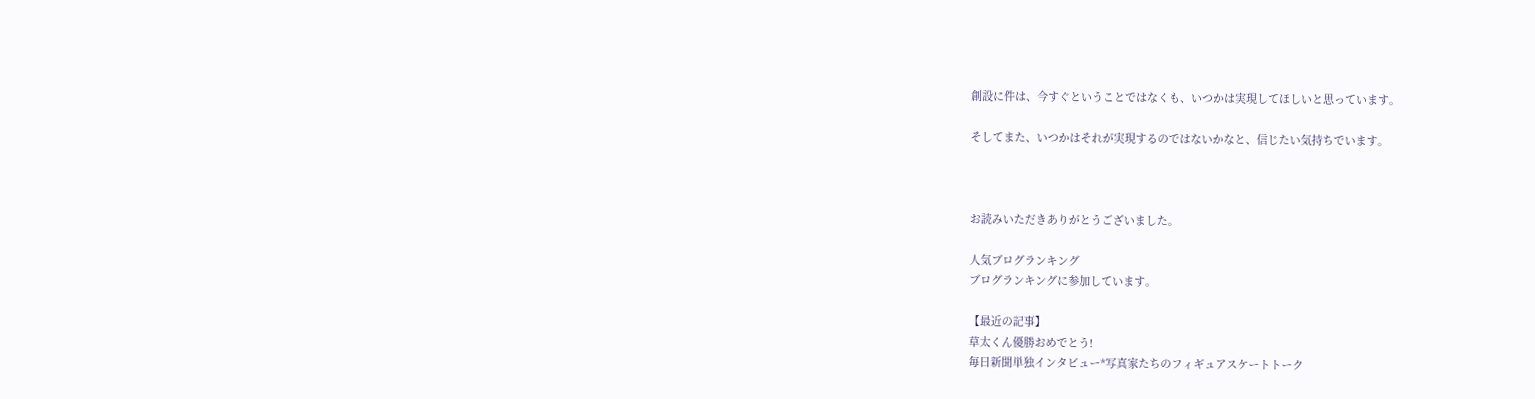創設に件は、今すぐということではなくも、いつかは実現してほしいと思っています。

そしてまた、いつかはそれが実現するのではないかなと、信じたい気持ちでいます。



お読みいただきありがとうございました。

人気ブログランキング
ブログランキングに参加しています。

【最近の記事】
草太くん優勝おめでとう!
毎日新聞単独インタビュー*写真家たちのフィギュアスケートトーク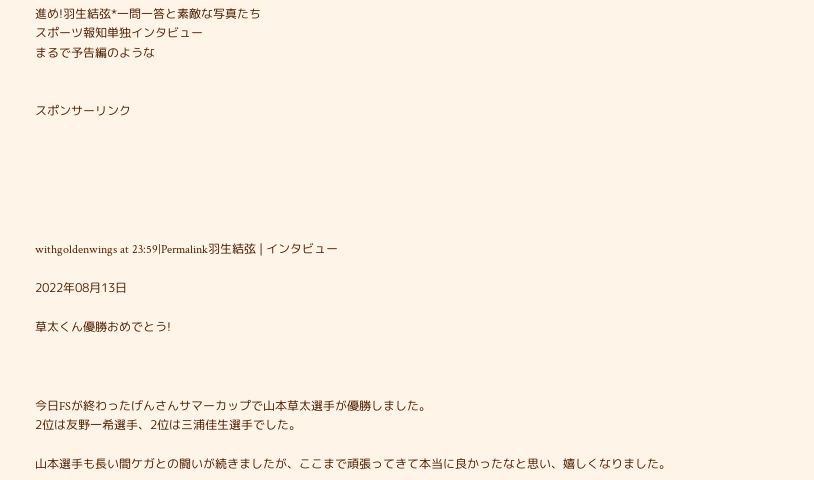進め!羽生結弦*一問一答と素敵な写真たち
スポーツ報知単独インタビュー
まるで予告編のような


スポンサーリンク






withgoldenwings at 23:59|Permalink羽生結弦 | インタビュー

2022年08月13日

草太くん優勝おめでとう!



今日FSが終わったげんさんサマーカップで山本草太選手が優勝しました。
2位は友野一希選手、2位は三浦佳生選手でした。

山本選手も長い間ケガとの闘いが続きましたが、ここまで頑張ってきて本当に良かったなと思い、嬉しくなりました。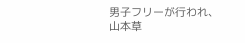男子フリーが行われ、山本草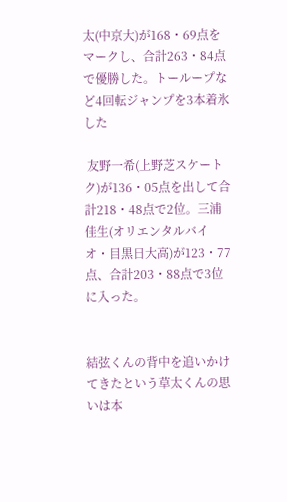太(中京大)が168・69点をマークし、合計263・84点で優勝した。トーループなど4回転ジャンプを3本着氷した

 友野一希(上野芝スケートク)が136・05点を出して合計218・48点で2位。三浦佳生(オリエンタルバイオ・目黒日大高)が123・77点、合計203・88点で3位に入った。


結弦くんの背中を追いかけてきたという草太くんの思いは本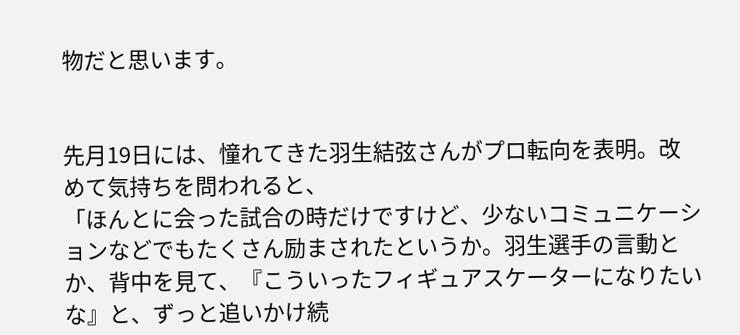物だと思います。


先月19日には、憧れてきた羽生結弦さんがプロ転向を表明。改めて気持ちを問われると、
「ほんとに会った試合の時だけですけど、少ないコミュニケーションなどでもたくさん励まされたというか。羽生選手の言動とか、背中を見て、『こういったフィギュアスケーターになりたいな』と、ずっと追いかけ続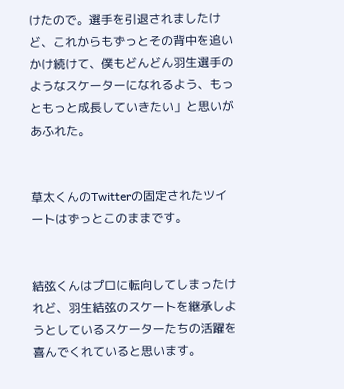けたので。選手を引退されましたけど、これからもずっとその背中を追いかけ続けて、僕もどんどん羽生選手のようなスケーターになれるよう、もっともっと成長していきたい」と思いがあふれた。


草太くんのTwitterの固定されたツイートはずっとこのままです。


結弦くんはプロに転向してしまったけれど、羽生結弦のスケートを継承しようとしているスケーターたちの活躍を喜んでくれていると思います。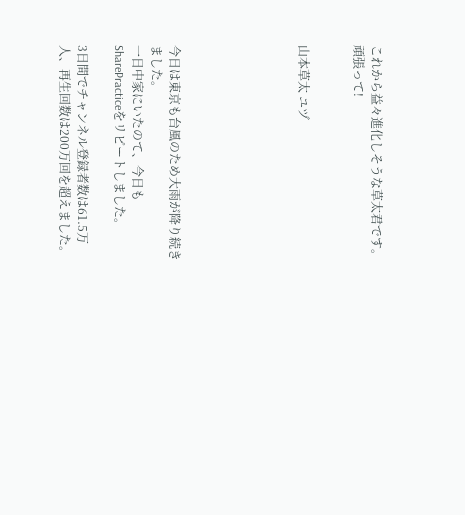これから益々進化しそうな草太君です。頑張って!


山本草太 ユヅ






今日は東京も台風のため大雨が降り続きました。
一日中家にいたのて、今日もSharePracticeをリピートしました。

3日間でチャンネル登録者数は61.5万人、再生回数は200万回を超えました。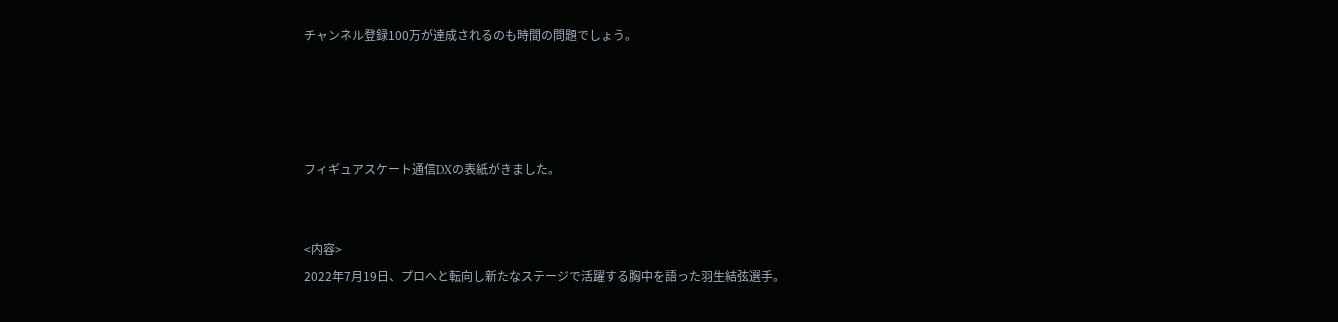チャンネル登録100万が達成されるのも時間の問題でしょう。




フィギュアスケート通信DXの表紙がきました。


<内容>
2022年7月19日、プロへと転向し新たなステージで活躍する胸中を語った羽生結弦選手。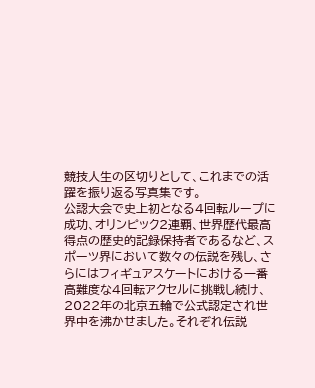競技人生の区切りとして、これまでの活躍を振り返る写真集です。
公認大会で史上初となる4回転ループに成功、オリンピック2連覇、世界歴代最高得点の歴史的記録保持者であるなど、スポーツ界において数々の伝説を残し、さらにはフィギュアスケートにおける一番高難度な4回転アクセルに挑戦し続け、2022年の北京五輪で公式認定され世界中を沸かせました。それぞれ伝説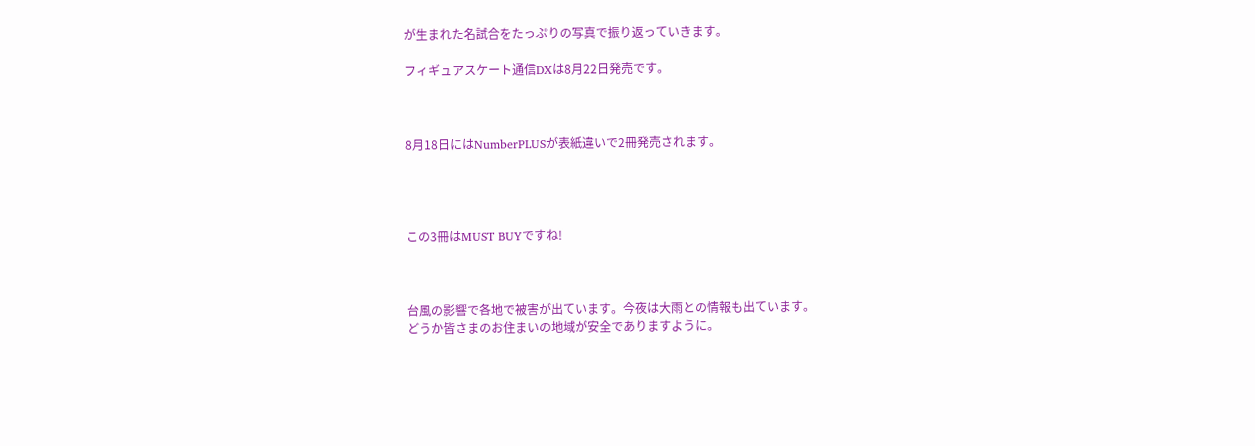が生まれた名試合をたっぷりの写真で振り返っていきます。

フィギュアスケート通信DXは8月22日発売です。



8月18日にはNumberPLUSが表紙違いで2冊発売されます。




この3冊はMUST BUYですね!



台風の影響で各地で被害が出ています。今夜は大雨との情報も出ています。
どうか皆さまのお住まいの地域が安全でありますように。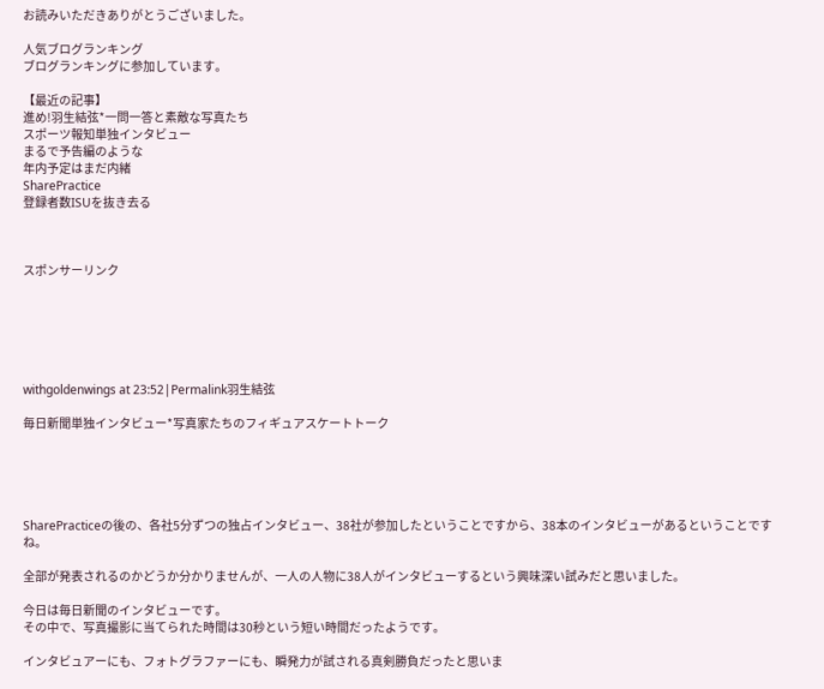お読みいただきありがとうございました。

人気ブログランキング
ブログランキングに参加しています。

【最近の記事】
進め!羽生結弦*一問一答と素敵な写真たち
スポーツ報知単独インタビュー
まるで予告編のような
年内予定はまだ内緒
SharePractice
登録者数ISUを抜き去る



スポンサーリンク






withgoldenwings at 23:52|Permalink羽生結弦

毎日新聞単独インタビュー*写真家たちのフィギュアスケートトーク





SharePracticeの後の、各社5分ずつの独占インタビュー、38社が参加したということですから、38本のインタビューがあるということですね。

全部が発表されるのかどうか分かりませんが、一人の人物に38人がインタビューするという興味深い試みだと思いました。

今日は毎日新聞のインタビューです。
その中で、写真撮影に当てられた時間は30秒という短い時間だったようです。

インタビュアーにも、フォトグラファーにも、瞬発力が試される真剣勝負だったと思いま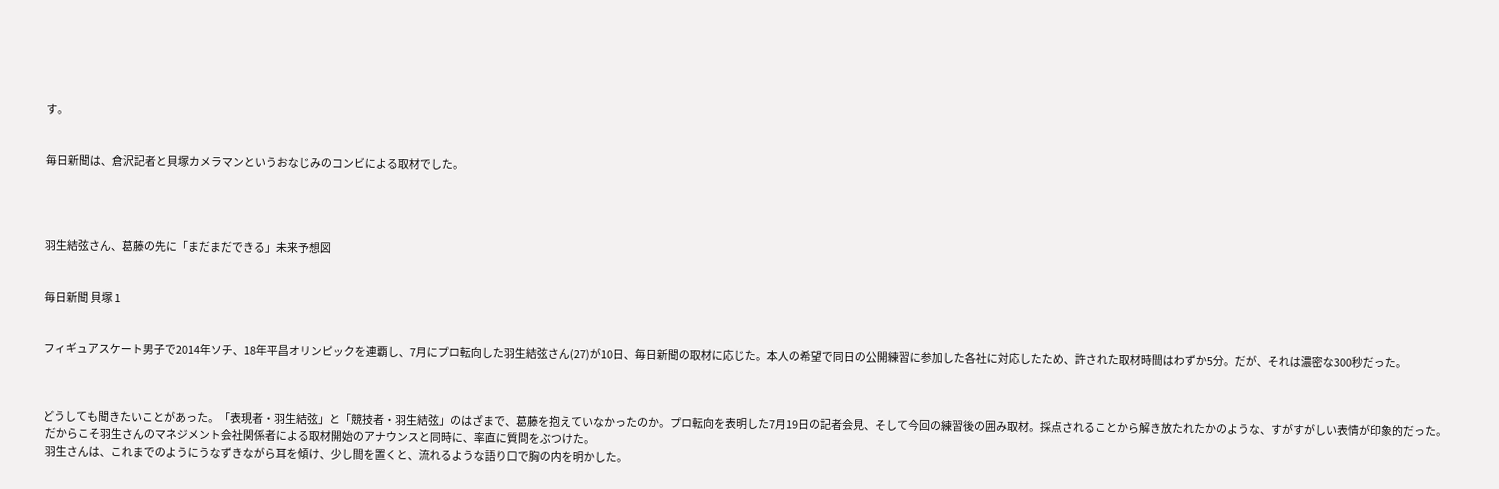す。


毎日新聞は、倉沢記者と貝塚カメラマンというおなじみのコンビによる取材でした。




羽生結弦さん、葛藤の先に「まだまだできる」未来予想図


毎日新聞 貝塚 1


フィギュアスケート男子で2014年ソチ、18年平昌オリンピックを連覇し、7月にプロ転向した羽生結弦さん(27)が10日、毎日新聞の取材に応じた。本人の希望で同日の公開練習に参加した各社に対応したため、許された取材時間はわずか5分。だが、それは濃密な300秒だった。



どうしても聞きたいことがあった。「表現者・羽生結弦」と「競技者・羽生結弦」のはざまで、葛藤を抱えていなかったのか。プロ転向を表明した7月19日の記者会見、そして今回の練習後の囲み取材。採点されることから解き放たれたかのような、すがすがしい表情が印象的だった。
 だからこそ羽生さんのマネジメント会社関係者による取材開始のアナウンスと同時に、率直に質問をぶつけた。
 羽生さんは、これまでのようにうなずきながら耳を傾け、少し間を置くと、流れるような語り口で胸の内を明かした。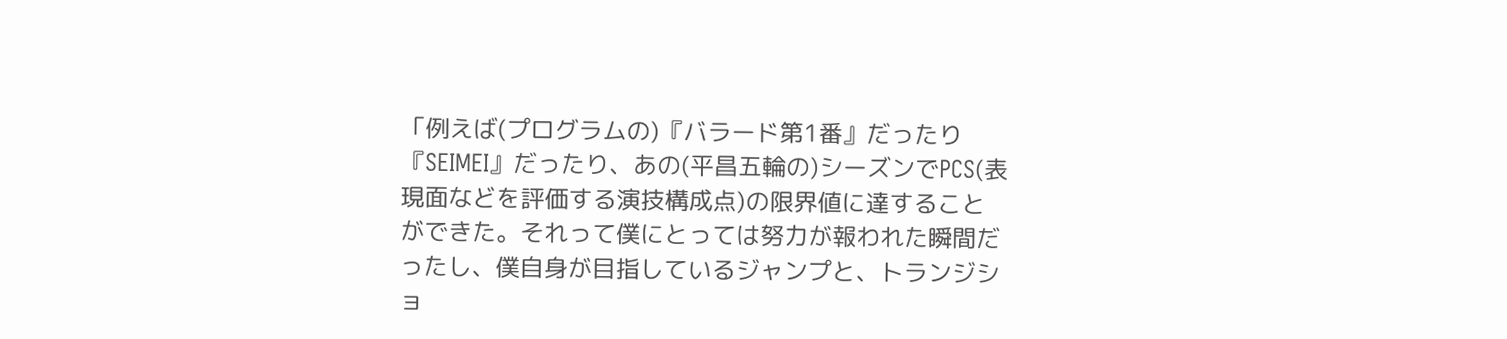「例えば(プログラムの)『バラード第1番』だったり『SEIMEI』だったり、あの(平昌五輪の)シーズンでPCS(表現面などを評価する演技構成点)の限界値に達することができた。それって僕にとっては努力が報われた瞬間だったし、僕自身が目指しているジャンプと、トランジショ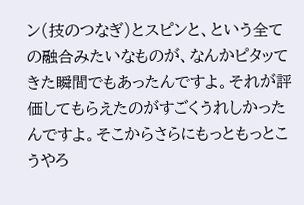ン(技のつなぎ)とスピンと、という全ての融合みたいなものが、なんかピタッてきた瞬間でもあったんですよ。それが評価してもらえたのがすごくうれしかったんですよ。そこからさらにもっともっとこうやろ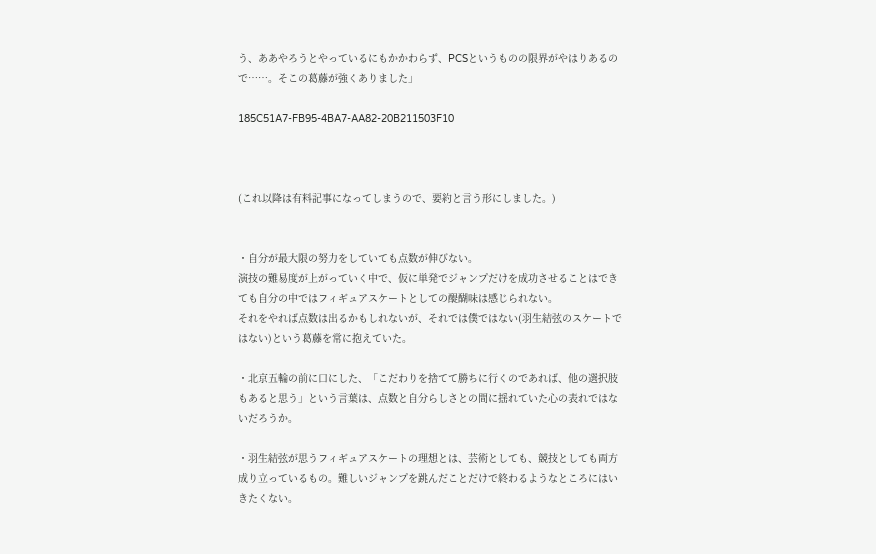う、ああやろうとやっているにもかかわらず、PCSというものの限界がやはりあるので……。そこの葛藤が強くありました」

185C51A7-FB95-4BA7-AA82-20B211503F10



(これ以降は有料記事になってしまうので、要約と言う形にしました。)


・自分が最大限の努力をしていても点数が伸びない。
演技の難易度が上がっていく中で、仮に単発でジャンプだけを成功させることはできても自分の中ではフィギュアスケートとしての醍醐味は感じられない。
それをやれば点数は出るかもしれないが、それでは僕ではない(羽生結弦のスケートではない)という葛藤を常に抱えていた。

・北京五輪の前に口にした、「こだわりを捨てて勝ちに行くのであれば、他の選択肢もあると思う」という言葉は、点数と自分らしさとの間に揺れていた心の表れではないだろうか。

・羽生結弦が思うフィギュアスケートの理想とは、芸術としても、競技としても両方成り立っているもの。難しいジャンプを跳んだことだけで終わるようなところにはいきたくない。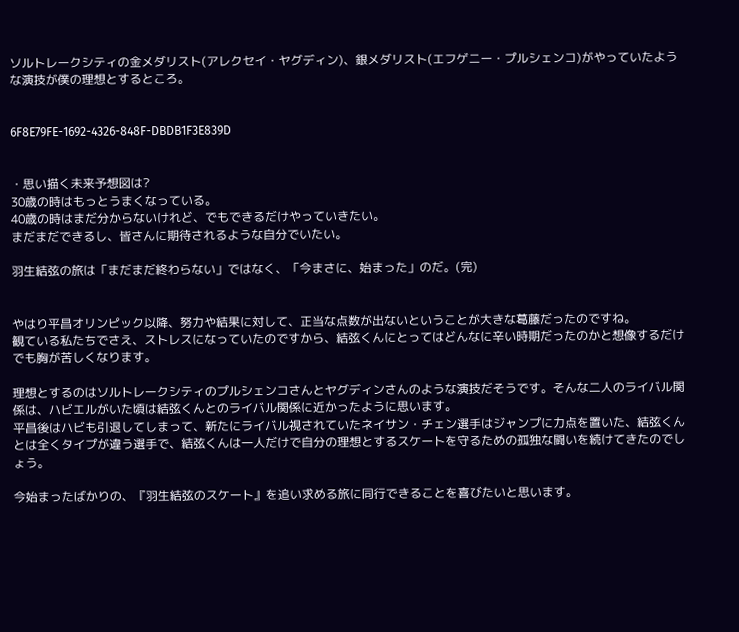ソルトレークシティの金メダリスト(アレクセイ・ヤグディン)、銀メダリスト(エフゲニー・プルシェンコ)がやっていたような演技が僕の理想とするところ。


6F8E79FE-1692-4326-848F-DBDB1F3E839D


・思い描く未来予想図は?
30歳の時はもっとうまくなっている。
40歳の時はまだ分からないけれど、でもできるだけやっていきたい。
まだまだできるし、皆さんに期待されるような自分でいたい。

羽生結弦の旅は「まだまだ終わらない」ではなく、「今まさに、始まった」のだ。(完)


やはり平昌オリンピック以降、努力や結果に対して、正当な点数が出ないということが大きな葛藤だったのですね。
観ている私たちでさえ、ストレスになっていたのですから、結弦くんにとってはどんなに辛い時期だったのかと想像するだけでも胸が苦しくなります。

理想とするのはソルトレークシティのプルシェンコさんとヤグディンさんのような演技だそうです。そんな二人のライバル関係は、ハビエルがいた頃は結弦くんとのライバル関係に近かったように思います。
平昌後はハビも引退してしまって、新たにライバル視されていたネイサン・チェン選手はジャンプに力点を置いた、結弦くんとは全くタイプが違う選手で、結弦くんは一人だけで自分の理想とするスケートを守るための孤独な闘いを続けてきたのでしょう。

今始まったばかりの、『羽生結弦のスケート』を追い求める旅に同行できることを喜びたいと思います。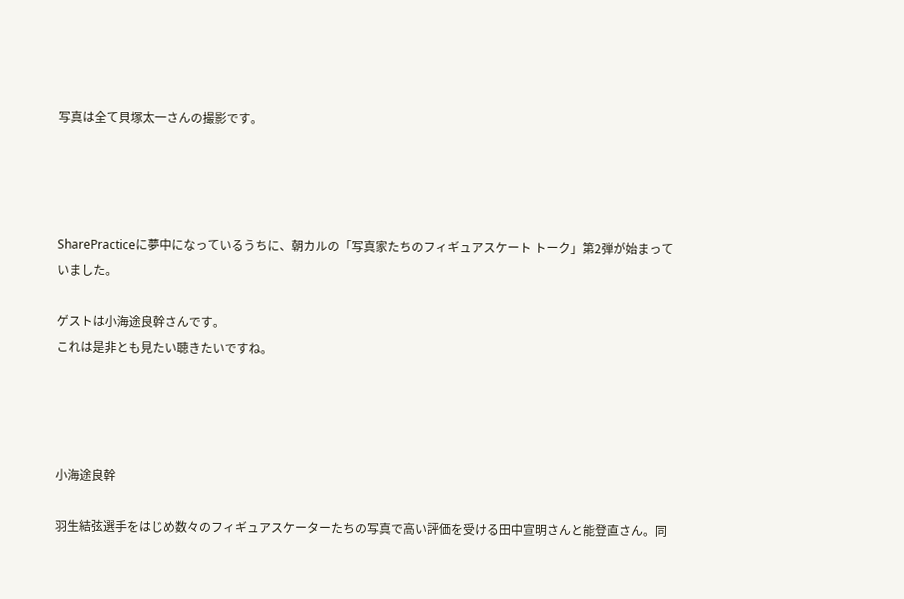写真は全て貝塚太一さんの撮影です。




SharePracticeに夢中になっているうちに、朝カルの「写真家たちのフィギュアスケート トーク」第2弾が始まっていました。

ゲストは小海途良幹さんです。
これは是非とも見たい聴きたいですね。




小海途良幹

羽生結弦選手をはじめ数々のフィギュアスケーターたちの写真で高い評価を受ける田中宣明さんと能登直さん。同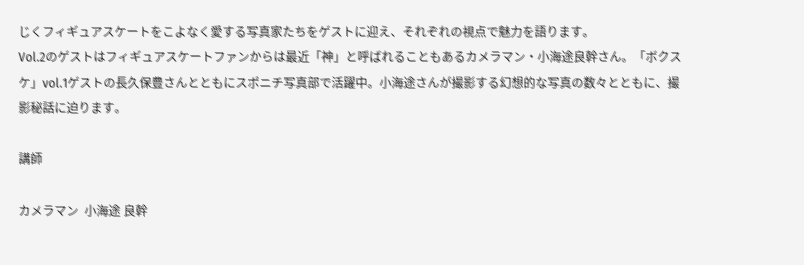じくフィギュアスケートをこよなく愛する写真家たちをゲストに迎え、それぞれの視点で魅力を語ります。
Vol.2のゲストはフィギュアスケートファンからは最近「神」と呼ばれることもあるカメラマン・小海途良幹さん。「ボクスケ」vol.1ゲストの長久保豊さんとともにスポニチ写真部で活躍中。小海途さんが撮影する幻想的な写真の数々とともに、撮影秘話に迫ります。

講師

カメラマン  小海途 良幹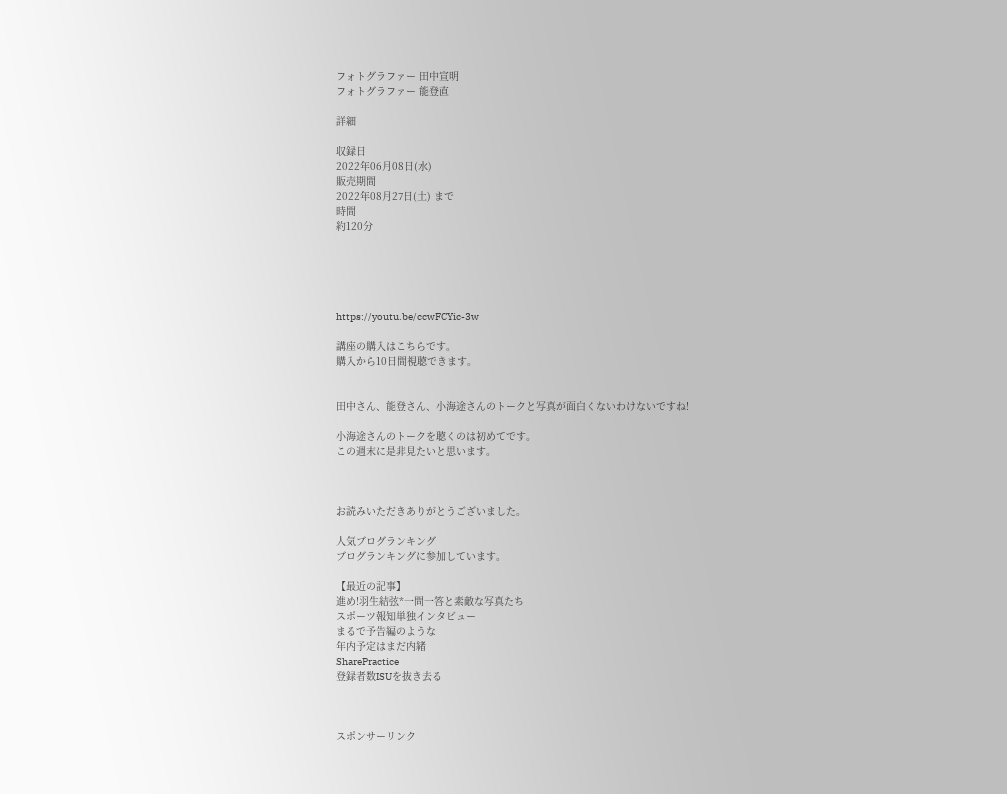フォトグラファー 田中宣明
フォトグラファー 能登直

詳細

収録日
2022年06月08日(水)
販売期間
2022年08月27日(土) まで
時間
約120分





https://youtu.be/ccwFCYic-3w

講座の購入はこちらです。
購入から10日間視聴できます。


田中さん、能登さん、小海途さんのトークと写真が面白くないわけないですね!

小海途さんのトークを聴くのは初めてです。
この週末に是非見たいと思います。



お読みいただきありがとうございました。

人気ブログランキング
ブログランキングに参加しています。

【最近の記事】
進め!羽生結弦*一問一答と素敵な写真たち
スポーツ報知単独インタビュー
まるで予告編のような
年内予定はまだ内緒
SharePractice
登録者数ISUを抜き去る



スポンサーリンク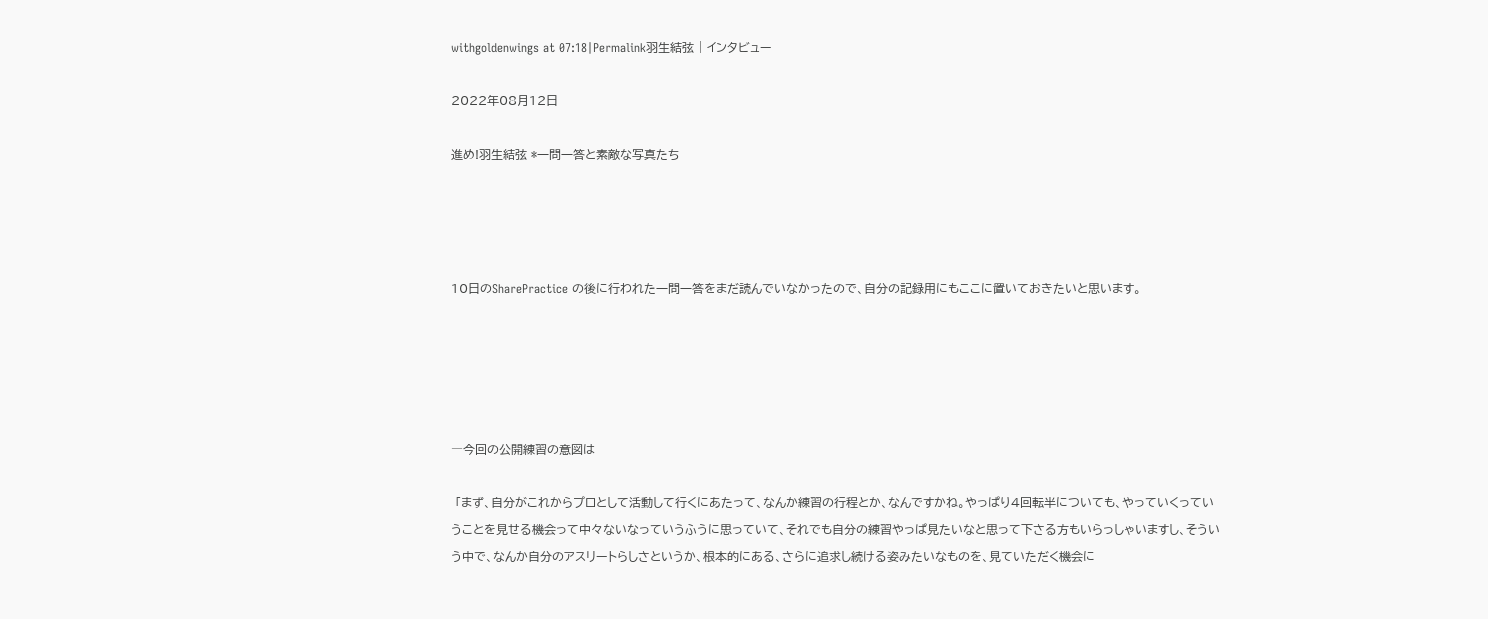withgoldenwings at 07:18|Permalink羽生結弦 | インタビュー

2022年08月12日

進め!羽生結弦 *一問一答と素敵な写真たち




10日のSharePractice の後に行われた一問一答をまだ読んでいなかったので、自分の記録用にもここに置いておきたいと思います。





―今回の公開練習の意図は

 「まず、自分がこれからプロとして活動して行くにあたって、なんか練習の行程とか、なんですかね。やっぱり4回転半についても、やっていくっていうことを見せる機会って中々ないなっていうふうに思っていて、それでも自分の練習やっぱ見たいなと思って下さる方もいらっしゃいますし、そういう中で、なんか自分のアスリートらしさというか、根本的にある、さらに追求し続ける姿みたいなものを、見ていただく機会に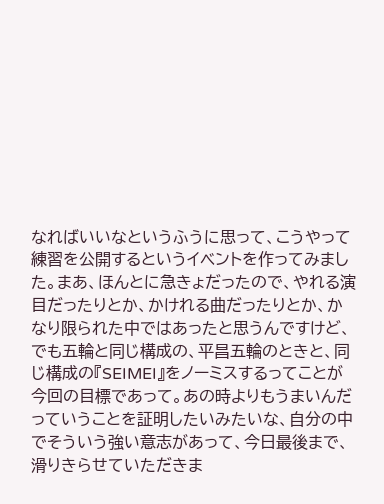なればいいなというふうに思って、こうやって練習を公開するというイベントを作ってみました。まあ、ほんとに急きょだったので、やれる演目だったりとか、かけれる曲だったりとか、かなり限られた中ではあったと思うんですけど、でも五輪と同じ構成の、平昌五輪のときと、同じ構成の『SEIMEI』をノーミスするってことが今回の目標であって。あの時よりもうまいんだっていうことを証明したいみたいな、自分の中でそういう強い意志があって、今日最後まで、滑りきらせていただきま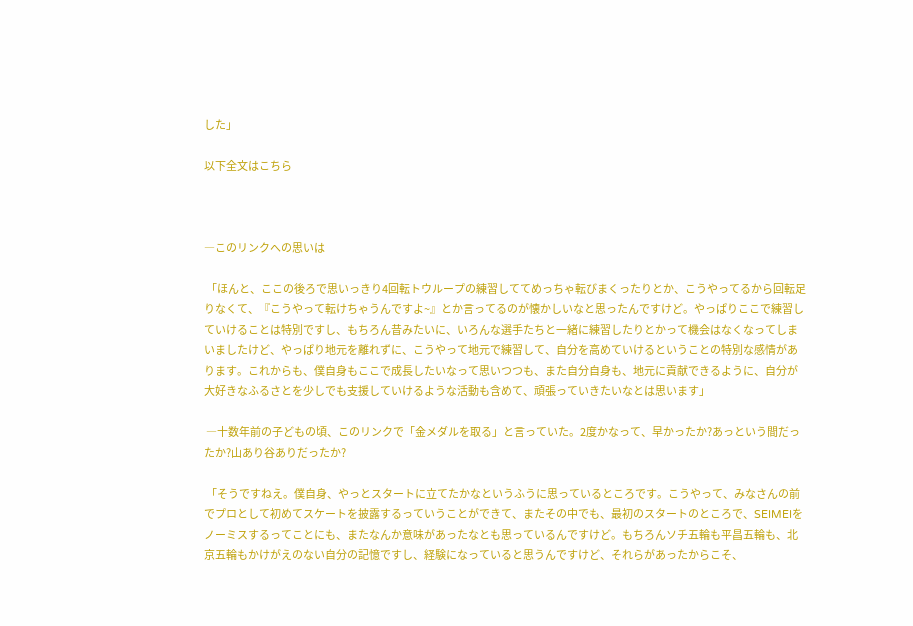した」

以下全文はこちら



―このリンクへの思いは

 「ほんと、ここの後ろで思いっきり4回転トウループの練習しててめっちゃ転びまくったりとか、こうやってるから回転足りなくて、『こうやって転けちゃうんですよ~』とか言ってるのが懐かしいなと思ったんですけど。やっぱりここで練習していけることは特別ですし、もちろん昔みたいに、いろんな選手たちと一緒に練習したりとかって機会はなくなってしまいましたけど、やっぱり地元を離れずに、こうやって地元で練習して、自分を高めていけるということの特別な感情があります。これからも、僕自身もここで成長したいなって思いつつも、また自分自身も、地元に貢献できるように、自分が大好きなふるさとを少しでも支援していけるような活動も含めて、頑張っていきたいなとは思います」

 ―十数年前の子どもの頃、このリンクで「金メダルを取る」と言っていた。2度かなって、早かったか?あっという間だったか?山あり谷ありだったか?

 「そうですねえ。僕自身、やっとスタートに立てたかなというふうに思っているところです。こうやって、みなさんの前でプロとして初めてスケートを披露するっていうことができて、またその中でも、最初のスタートのところで、SEIMEIをノーミスするってことにも、またなんか意味があったなとも思っているんですけど。もちろんソチ五輪も平昌五輪も、北京五輪もかけがえのない自分の記憶ですし、経験になっていると思うんですけど、それらがあったからこそ、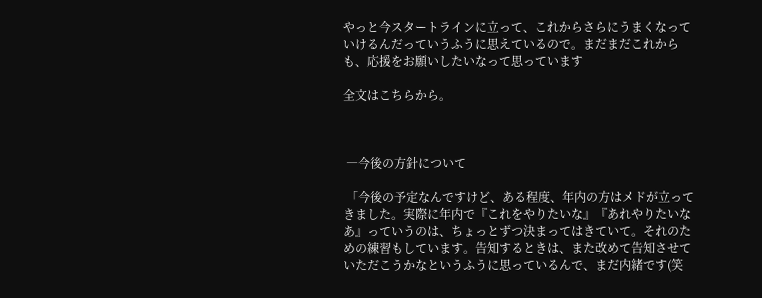やっと今スタートラインに立って、これからさらにうまくなっていけるんだっていうふうに思えているので。まだまだこれからも、応援をお願いしたいなって思っています

全文はこちらから。



 ―今後の方針について

 「今後の予定なんですけど、ある程度、年内の方はメドが立ってきました。実際に年内で『これをやりたいな』『あれやりたいなあ』っていうのは、ちょっとずつ決まってはきていて。それのための練習もしています。告知するときは、また改めて告知させていただこうかなというふうに思っているんで、まだ内緒です(笑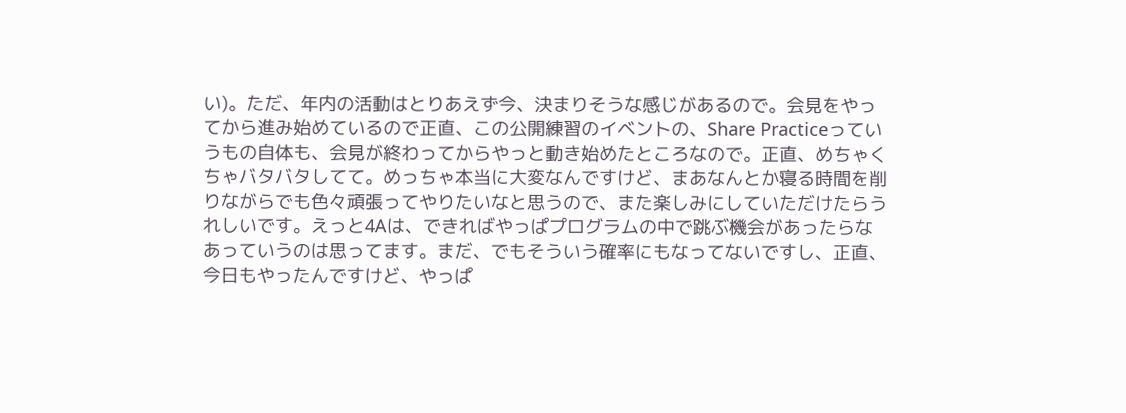い)。ただ、年内の活動はとりあえず今、決まりそうな感じがあるので。会見をやってから進み始めているので正直、この公開練習のイベントの、Share Practiceっていうもの自体も、会見が終わってからやっと動き始めたところなので。正直、めちゃくちゃバタバタしてて。めっちゃ本当に大変なんですけど、まあなんとか寝る時間を削りながらでも色々頑張ってやりたいなと思うので、また楽しみにしていただけたらうれしいです。えっと4Aは、できればやっぱプログラムの中で跳ぶ機会があったらなあっていうのは思ってます。まだ、でもそういう確率にもなってないですし、正直、今日もやったんですけど、やっぱ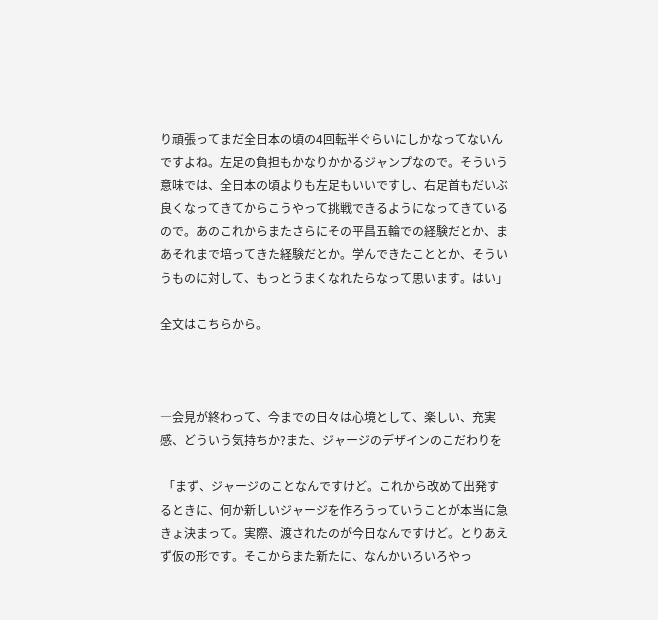り頑張ってまだ全日本の頃の4回転半ぐらいにしかなってないんですよね。左足の負担もかなりかかるジャンプなので。そういう意味では、全日本の頃よりも左足もいいですし、右足首もだいぶ良くなってきてからこうやって挑戦できるようになってきているので。あのこれからまたさらにその平昌五輪での経験だとか、まあそれまで培ってきた経験だとか。学んできたこととか、そういうものに対して、もっとうまくなれたらなって思います。はい」

全文はこちらから。



―会見が終わって、今までの日々は心境として、楽しい、充実感、どういう気持ちか?また、ジャージのデザインのこだわりを

 「まず、ジャージのことなんですけど。これから改めて出発するときに、何か新しいジャージを作ろうっていうことが本当に急きょ決まって。実際、渡されたのが今日なんですけど。とりあえず仮の形です。そこからまた新たに、なんかいろいろやっ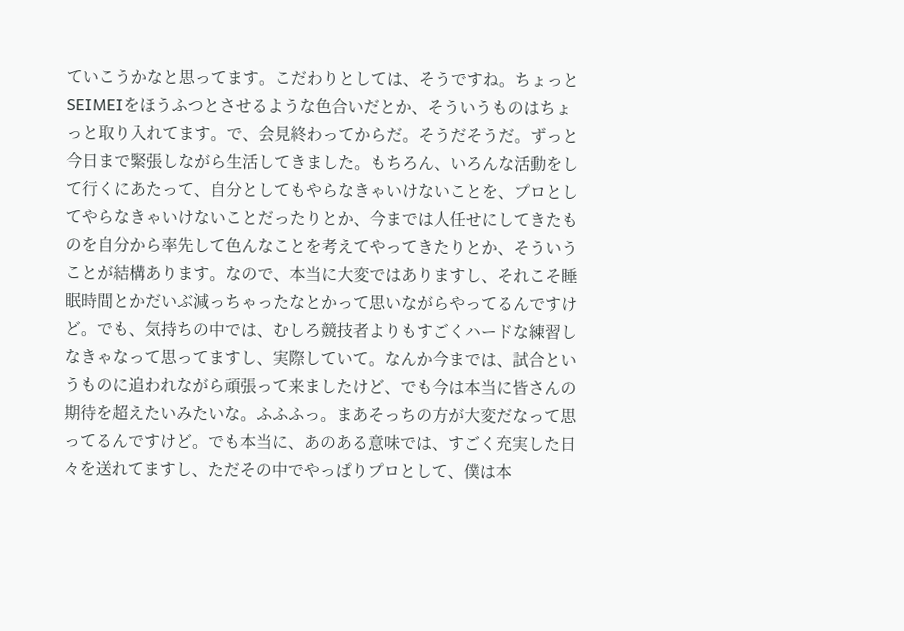ていこうかなと思ってます。こだわりとしては、そうですね。ちょっとSEIMEIをほうふつとさせるような色合いだとか、そういうものはちょっと取り入れてます。で、会見終わってからだ。そうだそうだ。ずっと今日まで緊張しながら生活してきました。もちろん、いろんな活動をして行くにあたって、自分としてもやらなきゃいけないことを、プロとしてやらなきゃいけないことだったりとか、今までは人任せにしてきたものを自分から率先して色んなことを考えてやってきたりとか、そういうことが結構あります。なので、本当に大変ではありますし、それこそ睡眠時間とかだいぶ減っちゃったなとかって思いながらやってるんですけど。でも、気持ちの中では、むしろ競技者よりもすごくハードな練習しなきゃなって思ってますし、実際していて。なんか今までは、試合というものに追われながら頑張って来ましたけど、でも今は本当に皆さんの期待を超えたいみたいな。ふふふっ。まあそっちの方が大変だなって思ってるんですけど。でも本当に、あのある意味では、すごく充実した日々を送れてますし、ただその中でやっぱりプロとして、僕は本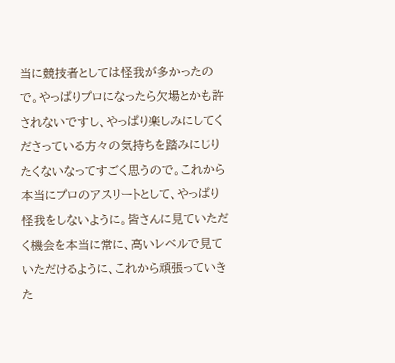当に競技者としては怪我が多かったので。やっぱりプロになったら欠場とかも許されないですし、やっぱり楽しみにしてくださっている方々の気持ちを踏みにじりたくないなってすごく思うので。これから本当にプロのアスリートとして、やっぱり怪我をしないように。皆さんに見ていただく機会を本当に常に、高いレベルで見ていただけるように、これから頑張っていきた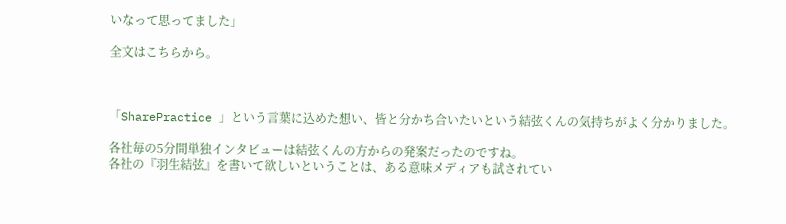いなって思ってました」

全文はこちらから。



「SharePractice 」という言葉に込めた想い、皆と分かち合いたいという結弦くんの気持ちがよく分かりました。

各社毎の5分間単独インタビューは結弦くんの方からの発案だったのですね。
各社の『羽生結弦』を書いて欲しいということは、ある意味メディアも試されてい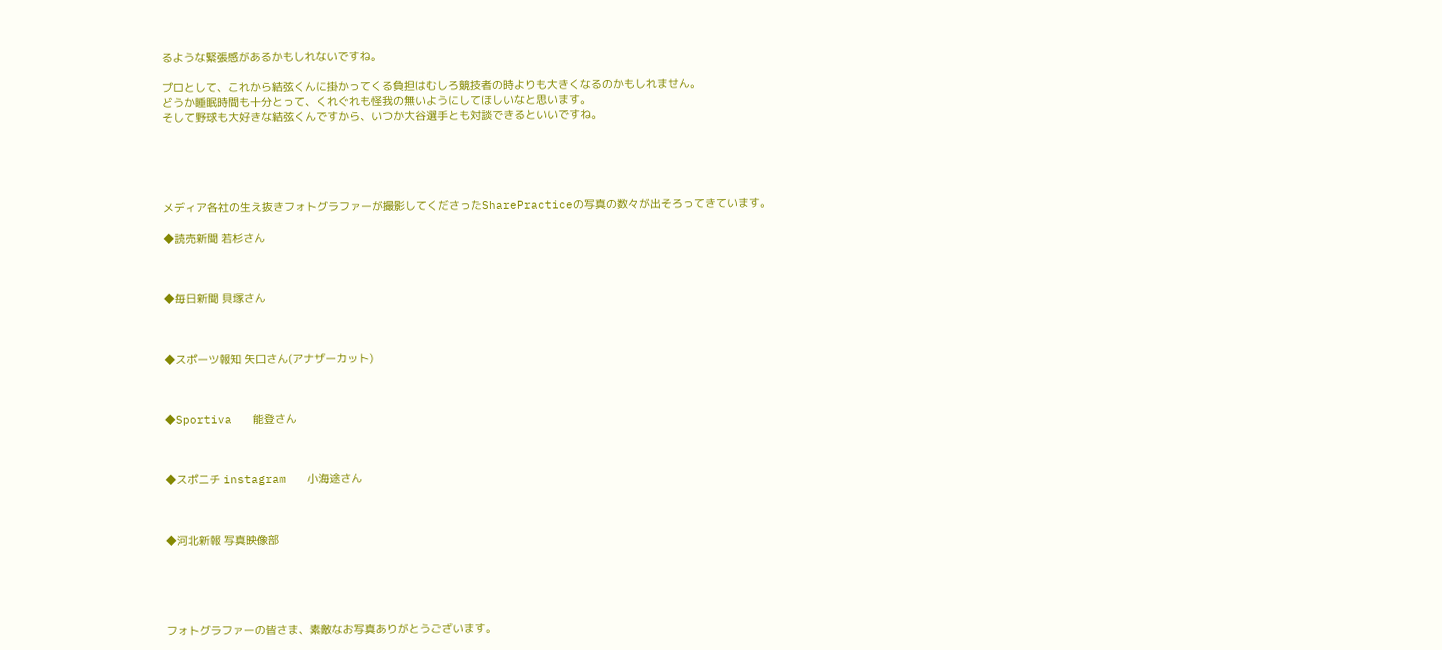るような緊張感があるかもしれないですね。

プロとして、これから結弦くんに掛かってくる負担はむしろ競技者の時よりも大きくなるのかもしれません。
どうか睡眠時間も十分とって、くれぐれも怪我の無いようにしてほしいなと思います。
そして野球も大好きな結弦くんですから、いつか大谷選手とも対談できるといいですね。





メディア各社の生え抜きフォトグラファーが撮影してくださったSharePracticeの写真の数々が出そろってきています。

◆読売新聞 若杉さん



◆毎日新聞 貝塚さん



◆スポーツ報知 矢口さん(アナザーカット)



◆Sportiva   能登さん



◆スポニチ instagram   小海途さん



◆河北新報 写真映像部





フォトグラファーの皆さま、素敵なお写真ありがとうございます。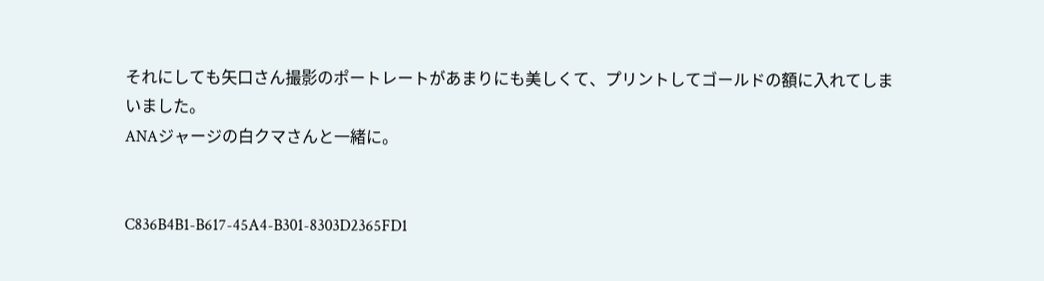それにしても矢口さん撮影のポートレートがあまりにも美しくて、プリントしてゴールドの額に入れてしまいました。
ANAジャージの白クマさんと一緒に。


C836B4B1-B617-45A4-B301-8303D2365FD1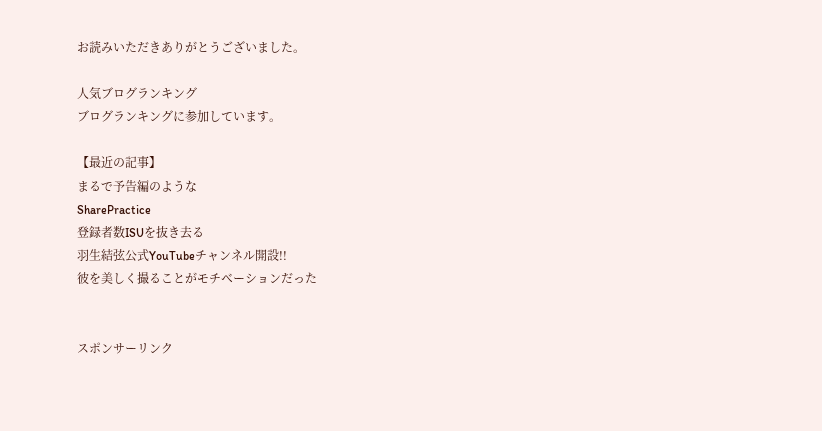お読みいただきありがとうございました。

人気ブログランキング
ブログランキングに参加しています。

【最近の記事】
まるで予告編のような
SharePractice
登録者数ISUを抜き去る
羽生結弦公式YouTubeチャンネル開設!!
彼を美しく撮ることがモチベーションだった


スポンサーリンク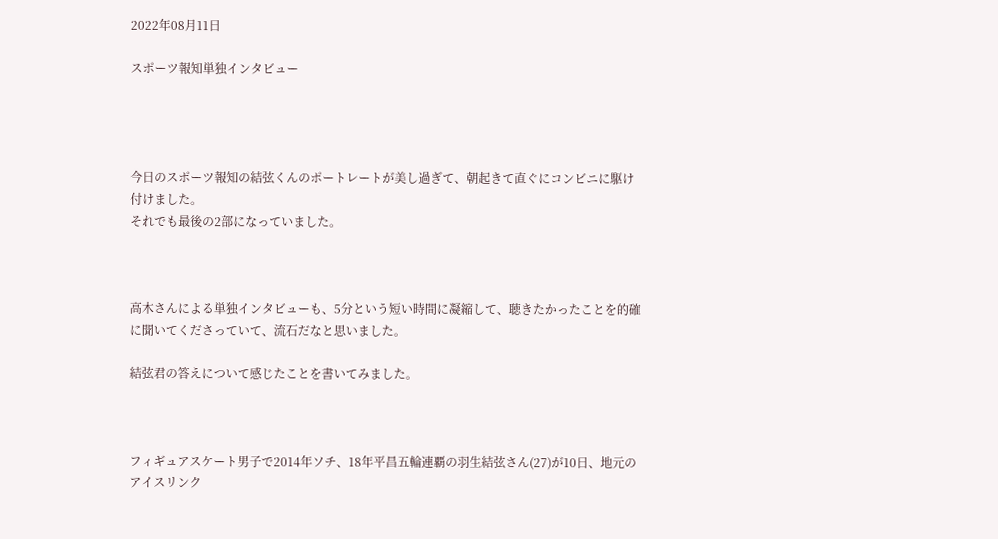2022年08月11日

スポーツ報知単独インタビュー




今日のスポーツ報知の結弦くんのポートレートが美し過ぎて、朝起きて直ぐにコンビニに駆け付けました。
それでも最後の2部になっていました。



高木さんによる単独インタビューも、5分という短い時間に凝縮して、聴きたかったことを的確に聞いてくださっていて、流石だなと思いました。

結弦君の答えについて感じたことを書いてみました。



フィギュアスケート男子で2014年ソチ、18年平昌五輪連覇の羽生結弦さん(27)が10日、地元のアイスリンク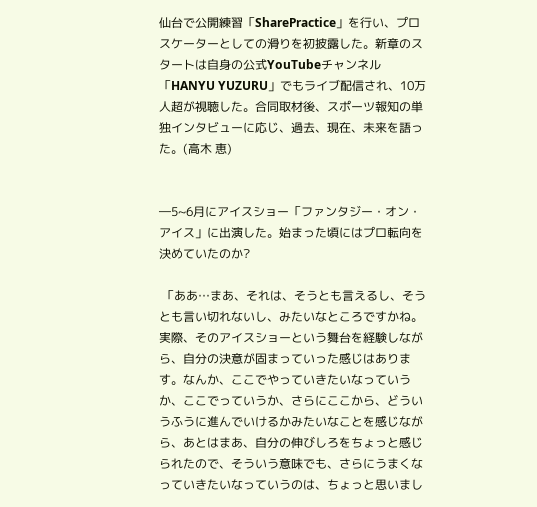仙台で公開練習「SharePractice」を行い、プロスケーターとしての滑りを初披露した。新章のスタートは自身の公式YouTubeチャンネル「HANYU YUZURU」でもライブ配信され、10万人超が視聴した。合同取材後、スポーツ報知の単独インタビューに応じ、過去、現在、未来を語った。(高木 恵)


―5~6月にアイスショー「ファンタジー・オン・アイス」に出演した。始まった頃にはプロ転向を決めていたのか?

 「ああ…まあ、それは、そうとも言えるし、そうとも言い切れないし、みたいなところですかね。実際、そのアイスショーという舞台を経験しながら、自分の決意が固まっていった感じはあります。なんか、ここでやっていきたいなっていうか、ここでっていうか、さらにここから、どういうふうに進んでいけるかみたいなことを感じながら、あとはまあ、自分の伸びしろをちょっと感じられたので、そういう意味でも、さらにうまくなっていきたいなっていうのは、ちょっと思いまし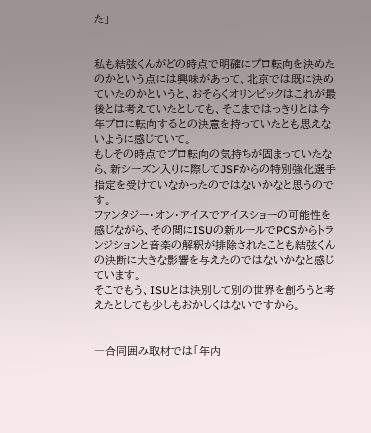た」


私も結弦くんがどの時点で明確にプロ転向を決めたのかという点には興味があって、北京では既に決めていたのかというと、おそらくオリンピックはこれが最後とは考えていたとしても、そこまではっきりとは今年プロに転向するとの決意を持っていたとも思えないように感じていて。
もしその時点でプロ転向の気持ちが固まっていたなら、新シーズン入りに際してJSFからの特別強化選手指定を受けていなかったのではないかなと思うのです。
ファンタジー・オン・アイスでアイスショーの可能性を感じながら、その間にISUの新ルールでPCSからトランジションと音楽の解釈が排除されたことも結弦くんの決断に大きな影響を与えたのではないかなと感じています。
そこでもう、ISUとは決別して別の世界を創ろうと考えたとしても少しもおかしくはないですから。


―合同囲み取材では「年内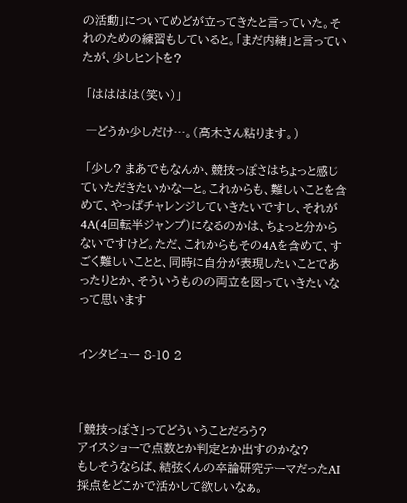の活動」についてめどが立ってきたと言っていた。それのための練習もしていると。「まだ内緒」と言っていたが、少しヒントを?

 「はははは(笑い)」

 ―どうか少しだけ…。(高木さん粘ります。)

 「少し? まあでもなんか、競技っぽさはちょっと感じていただきたいかなーと。これからも、難しいことを含めて、やっぱチャレンジしていきたいですし、それが4A(4回転半ジャンプ)になるのかは、ちょっと分からないですけど。ただ、これからもその4Aを含めて、すごく難しいことと、同時に自分が表現したいことであったりとか、そういうものの両立を図っていきたいなって思います


インタビュー 8-10 2



「競技っぽさ」ってどういうことだろう?
アイスショーで点数とか判定とか出すのかな?
もしそうならば、結弦くんの卒論研究テーマだったAI採点をどこかで活かして欲しいなぁ。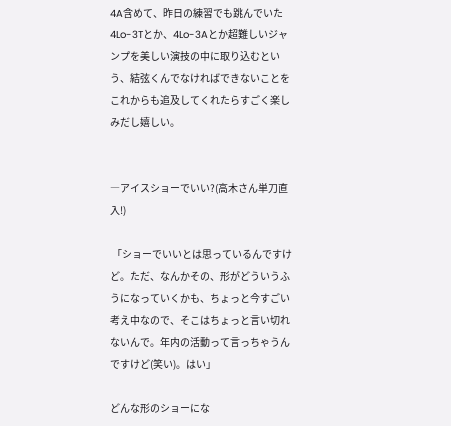4A含めて、昨日の練習でも跳んでいた4Lo-3Tとか、4Lo-3Aとか超難しいジャンプを美しい演技の中に取り込むという、結弦くんでなければできないことをこれからも追及してくれたらすごく楽しみだし嬉しい。


―アイスショーでいい?(高木さん単刀直入!)

 「ショーでいいとは思っているんですけど。ただ、なんかその、形がどういうふうになっていくかも、ちょっと今すごい考え中なので、そこはちょっと言い切れないんで。年内の活動って言っちゃうんですけど(笑い)。はい」

どんな形のショーにな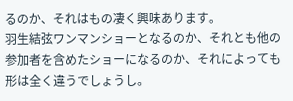るのか、それはもの凄く興味あります。
羽生結弦ワンマンショーとなるのか、それとも他の参加者を含めたショーになるのか、それによっても形は全く違うでしょうし。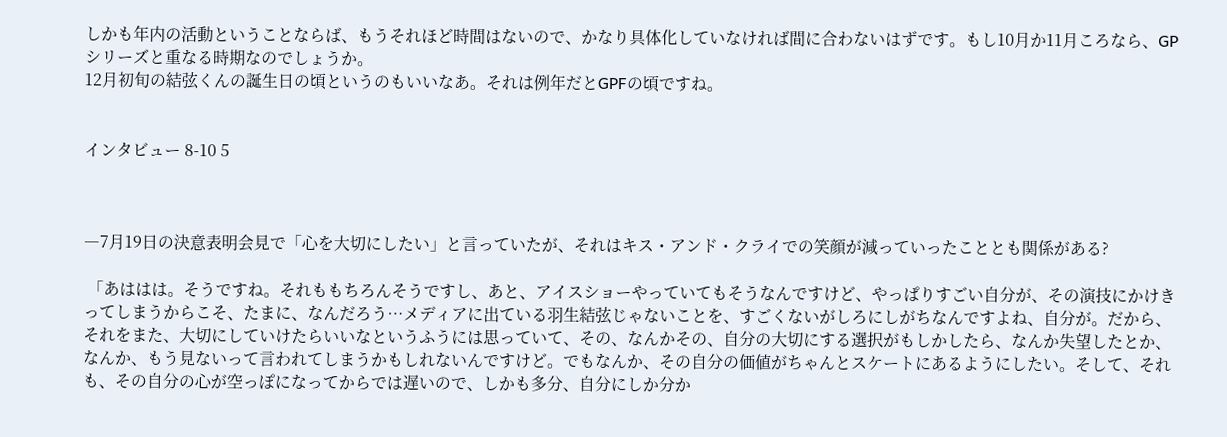しかも年内の活動ということならば、もうそれほど時間はないので、かなり具体化していなければ間に合わないはずです。もし10月か11月ころなら、GPシリーズと重なる時期なのでしょうか。
12月初旬の結弦くんの誕生日の頃というのもいいなあ。それは例年だとGPFの頃ですね。


インタビュー 8-10 5



―7月19日の決意表明会見で「心を大切にしたい」と言っていたが、それはキス・アンド・クライでの笑顔が減っていったこととも関係がある?

 「あははは。そうですね。それももちろんそうですし、あと、アイスショーやっていてもそうなんですけど、やっぱりすごい自分が、その演技にかけきってしまうからこそ、たまに、なんだろう…メディアに出ている羽生結弦じゃないことを、すごくないがしろにしがちなんですよね、自分が。だから、それをまた、大切にしていけたらいいなというふうには思っていて、その、なんかその、自分の大切にする選択がもしかしたら、なんか失望したとか、なんか、もう見ないって言われてしまうかもしれないんですけど。でもなんか、その自分の価値がちゃんとスケートにあるようにしたい。そして、それも、その自分の心が空っぽになってからでは遅いので、しかも多分、自分にしか分か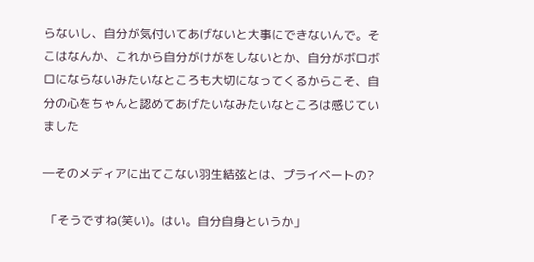らないし、自分が気付いてあげないと大事にできないんで。そこはなんか、これから自分がけがをしないとか、自分がボロボロにならないみたいなところも大切になってくるからこそ、自分の心をちゃんと認めてあげたいなみたいなところは感じていました

―そのメディアに出てこない羽生結弦とは、プライベートの?

 「そうですね(笑い)。はい。自分自身というか」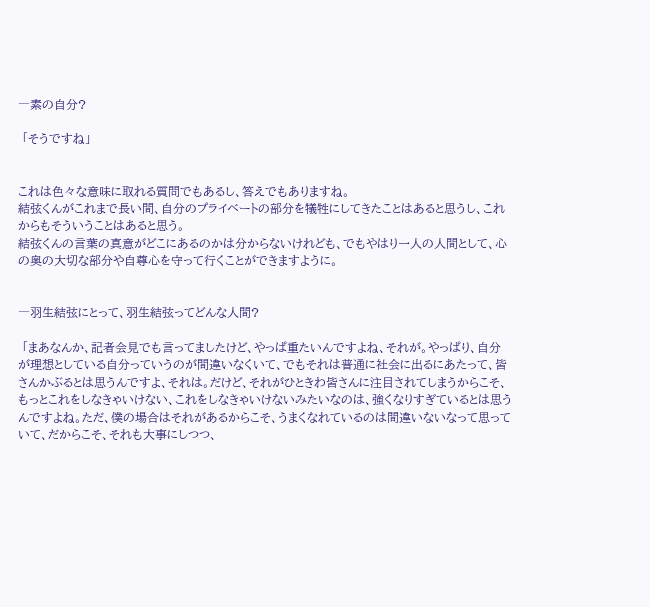―素の自分?

 「そうですね」


これは色々な意味に取れる質問でもあるし、答えでもありますね。
結弦くんがこれまで長い間、自分のプライベートの部分を犠牲にしてきたことはあると思うし、これからもそういうことはあると思う。
結弦くんの言葉の真意がどこにあるのかは分からないけれども、でもやはり一人の人間として、心の奥の大切な部分や自尊心を守って行くことができますように。


―羽生結弦にとって、羽生結弦ってどんな人間?

 「まあなんか、記者会見でも言ってましたけど、やっぱ重たいんですよね、それが。やっぱり、自分が理想としている自分っていうのが間違いなくいて、でもそれは普通に社会に出るにあたって、皆さんかぶるとは思うんですよ、それは。だけど、それがひときわ皆さんに注目されてしまうからこそ、もっとこれをしなきゃいけない、これをしなきゃいけないみたいなのは、強くなりすぎているとは思うんですよね。ただ、僕の場合はそれがあるからこそ、うまくなれているのは間違いないなって思っていて、だからこそ、それも大事にしつつ、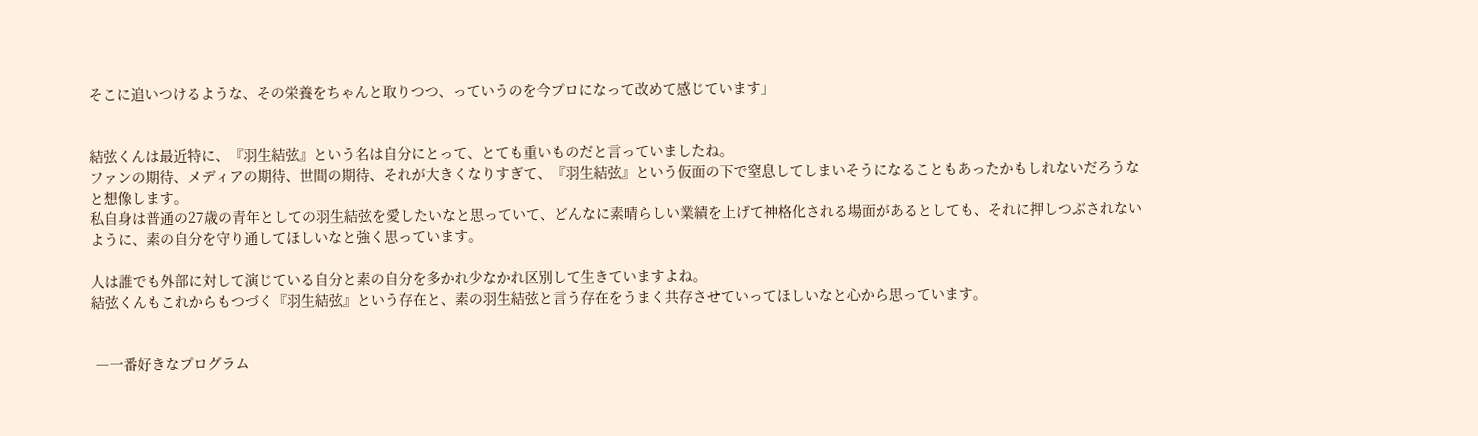そこに追いつけるような、その栄養をちゃんと取りつつ、っていうのを今プロになって改めて感じています」


結弦くんは最近特に、『羽生結弦』という名は自分にとって、とても重いものだと言っていましたね。
ファンの期待、メディアの期待、世間の期待、それが大きくなりすぎて、『羽生結弦』という仮面の下で窒息してしまいそうになることもあったかもしれないだろうなと想像します。
私自身は普通の27歳の青年としての羽生結弦を愛したいなと思っていて、どんなに素晴らしい業績を上げて神格化される場面があるとしても、それに押しつぶされないように、素の自分を守り通してほしいなと強く思っています。

人は誰でも外部に対して演じている自分と素の自分を多かれ少なかれ区別して生きていますよね。
結弦くんもこれからもつづく『羽生結弦』という存在と、素の羽生結弦と言う存在をうまく共存させていってほしいなと心から思っています。


 ―一番好きなプログラム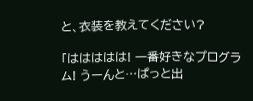と、衣装を教えてください?

「ははははは! 一番好きなプログラム! うーんと…ぱっと出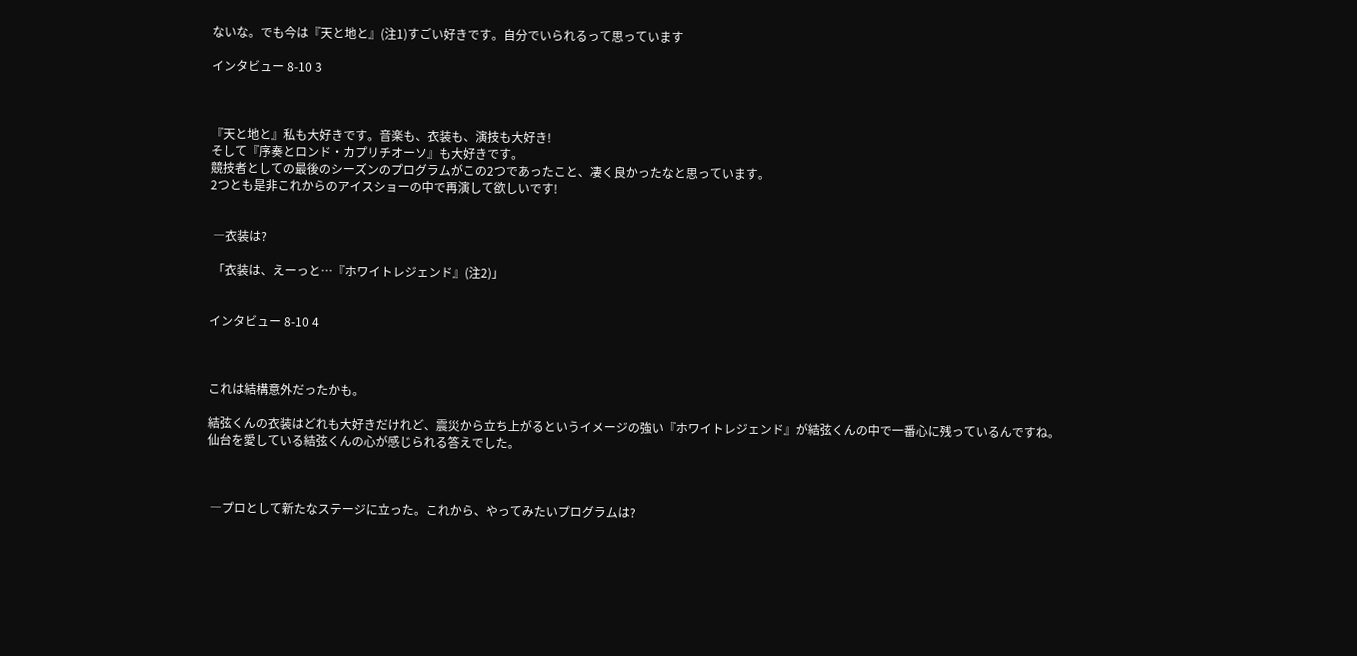ないな。でも今は『天と地と』(注1)すごい好きです。自分でいられるって思っています

インタビュー 8-10 3



『天と地と』私も大好きです。音楽も、衣装も、演技も大好き!
そして『序奏とロンド・カプリチオーソ』も大好きです。
競技者としての最後のシーズンのプログラムがこの2つであったこと、凄く良かったなと思っています。
2つとも是非これからのアイスショーの中で再演して欲しいです!


 ―衣装は?

 「衣装は、えーっと…『ホワイトレジェンド』(注2)」


インタビュー 8-10 4



これは結構意外だったかも。

結弦くんの衣装はどれも大好きだけれど、震災から立ち上がるというイメージの強い『ホワイトレジェンド』が結弦くんの中で一番心に残っているんですね。
仙台を愛している結弦くんの心が感じられる答えでした。



 ―プロとして新たなステージに立った。これから、やってみたいプログラムは?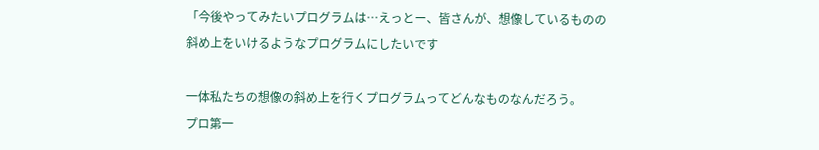「今後やってみたいプログラムは…えっとー、皆さんが、想像しているものの斜め上をいけるようなプログラムにしたいです

一体私たちの想像の斜め上を行くプログラムってどんなものなんだろう。
プロ第一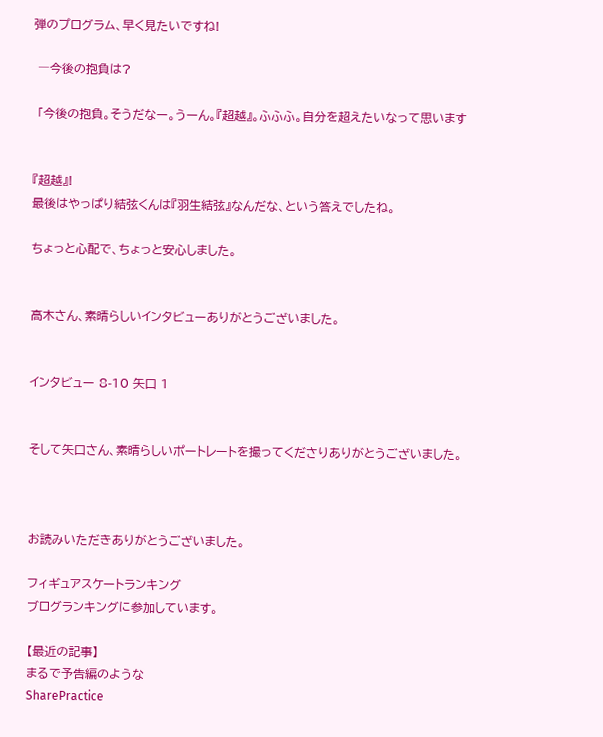弾のプログラム、早く見たいですね!

 ―今後の抱負は?

 「今後の抱負。そうだなー。うーん。『超越』。ふふふ。自分を超えたいなって思います


『超越』!
最後はやっぱり結弦くんは『羽生結弦』なんだな、という答えでしたね。

ちょっと心配で、ちょっと安心しました。


高木さん、素晴らしいインタビューありがとうございました。


インタビュー 8-10 矢口 1


そして矢口さん、素晴らしいポートレートを撮ってくださりありがとうございました。



お読みいただきありがとうございました。

フィギュアスケートランキング
ブログランキングに参加しています。

【最近の記事】
まるで予告編のような
SharePractice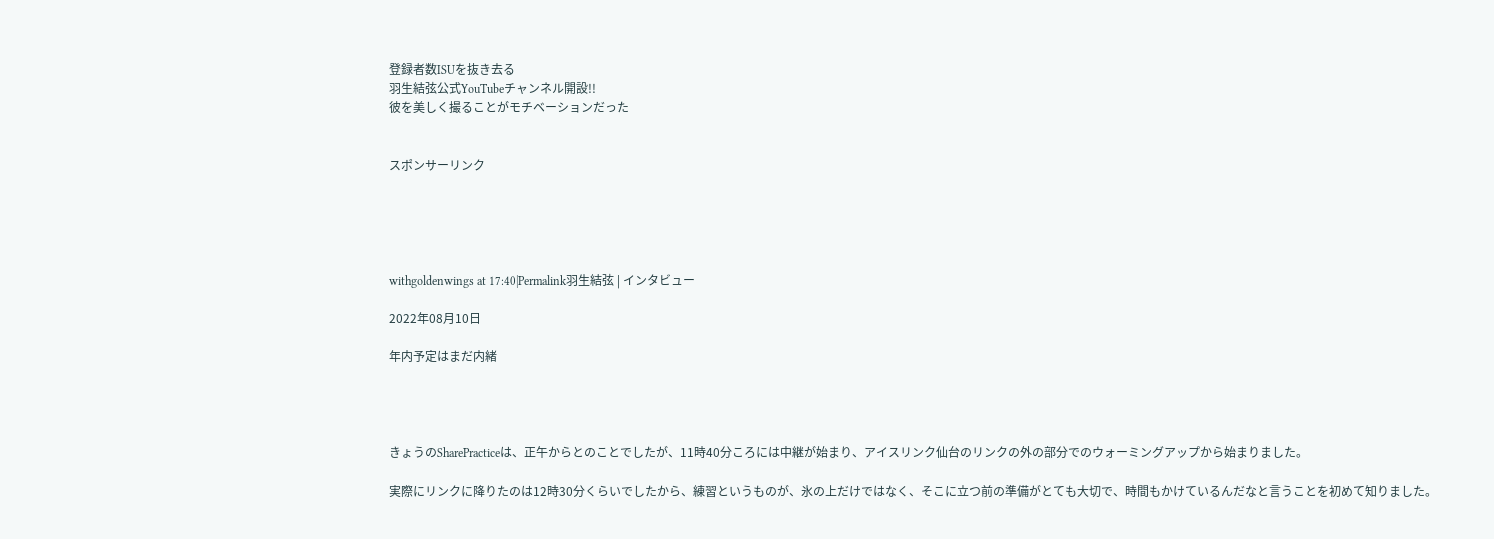登録者数ISUを抜き去る
羽生結弦公式YouTubeチャンネル開設!!
彼を美しく撮ることがモチベーションだった


スポンサーリンク





withgoldenwings at 17:40|Permalink羽生結弦 | インタビュー

2022年08月10日

年内予定はまだ内緒




きょうのSharePracticeは、正午からとのことでしたが、11時40分ころには中継が始まり、アイスリンク仙台のリンクの外の部分でのウォーミングアップから始まりました。

実際にリンクに降りたのは12時30分くらいでしたから、練習というものが、氷の上だけではなく、そこに立つ前の準備がとても大切で、時間もかけているんだなと言うことを初めて知りました。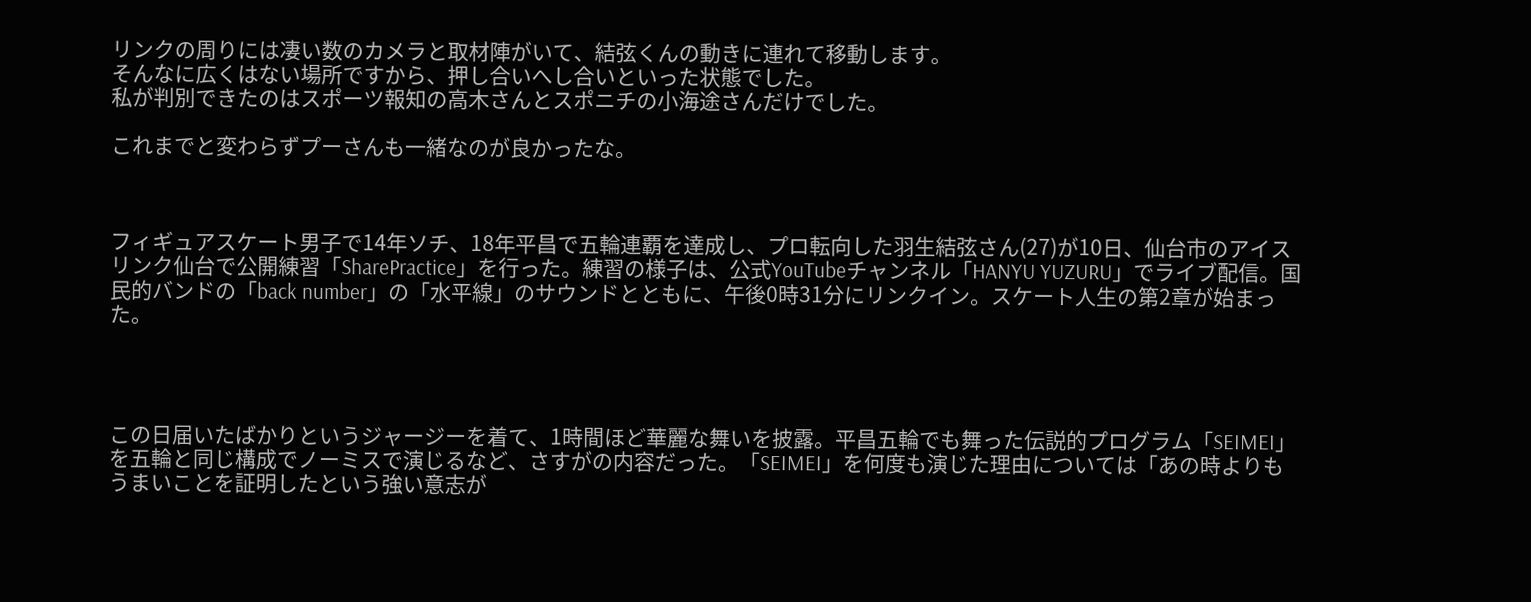リンクの周りには凄い数のカメラと取材陣がいて、結弦くんの動きに連れて移動します。
そんなに広くはない場所ですから、押し合いへし合いといった状態でした。
私が判別できたのはスポーツ報知の高木さんとスポニチの小海途さんだけでした。

これまでと変わらずプーさんも一緒なのが良かったな。



フィギュアスケート男子で14年ソチ、18年平昌で五輪連覇を達成し、プロ転向した羽生結弦さん(27)が10日、仙台市のアイスリンク仙台で公開練習「SharePractice」を行った。練習の様子は、公式YouTubeチャンネル「HANYU YUZURU」でライブ配信。国民的バンドの「back number」の「水平線」のサウンドとともに、午後0時31分にリンクイン。スケート人生の第2章が始まった。




この日届いたばかりというジャージーを着て、1時間ほど華麗な舞いを披露。平昌五輪でも舞った伝説的プログラム「SEIMEI」を五輪と同じ構成でノーミスで演じるなど、さすがの内容だった。「SEIMEI」を何度も演じた理由については「あの時よりもうまいことを証明したという強い意志が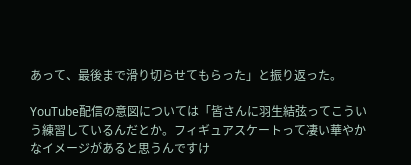あって、最後まで滑り切らせてもらった」と振り返った。

YouTube配信の意図については「皆さんに羽生結弦ってこういう練習しているんだとか。フィギュアスケートって凄い華やかなイメージがあると思うんですけ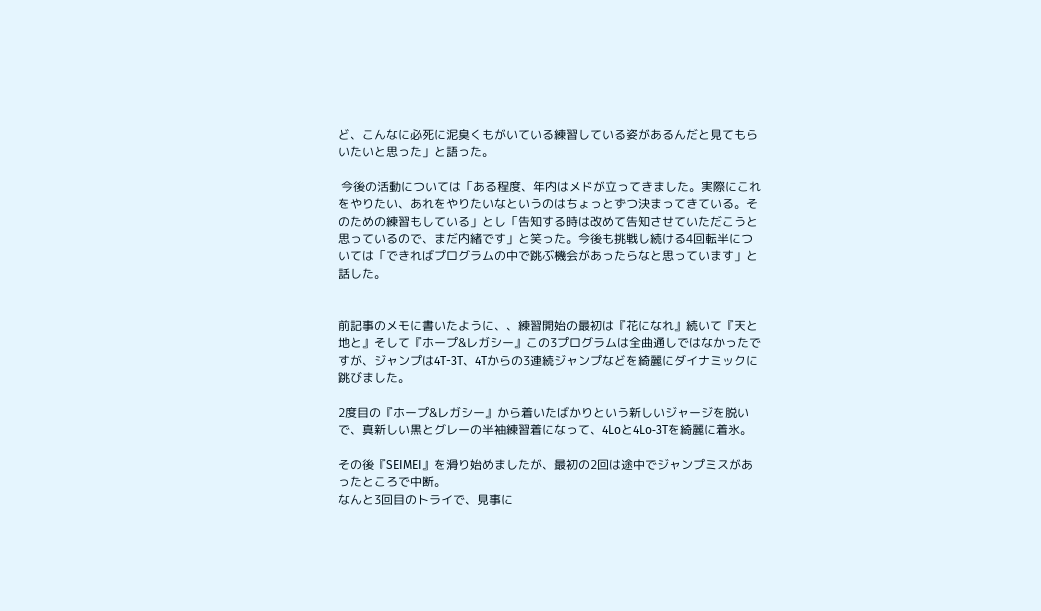ど、こんなに必死に泥臭くもがいている練習している姿があるんだと見てもらいたいと思った」と語った。

 今後の活動については「ある程度、年内はメドが立ってきました。実際にこれをやりたい、あれをやりたいなというのはちょっとずつ決まってきている。そのための練習もしている」とし「告知する時は改めて告知させていただこうと思っているので、まだ内緒です」と笑った。今後も挑戦し続ける4回転半については「できればプログラムの中で跳ぶ機会があったらなと思っています」と話した。


前記事のメモに書いたように、、練習開始の最初は『花になれ』続いて『天と地と』そして『ホープ&レガシー』この3プログラムは全曲通しではなかったですが、ジャンプは4T-3T、4Tからの3連続ジャンプなどを綺麗にダイナミックに跳びました。

2度目の『ホープ&レガシー』から着いたばかりという新しいジャージを脱いで、真新しい黒とグレーの半袖練習着になって、4Loと4Lo‐3Tを綺麗に着氷。

その後『SEIMEI』を滑り始めましたが、最初の2回は途中でジャンプミスがあったところで中断。
なんと3回目のトライで、見事に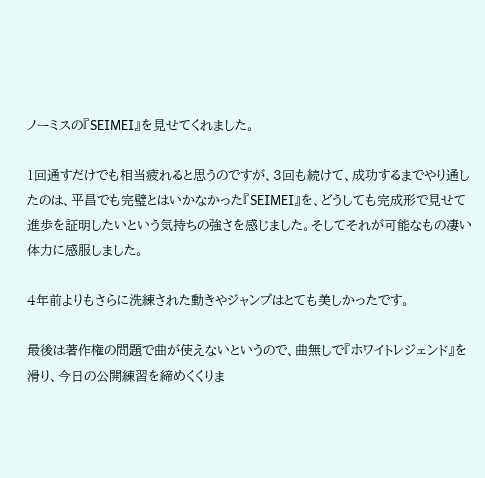ノーミスの『SEIMEI』を見せてくれました。

1回通すだけでも相当疲れると思うのですが、3回も続けて、成功するまでやり通したのは、平昌でも完璧とはいかなかった『SEIMEI』を、どうしても完成形で見せて進歩を証明したいという気持ちの強さを感じました。そしてそれが可能なもの凄い体力に感服しました。

4年前よりもさらに洗練された動きやジャンプはとても美しかったです。

最後は著作権の問題で曲が使えないというので、曲無しで『ホワイトレジェンド』を滑り、今日の公開練習を締めくくりま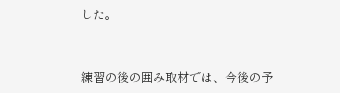した。


練習の後の囲み取材では、今後の予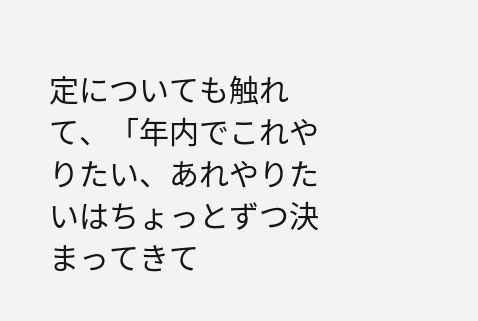定についても触れて、「年内でこれやりたい、あれやりたいはちょっとずつ決まってきて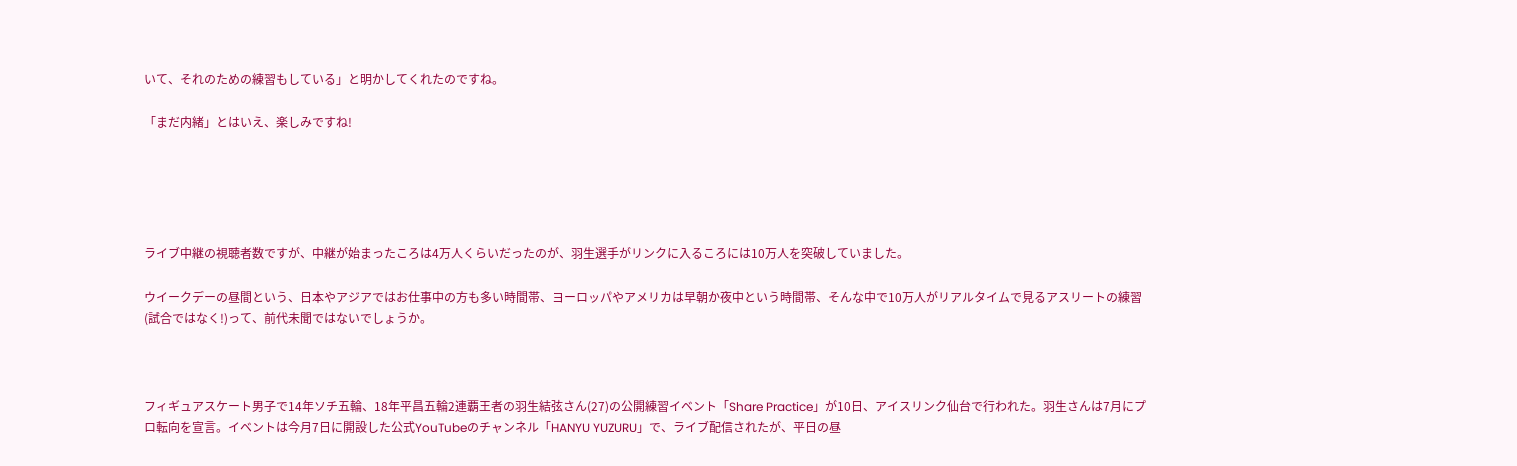いて、それのための練習もしている」と明かしてくれたのですね。

「まだ内緒」とはいえ、楽しみですね!





ライブ中継の視聴者数ですが、中継が始まったころは4万人くらいだったのが、羽生選手がリンクに入るころには10万人を突破していました。

ウイークデーの昼間という、日本やアジアではお仕事中の方も多い時間帯、ヨーロッパやアメリカは早朝か夜中という時間帯、そんな中で10万人がリアルタイムで見るアスリートの練習(試合ではなく!)って、前代未聞ではないでしょうか。



フィギュアスケート男子で14年ソチ五輪、18年平昌五輪2連覇王者の羽生結弦さん(27)の公開練習イベント「Share Practice」が10日、アイスリンク仙台で行われた。羽生さんは7月にプロ転向を宣言。イベントは今月7日に開設した公式YouTubeのチャンネル「HANYU YUZURU」で、ライブ配信されたが、平日の昼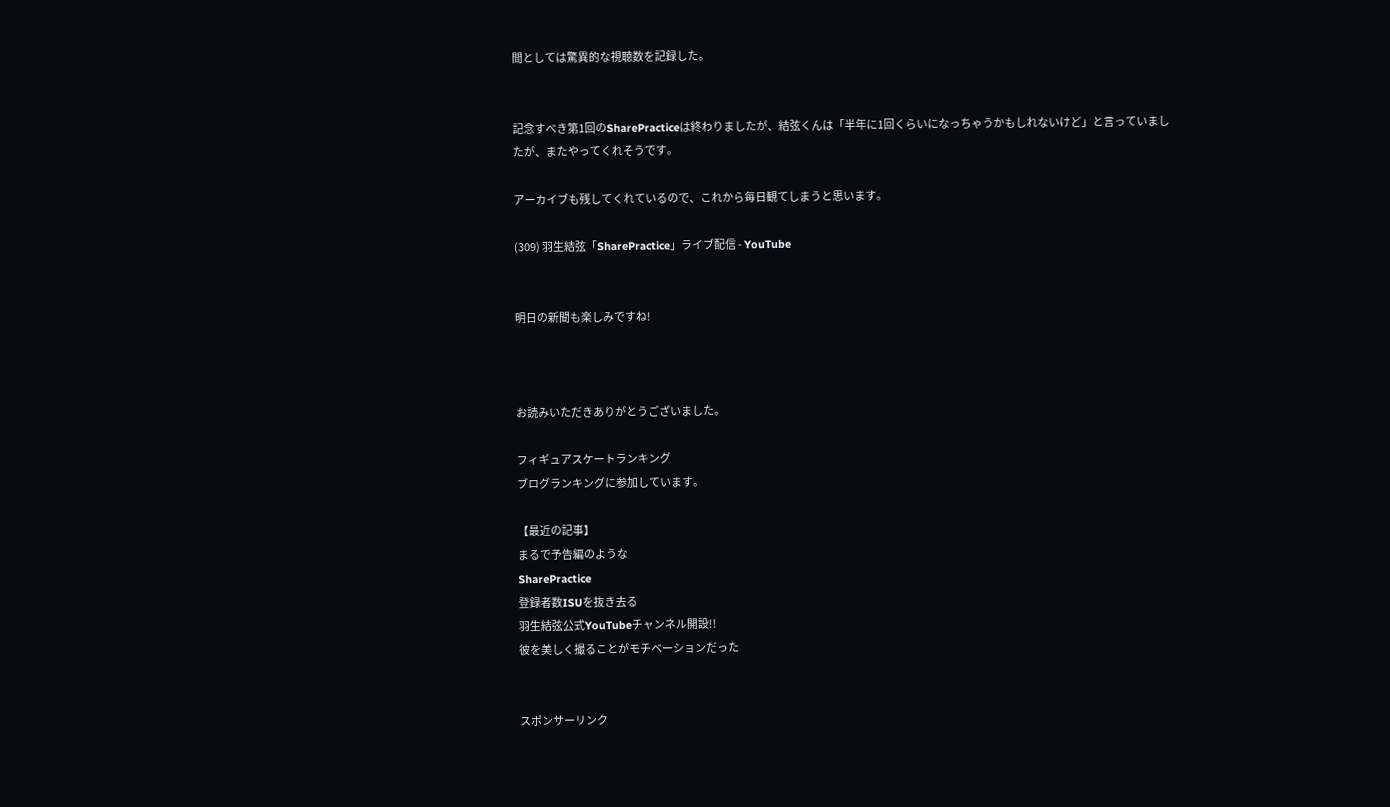間としては驚異的な視聴数を記録した。


記念すべき第1回のSharePracticeは終わりましたが、結弦くんは「半年に1回くらいになっちゃうかもしれないけど」と言っていましたが、またやってくれそうです。

アーカイブも残してくれているので、これから毎日観てしまうと思います。

(309) 羽生結弦「SharePractice」ライブ配信 - YouTube


明日の新聞も楽しみですね!



お読みいただきありがとうございました。

フィギュアスケートランキング
ブログランキングに参加しています。

【最近の記事】
まるで予告編のような
SharePractice
登録者数ISUを抜き去る
羽生結弦公式YouTubeチャンネル開設!!
彼を美しく撮ることがモチベーションだった


スポンサーリンク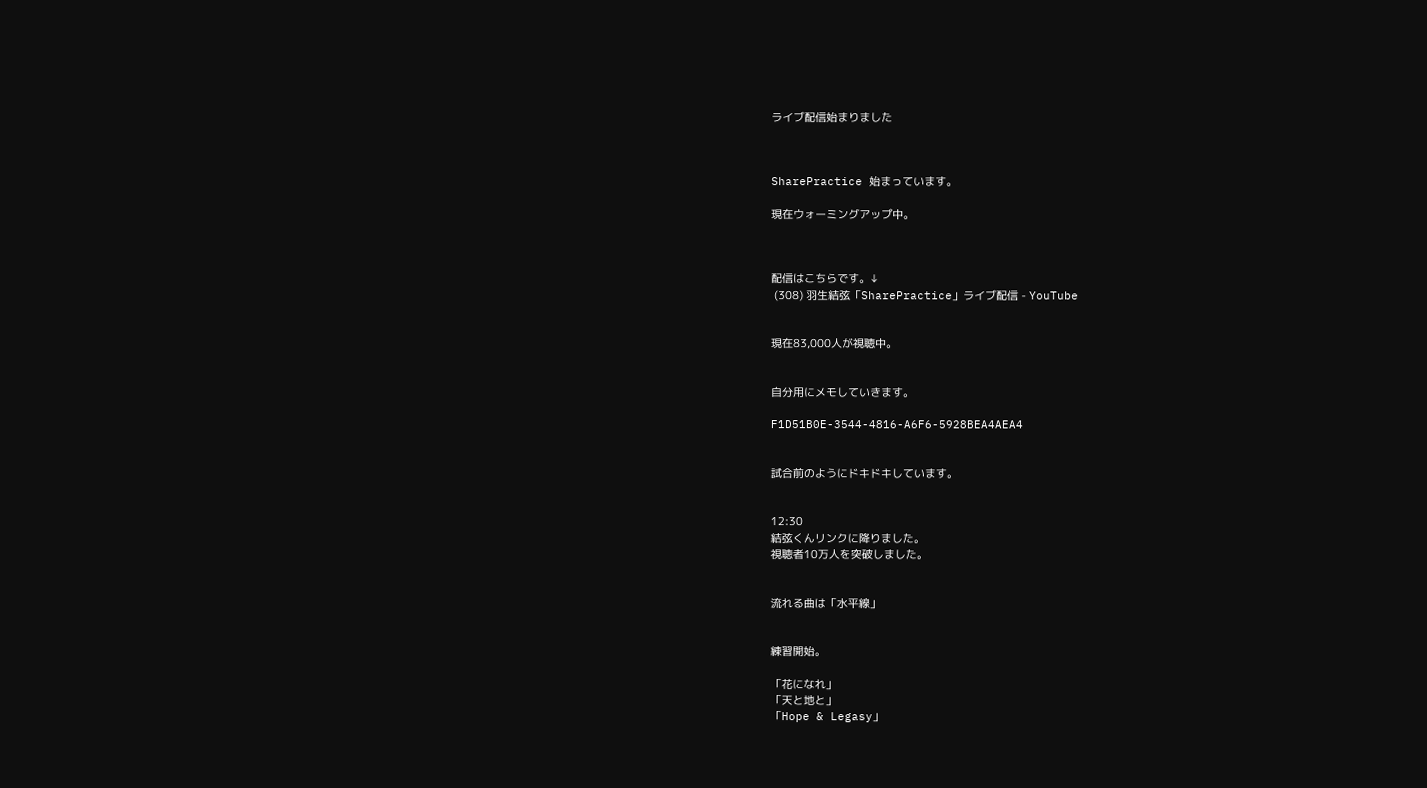ライブ配信始まりました



SharePractice 始まっています。

現在ウォーミングアップ中。



配信はこちらです。↓
 (308) 羽生結弦「SharePractice」ライブ配信 - YouTube


現在83,000人が視聴中。


自分用にメモしていきます。

F1D51B0E-3544-4816-A6F6-5928BEA4AEA4


試合前のようにドキドキしています。


12:30
結弦くんリンクに降りました。
視聴者10万人を突破しました。


流れる曲は「水平線」


練習開始。

「花になれ」
「天と地と」
「Hope & Legasy」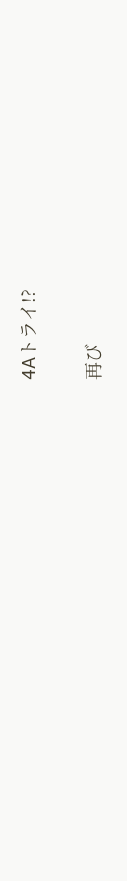4Aトライ!?


再び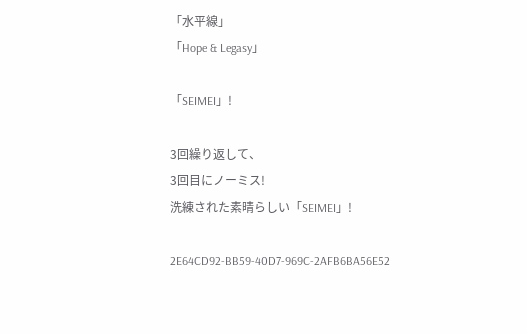「水平線」
「Hope & Legasy」

「SEIMEI」!

3回繰り返して、
3回目にノーミス!
洗練された素晴らしい「SEIMEI」!

2E64CD92-BB59-40D7-969C-2AFB6BA56E52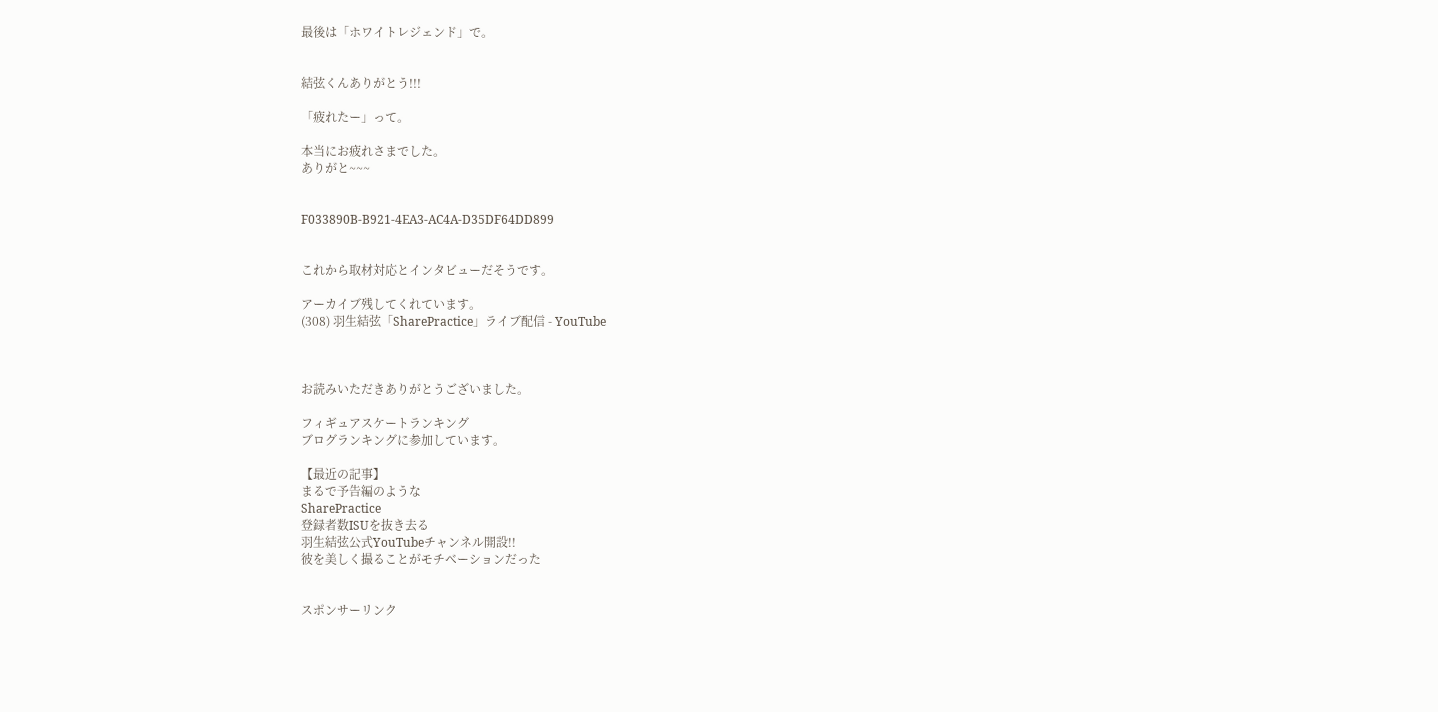最後は「ホワイトレジェンド」で。


結弦くんありがとう!!!

「疲れたー」って。

本当にお疲れさまでした。
ありがと~~~


F033890B-B921-4EA3-AC4A-D35DF64DD899


これから取材対応とインタビューだそうです。

アーカイブ残してくれています。
(308) 羽生結弦「SharePractice」ライブ配信 - YouTube



お読みいただきありがとうございました。

フィギュアスケートランキング
ブログランキングに参加しています。

【最近の記事】
まるで予告編のような
SharePractice
登録者数ISUを抜き去る
羽生結弦公式YouTubeチャンネル開設!!
彼を美しく撮ることがモチベーションだった


スポンサーリンク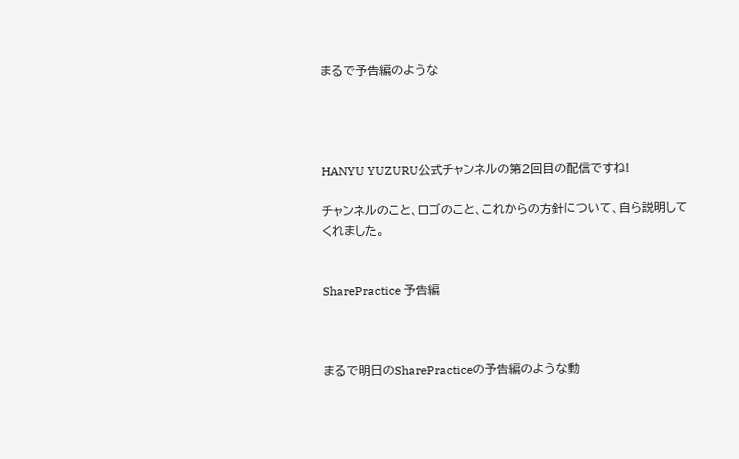まるで予告編のような




HANYU YUZURU公式チャンネルの第2回目の配信ですね!

チャンネルのこと、ロゴのこと、これからの方針について、自ら説明してくれました。


SharePractice 予告編



まるで明日のSharePracticeの予告編のような動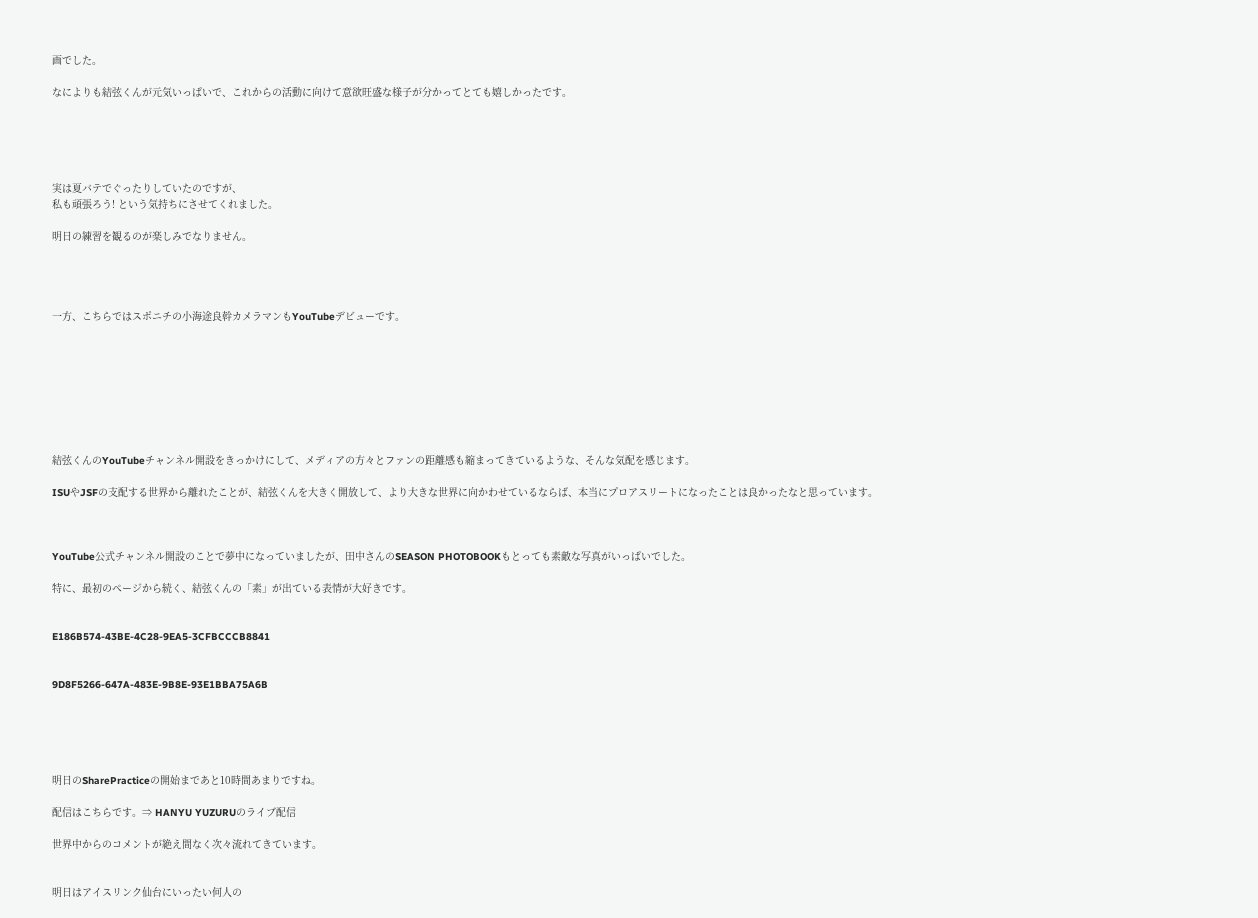画でした。

なによりも結弦くんが元気いっぱいで、これからの活動に向けて意欲旺盛な様子が分かってとても嬉しかったです。





実は夏バテでぐったりしていたのですが、
私も頑張ろう! という気持ちにさせてくれました。

明日の練習を観るのが楽しみでなりません。




一方、こちらではスポニチの小海途良幹カメラマンもYouTubeデビューです。








結弦くんのYouTubeチャンネル開設をきっかけにして、メディアの方々とファンの距離感も縮まってきているような、そんな気配を感じます。

ISUやJSFの支配する世界から離れたことが、結弦くんを大きく開放して、より大きな世界に向かわせているならば、本当にプロアスリートになったことは良かったなと思っています。



YouTube公式チャンネル開設のことで夢中になっていましたが、田中さんのSEASON PHOTOBOOKもとっても素敵な写真がいっぱいでした。

特に、最初のページから続く、結弦くんの「素」が出ている表情が大好きです。


E186B574-43BE-4C28-9EA5-3CFBCCCB8841


9D8F5266-647A-483E-9B8E-93E1BBA75A6B





明日のSharePracticeの開始まであと10時間あまりですね。

配信はこちらです。⇒ HANYU YUZURUのライブ配信

世界中からのコメントが絶え間なく次々流れてきています。


明日はアイスリンク仙台にいったい何人の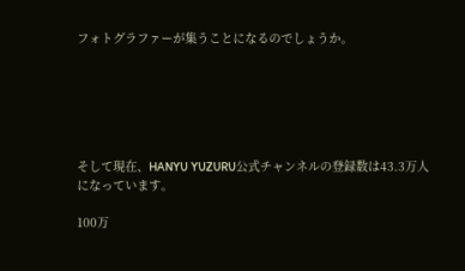フォトグラファーが集うことになるのでしょうか。






そして現在、HANYU YUZURU公式チャンネルの登録数は43.3万人になっています。

100万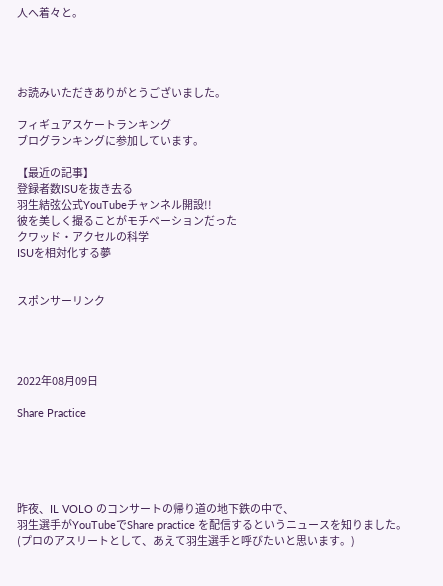人へ着々と。




お読みいただきありがとうございました。

フィギュアスケートランキング
ブログランキングに参加しています。

【最近の記事】
登録者数ISUを抜き去る
羽生結弦公式YouTubeチャンネル開設!!
彼を美しく撮ることがモチベーションだった
クワッド・アクセルの科学
ISUを相対化する夢


スポンサーリンク




2022年08月09日

Share Practice





昨夜、IL VOLO のコンサートの帰り道の地下鉄の中で、
羽生選手がYouTubeでShare practice を配信するというニュースを知りました。
(プロのアスリートとして、あえて羽生選手と呼びたいと思います。)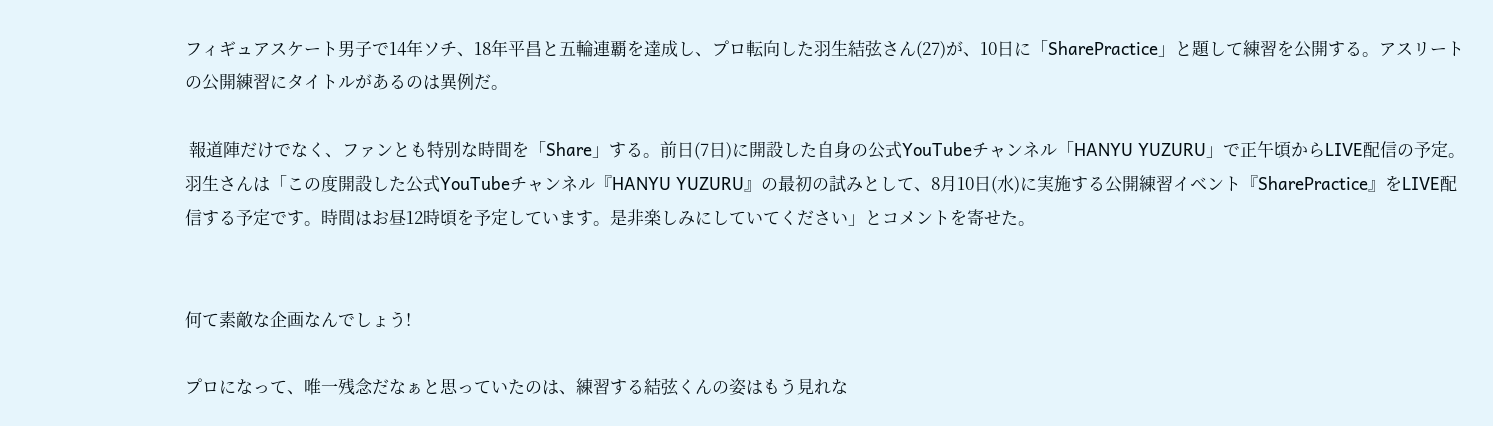フィギュアスケート男子で14年ソチ、18年平昌と五輪連覇を達成し、プロ転向した羽生結弦さん(27)が、10日に「SharePractice」と題して練習を公開する。アスリートの公開練習にタイトルがあるのは異例だ。

 報道陣だけでなく、ファンとも特別な時間を「Share」する。前日(7日)に開設した自身の公式YouTubeチャンネル「HANYU YUZURU」で正午頃からLIVE配信の予定。羽生さんは「この度開設した公式YouTubeチャンネル『HANYU YUZURU』の最初の試みとして、8月10日(水)に実施する公開練習イベント『SharePractice』をLIVE配信する予定です。時間はお昼12時頃を予定しています。是非楽しみにしていてください」とコメントを寄せた。


何て素敵な企画なんでしょう!

プロになって、唯一残念だなぁと思っていたのは、練習する結弦くんの姿はもう見れな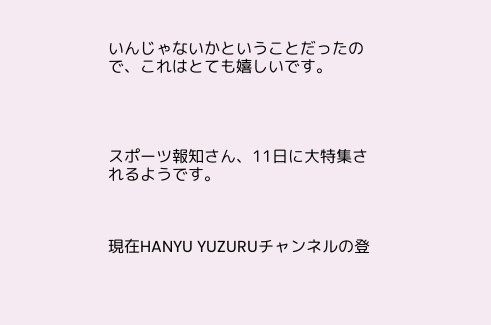いんじゃないかということだったので、これはとても嬉しいです。




スポーツ報知さん、11日に大特集されるようです。



現在HANYU YUZURUチャンネルの登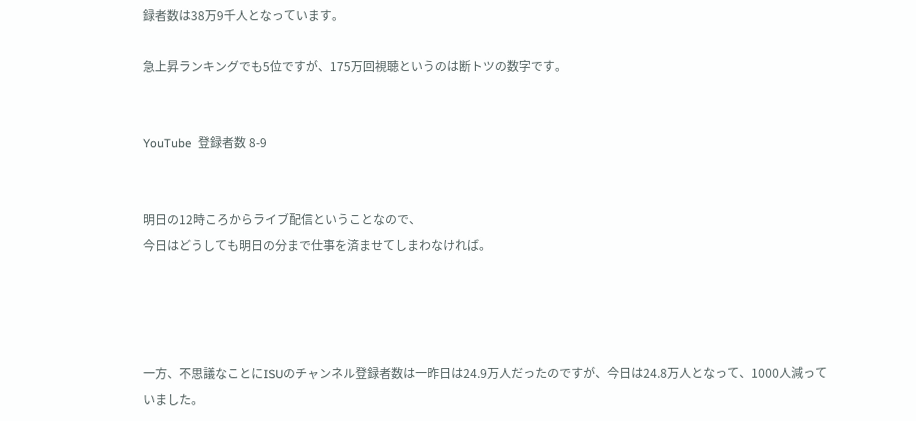録者数は38万9千人となっています。

急上昇ランキングでも5位ですが、175万回視聴というのは断トツの数字です。


YouTube  登録者数 8-9


明日の12時ころからライブ配信ということなので、
今日はどうしても明日の分まで仕事を済ませてしまわなければ。




一方、不思議なことにISUのチャンネル登録者数は一昨日は24.9万人だったのですが、今日は24.8万人となって、1000人減っていました。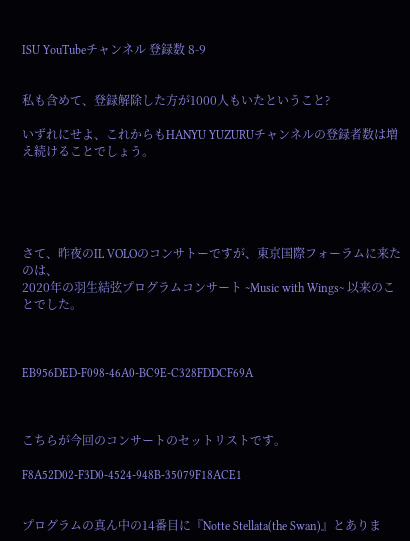ISU YouTubeチャンネル 登録数 8-9


私も含めて、登録解除した方が1000人もいたということ?

いずれにせよ、これからもHANYU YUZURUチャンネルの登録者数は増え続けることでしょう。





さて、昨夜のIL VOLOのコンサトーですが、東京国際フォーラムに来たのは、
2020年の羽生結弦プログラムコンサート ~Music with Wings~ 以来のことでした。



EB956DED-F098-46A0-BC9E-C328FDDCF69A



こちらが今回のコンサートのセットリストです。

F8A52D02-F3D0-4524-948B-35079F18ACE1


プログラムの真ん中の14番目に『Notte Stellata(the Swan)』とありま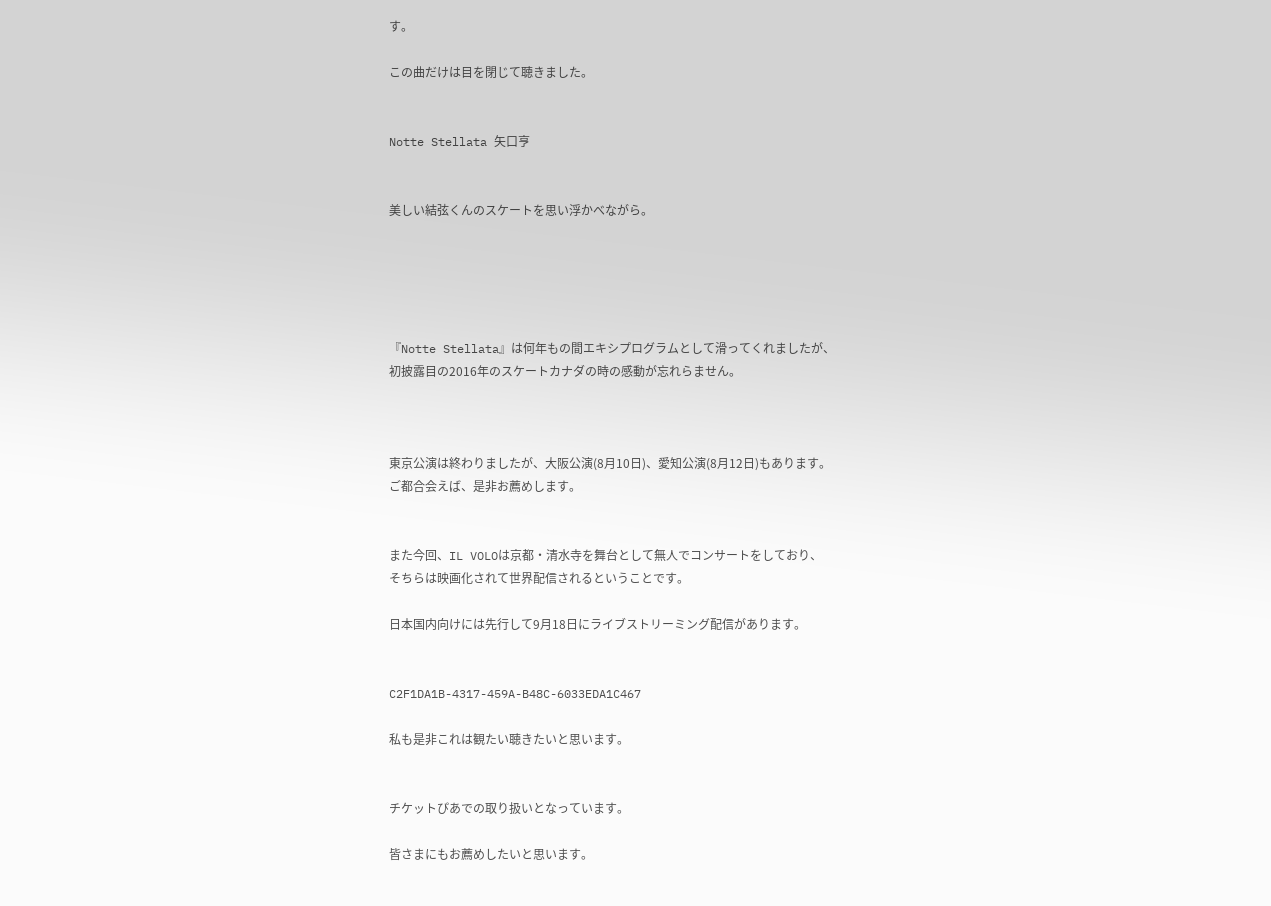す。

この曲だけは目を閉じて聴きました。


Notte Stellata 矢口亨


美しい結弦くんのスケートを思い浮かべながら。





『Notte Stellata』は何年もの間エキシプログラムとして滑ってくれましたが、
初披露目の2016年のスケートカナダの時の感動が忘れらません。



東京公演は終わりましたが、大阪公演(8月10日)、愛知公演(8月12日)もあります。
ご都合会えば、是非お薦めします。


また今回、IL VOLOは京都・清水寺を舞台として無人でコンサートをしており、
そちらは映画化されて世界配信されるということです。

日本国内向けには先行して9月18日にライブストリーミング配信があります。


C2F1DA1B-4317-459A-B48C-6033EDA1C467

私も是非これは観たい聴きたいと思います。


チケットぴあでの取り扱いとなっています。

皆さまにもお薦めしたいと思います。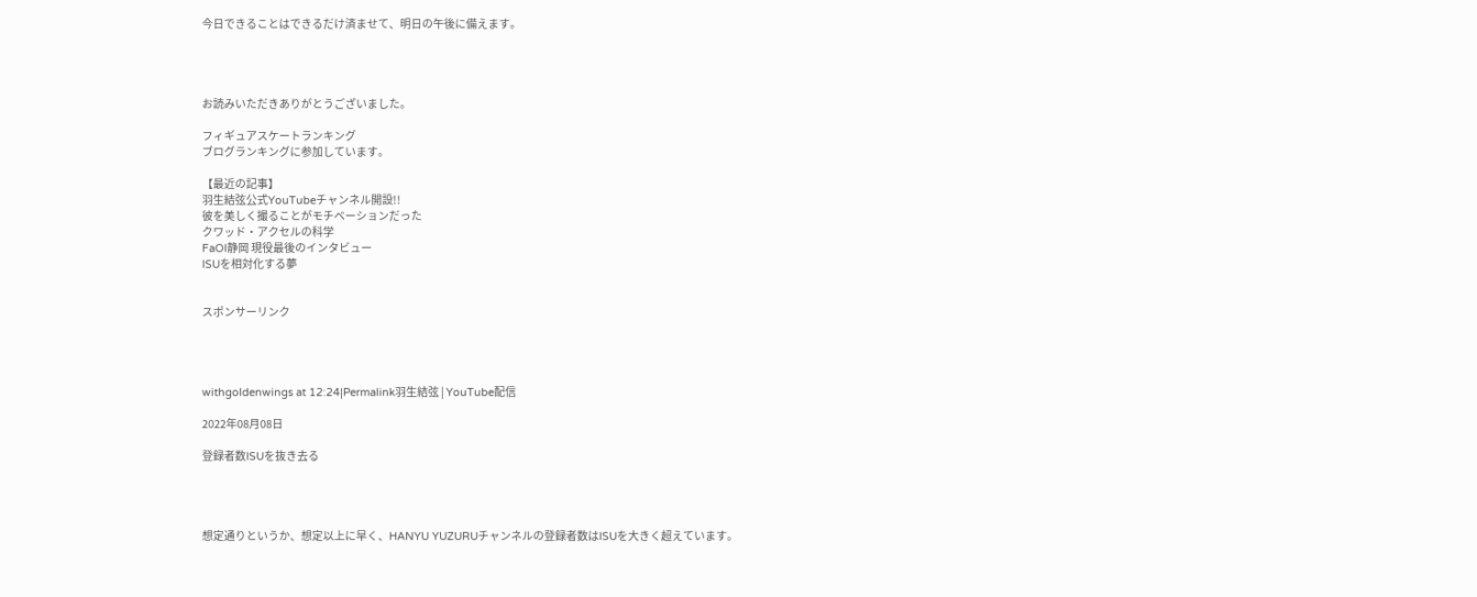今日できることはできるだけ済ませて、明日の午後に備えます。




お読みいただきありがとうございました。

フィギュアスケートランキング
ブログランキングに参加しています。

【最近の記事】
羽生結弦公式YouTubeチャンネル開設!!
彼を美しく撮ることがモチベーションだった
クワッド・アクセルの科学
FaOI静岡 現役最後のインタビュー
ISUを相対化する夢


スポンサーリンク




withgoldenwings at 12:24|Permalink羽生結弦 | YouTube配信

2022年08月08日

登録者数ISUを抜き去る




想定通りというか、想定以上に早く、HANYU YUZURUチャンネルの登録者数はISUを大きく超えています。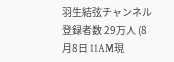羽生結弦チャンネル登録者数 29万人 (8月8日 11AM現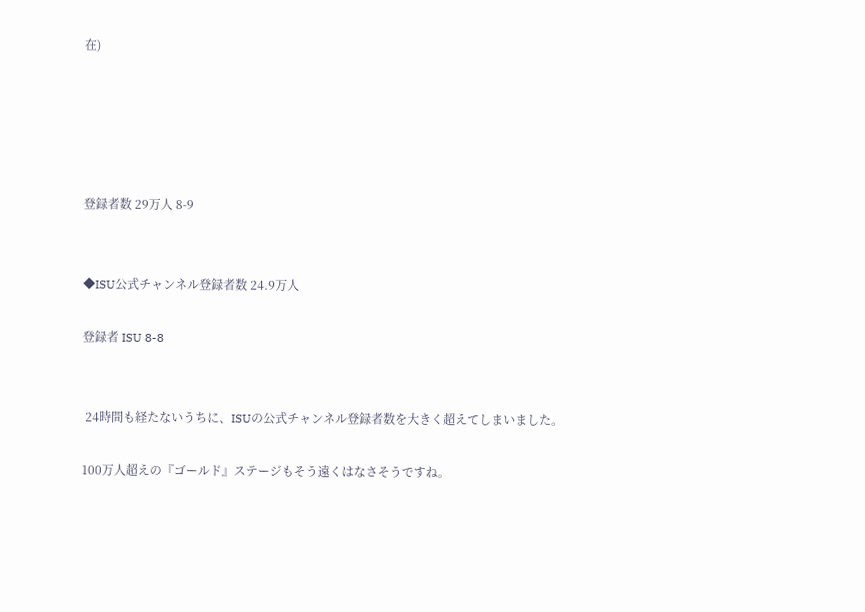在)





登録者数 29万人 8-9


◆ISU公式チャンネル登録者数 24.9万人

登録者 ISU 8-8


 24時間も経たないうちに、ISUの公式チャンネル登録者数を大きく超えてしまいました。

100万人超えの『ゴールド』ステージもそう遠くはなさそうですね。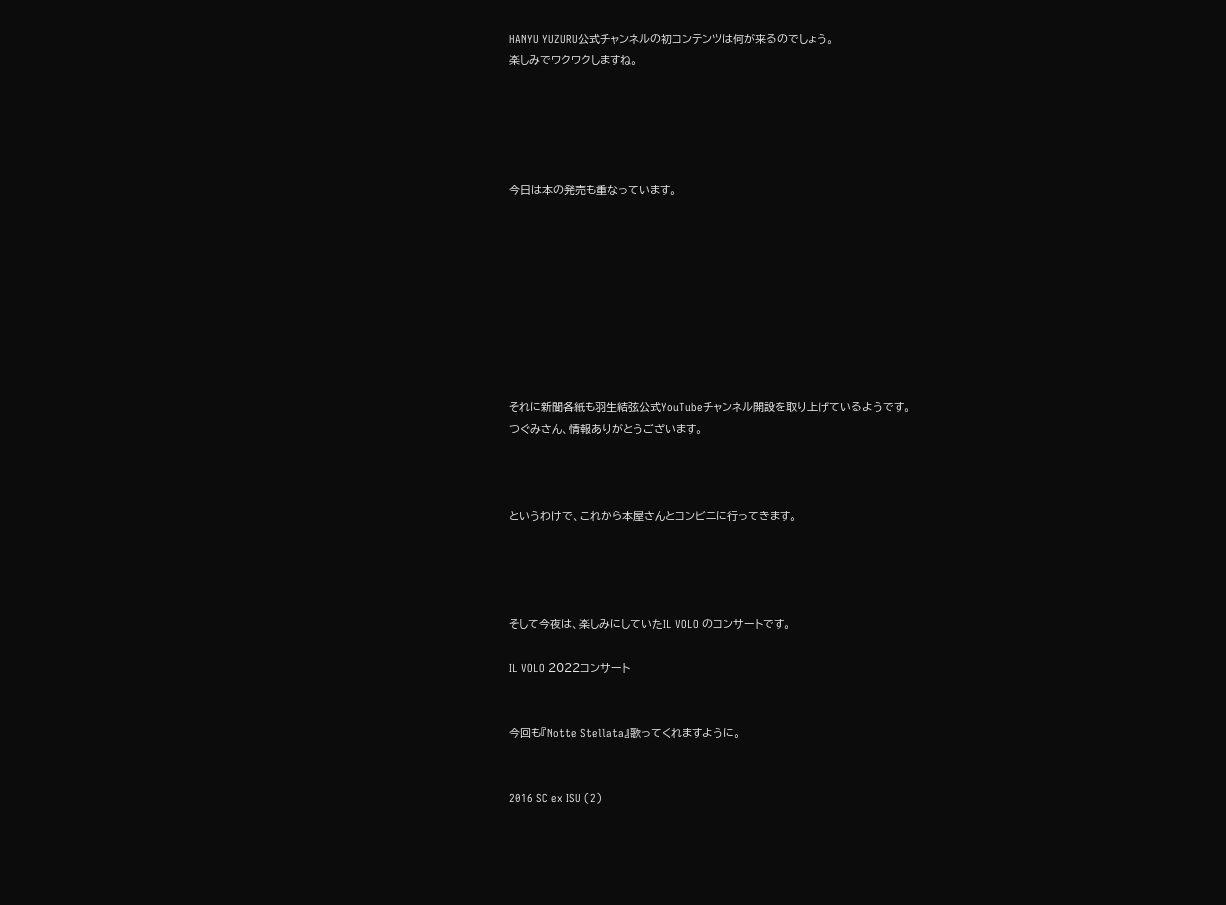HANYU YUZURU公式チャンネルの初コンテンツは何が来るのでしょう。
楽しみでワクワクしますね。





今日は本の発売も重なっています。









それに新聞各紙も羽生結弦公式YouTubeチャンネル開設を取り上げているようです。
つぐみさん、情報ありがとうございます。



というわけで、これから本屋さんとコンビニに行ってきます。




そして今夜は、楽しみにしていたIL VOLO のコンサートです。

IL VOLO 2022コンサート


今回も『Notte Stellata』歌ってくれますように。


2016 SC ex ISU (2)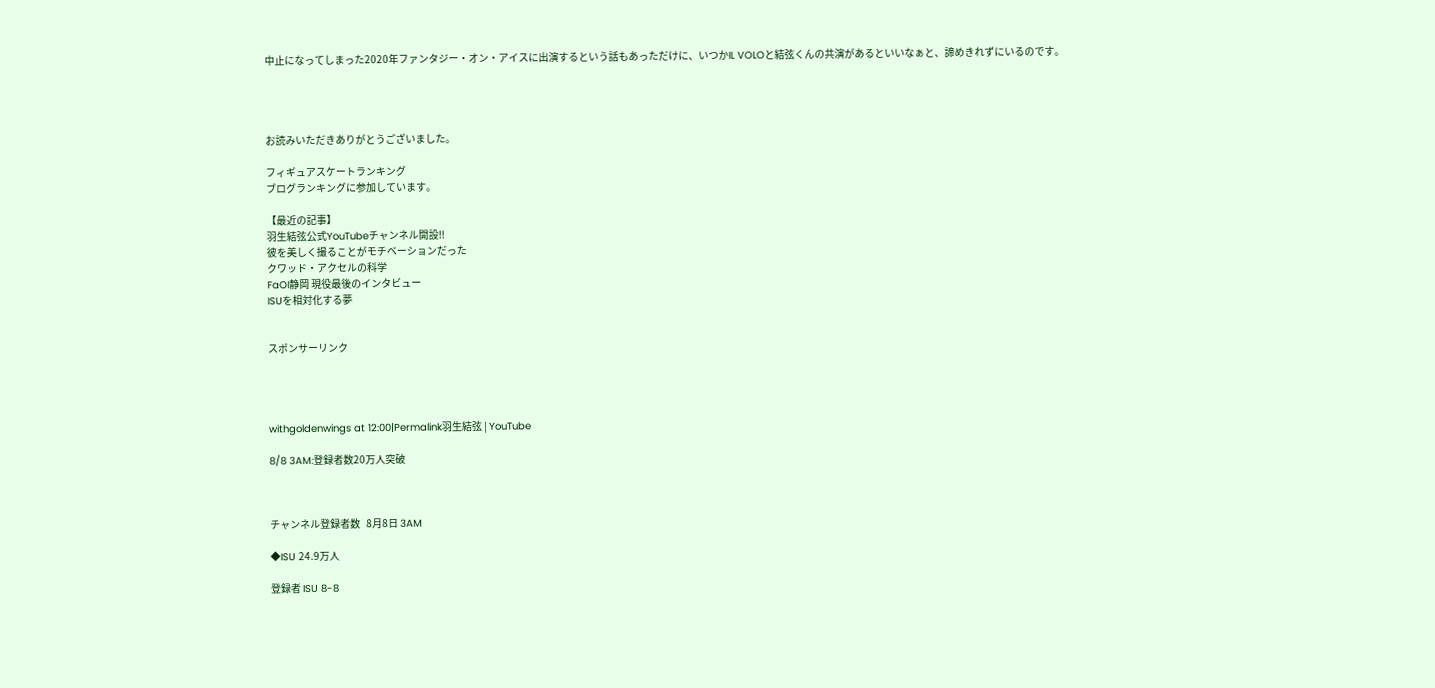中止になってしまった2020年ファンタジー・オン・アイスに出演するという話もあっただけに、いつかIL VOLOと結弦くんの共演があるといいなぁと、諦めきれずにいるのです。




お読みいただきありがとうございました。

フィギュアスケートランキング
ブログランキングに参加しています。

【最近の記事】
羽生結弦公式YouTubeチャンネル開設!!
彼を美しく撮ることがモチベーションだった
クワッド・アクセルの科学
FaOI静岡 現役最後のインタビュー
ISUを相対化する夢


スポンサーリンク




withgoldenwings at 12:00|Permalink羽生結弦 | YouTube

8/8 3AM:登録者数20万人突破



チャンネル登録者数   8月8日 3AM

◆ISU 24.9万人

登録者 ISU 8-8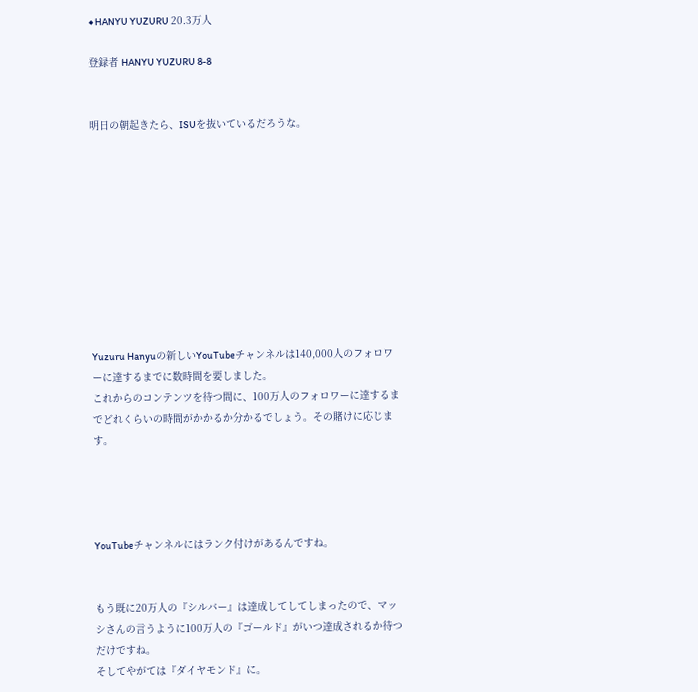◆HANYU YUZURU 20.3万人

登録者 HANYU YUZURU 8-8


明日の朝起きたら、ISUを抜いているだろうな。










Yuzuru Hanyuの新しいYouTubeチャンネルは140,000人のフォロワーに達するまでに数時間を要しました。
これからのコンテンツを待つ間に、100万人のフォロワーに達するまでどれくらいの時間がかかるか分かるでしょう。その賭けに応じます。




YouTubeチャンネルにはランク付けがあるんですね。


もう既に20万人の『シルバー』は達成してしてしまったので、マッシさんの言うように100万人の『ゴールド』がいつ達成されるか待つだけですね。
そしてやがては『ダイヤモンド』に。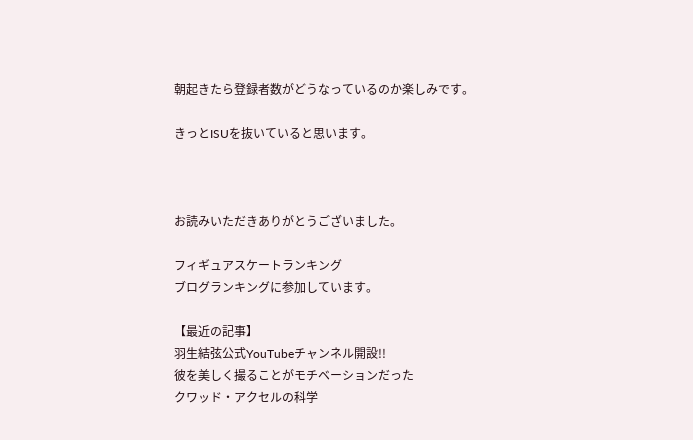朝起きたら登録者数がどうなっているのか楽しみです。

きっとISUを抜いていると思います。



お読みいただきありがとうございました。

フィギュアスケートランキング
ブログランキングに参加しています。

【最近の記事】
羽生結弦公式YouTubeチャンネル開設!!
彼を美しく撮ることがモチベーションだった
クワッド・アクセルの科学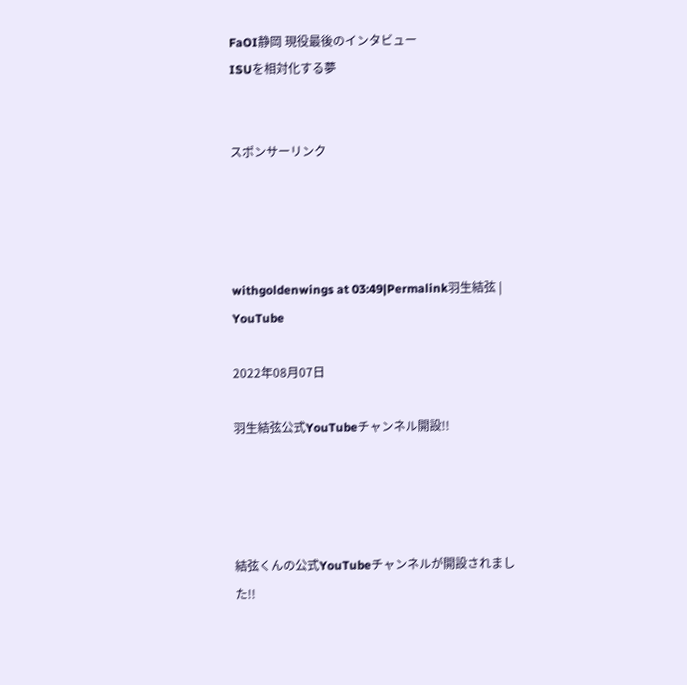FaOI静岡 現役最後のインタビュー
ISUを相対化する夢


スポンサーリンク




withgoldenwings at 03:49|Permalink羽生結弦 | YouTube

2022年08月07日

羽生結弦公式YouTubeチャンネル開設!!




結弦くんの公式YouTubeチャンネルが開設されました!!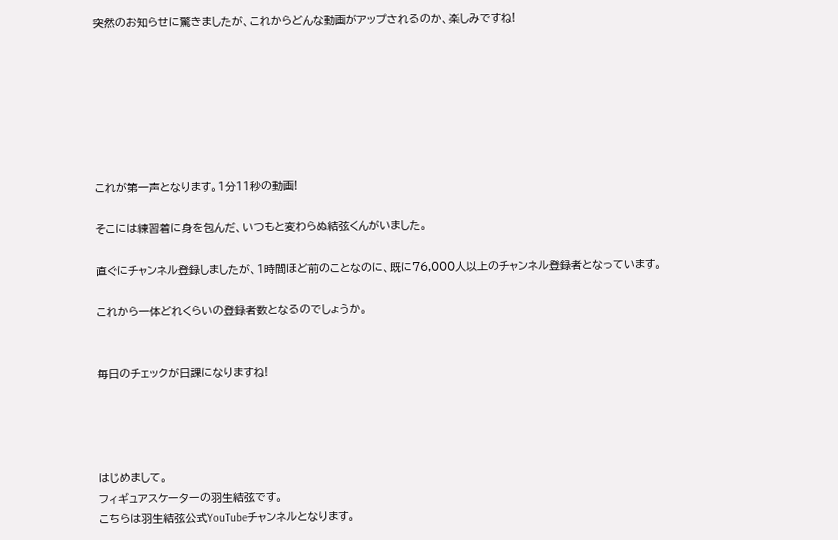突然のお知らせに驚きましたが、これからどんな動画がアップされるのか、楽しみですね!







これが第一声となります。1分11秒の動画!

そこには練習着に身を包んだ、いつもと変わらぬ結弦くんがいました。

直ぐにチャンネル登録しましたが、1時間ほど前のことなのに、既に76,000人以上のチャンネル登録者となっています。

これから一体どれくらいの登録者数となるのでしょうか。


毎日のチェックが日課になりますね!




はじめまして。
フィギュアスケーターの羽生結弦です。
こちらは羽生結弦公式YouTubeチャンネルとなります。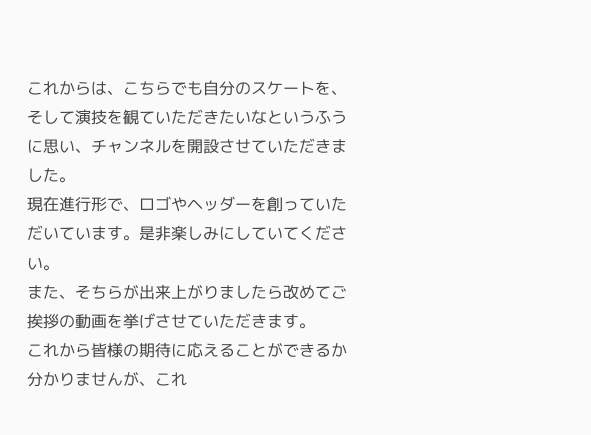これからは、こちらでも自分のスケートを、そして演技を観ていただきたいなというふうに思い、チャンネルを開設させていただきました。
現在進行形で、ロゴやヘッダーを創っていただいています。是非楽しみにしていてください。
また、そちらが出来上がりましたら改めてご挨拶の動画を挙げさせていただきます。
これから皆様の期待に応えることができるか分かりませんが、これ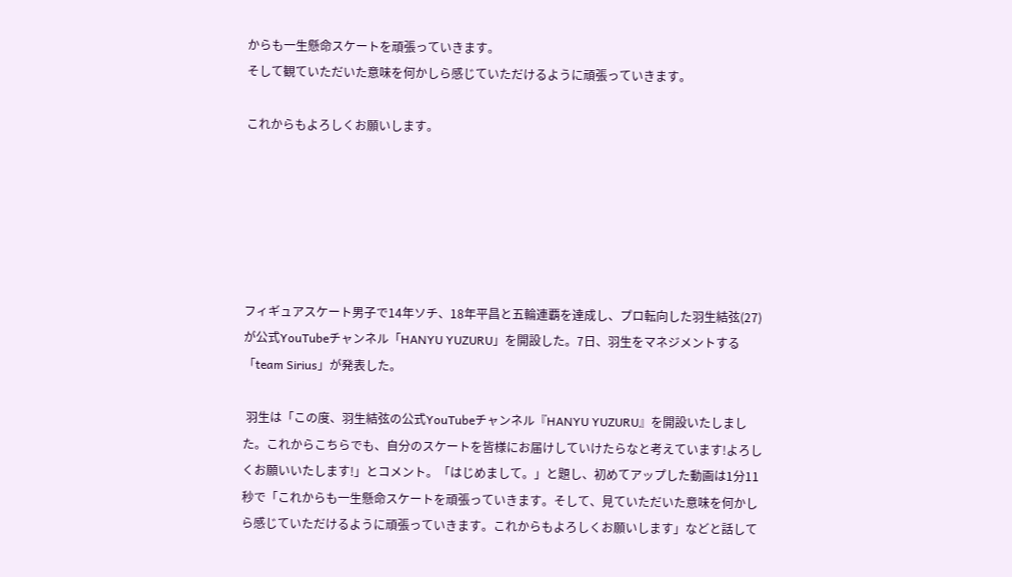からも一生懸命スケートを頑張っていきます。
そして観ていただいた意味を何かしら感じていただけるように頑張っていきます。

これからもよろしくお願いします。






フィギュアスケート男子で14年ソチ、18年平昌と五輪連覇を達成し、プロ転向した羽生結弦(27)が公式YouTubeチャンネル「HANYU YUZURU」を開設した。7日、羽生をマネジメントする「team Sirius」が発表した。

 羽生は「この度、羽生結弦の公式YouTubeチャンネル『HANYU YUZURU』を開設いたしました。これからこちらでも、自分のスケートを皆様にお届けしていけたらなと考えています!よろしくお願いいたします!」とコメント。「はじめまして。」と題し、初めてアップした動画は1分11秒で「これからも一生懸命スケートを頑張っていきます。そして、見ていただいた意味を何かしら感じていただけるように頑張っていきます。これからもよろしくお願いします」などと話して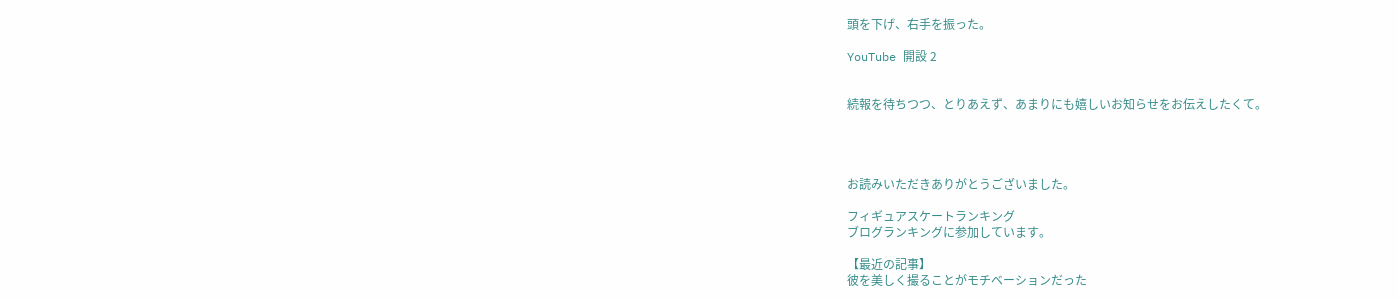頭を下げ、右手を振った。

YouTube 開設 2


続報を待ちつつ、とりあえず、あまりにも嬉しいお知らせをお伝えしたくて。




お読みいただきありがとうございました。

フィギュアスケートランキング
ブログランキングに参加しています。

【最近の記事】
彼を美しく撮ることがモチベーションだった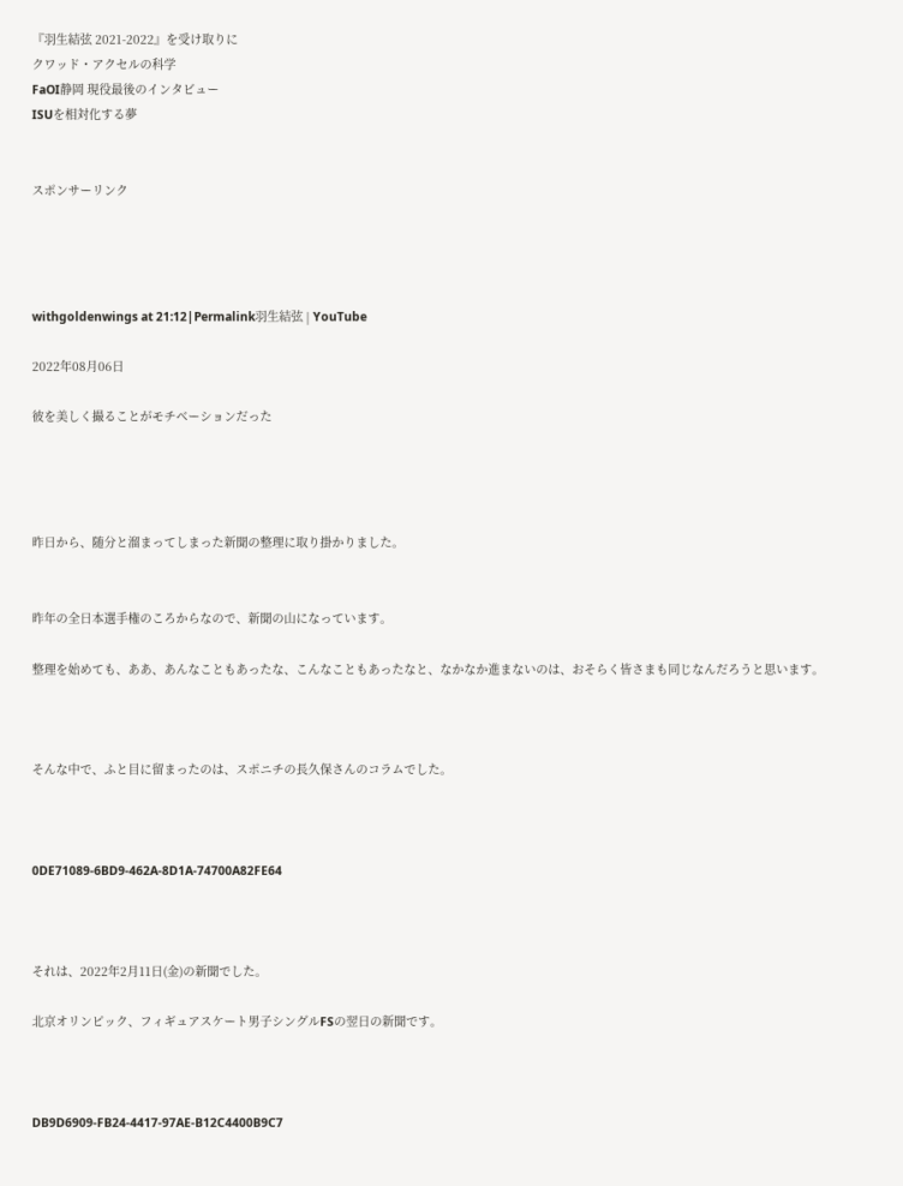『羽生結弦 2021-2022』を受け取りに
クワッド・アクセルの科学
FaOI静岡 現役最後のインタビュー
ISUを相対化する夢


スポンサーリンク




withgoldenwings at 21:12|Permalink羽生結弦 | YouTube

2022年08月06日

彼を美しく撮ることがモチベーションだった




昨日から、随分と溜まってしまった新聞の整理に取り掛かりました。


昨年の全日本選手権のころからなので、新聞の山になっています。

整理を始めても、ああ、あんなこともあったな、こんなこともあったなと、なかなか進まないのは、おそらく皆さまも同じなんだろうと思います。



そんな中で、ふと目に留まったのは、スポニチの長久保さんのコラムでした。



0DE71089-6BD9-462A-8D1A-74700A82FE64



それは、2022年2月11日(金)の新聞でした。

北京オリンピック、フィギュアスケート男子シングルFSの翌日の新聞です。



DB9D6909-FB24-4417-97AE-B12C4400B9C7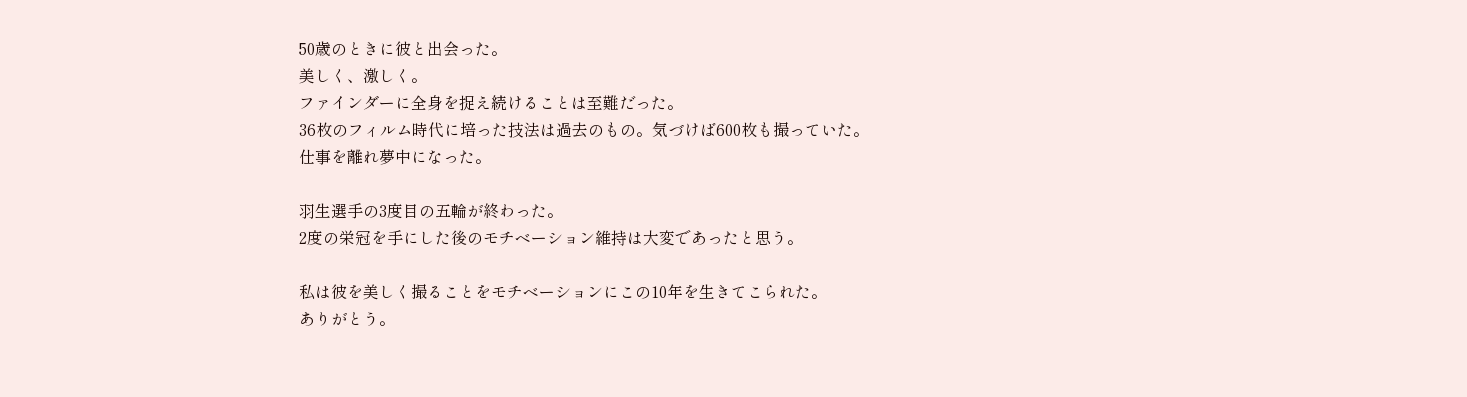50歳のときに彼と出会った。
美しく、激しく。
ファインダーに全身を捉え続けることは至難だった。
36枚のフィルム時代に培った技法は過去のもの。気づけば600枚も撮っていた。
仕事を離れ夢中になった。

羽生選手の3度目の五輪が終わった。
2度の栄冠を手にした後のモチベーション維持は大変であったと思う。

私は彼を美しく撮ることをモチベーションにこの10年を生きてこられた。
ありがとう。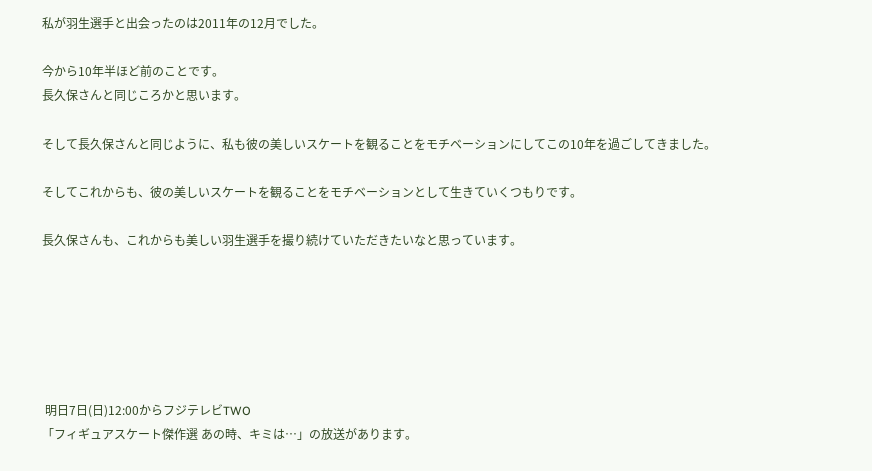私が羽生選手と出会ったのは2011年の12月でした。

今から10年半ほど前のことです。
長久保さんと同じころかと思います。

そして長久保さんと同じように、私も彼の美しいスケートを観ることをモチベーションにしてこの10年を過ごしてきました。

そしてこれからも、彼の美しいスケートを観ることをモチベーションとして生きていくつもりです。

長久保さんも、これからも美しい羽生選手を撮り続けていただきたいなと思っています。






 明日7日(日)12:00からフジテレビTWO
「フィギュアスケート傑作選 あの時、キミは…」の放送があります。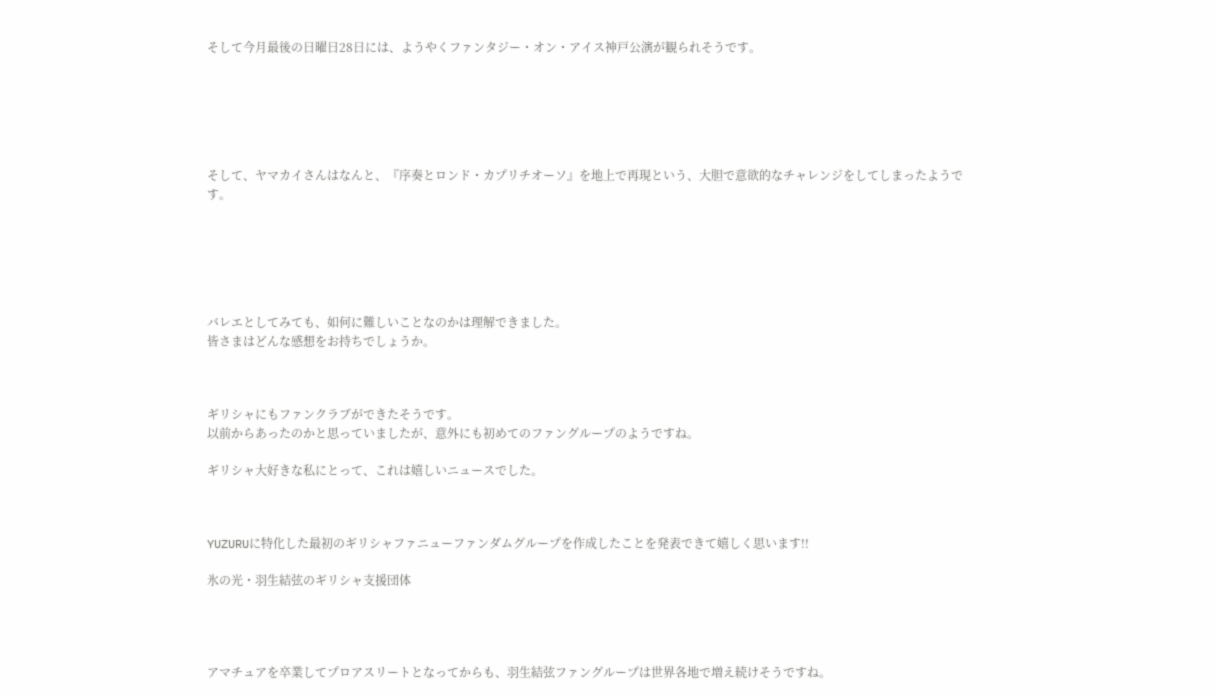そして今月最後の日曜日28日には、ようやくファンタジー・オン・アイス神戸公演が観られそうです。






そして、ヤマカイさんはなんと、『序奏とロンド・カプリチオーソ』を地上で再現という、大胆で意欲的なチャレンジをしてしまったようです。






バレエとしてみても、如何に難しいことなのかは理解できました。
皆さまはどんな感想をお持ちでしょうか。



ギリシャにもファンクラブができたそうです。
以前からあったのかと思っていましたが、意外にも初めてのファングループのようですね。

ギリシャ大好きな私にとって、これは嬉しいニュースでした。



YUZURUに特化した最初のギリシャファニューファンダムグループを作成したことを発表できて嬉しく思います!!

氷の光・羽生結弦のギリシャ支援団体




アマチュアを卒業してプロアスリートとなってからも、羽生結弦ファングループは世界各地で増え続けそうですね。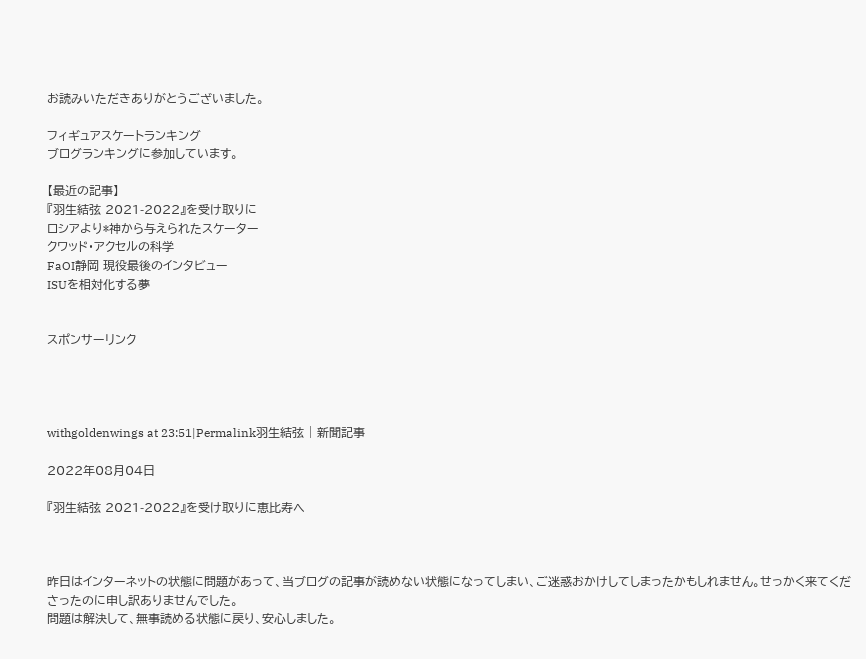お読みいただきありがとうございました。

フィギュアスケートランキング
ブログランキングに参加しています。

【最近の記事】
『羽生結弦 2021-2022』を受け取りに
ロシアより*神から与えられたスケーター
クワッド・アクセルの科学
FaOI静岡 現役最後のインタビュー
ISUを相対化する夢


スポンサーリンク




withgoldenwings at 23:51|Permalink羽生結弦 | 新聞記事

2022年08月04日

『羽生結弦 2021-2022』を受け取りに恵比寿へ



昨日はインターネットの状態に問題があって、当ブログの記事が読めない状態になってしまい、ご迷惑おかけしてしまったかもしれません。せっかく来てくださったのに申し訳ありませんでした。
問題は解決して、無事読める状態に戻り、安心しました。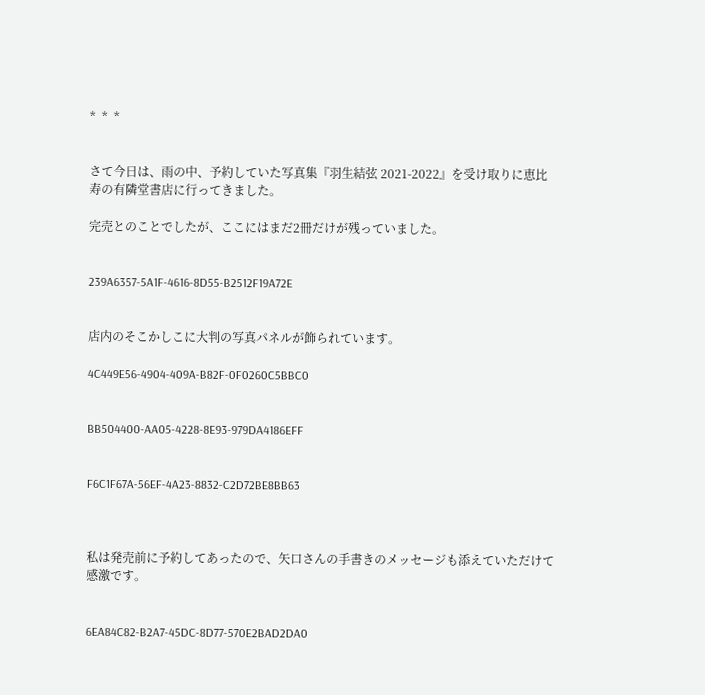*  *  *


さて今日は、雨の中、予約していた写真集『羽生結弦 2021-2022』を受け取りに恵比寿の有隣堂書店に行ってきました。

完売とのことでしたが、ここにはまだ2冊だけが残っていました。


239A6357-5A1F-4616-8D55-B2512F19A72E


店内のそこかしこに大判の写真パネルが飾られています。

4C449E56-4904-409A-B82F-0F0260C5BBC0


BB504400-AA05-4228-8E93-979DA4186EFF


F6C1F67A-56EF-4A23-8832-C2D72BE8BB63



私は発売前に予約してあったので、矢口さんの手書きのメッセージも添えていただけて感激です。


6EA84C82-B2A7-45DC-8D77-570E2BAD2DA0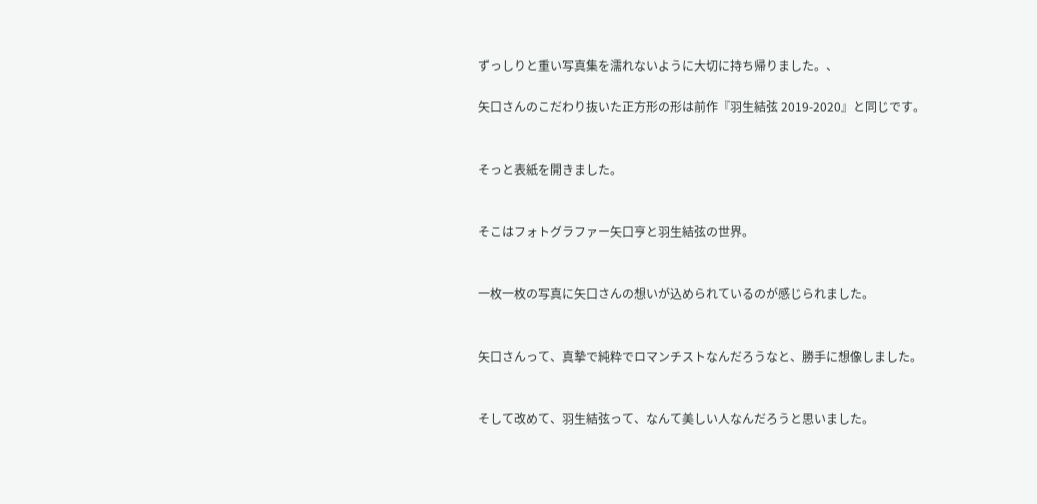ずっしりと重い写真集を濡れないように大切に持ち帰りました。、

矢口さんのこだわり抜いた正方形の形は前作『羽生結弦 2019-2020』と同じです。


そっと表紙を開きました。


そこはフォトグラファー矢口亨と羽生結弦の世界。


一枚一枚の写真に矢口さんの想いが込められているのが感じられました。


矢口さんって、真摯で純粋でロマンチストなんだろうなと、勝手に想像しました。


そして改めて、羽生結弦って、なんて美しい人なんだろうと思いました。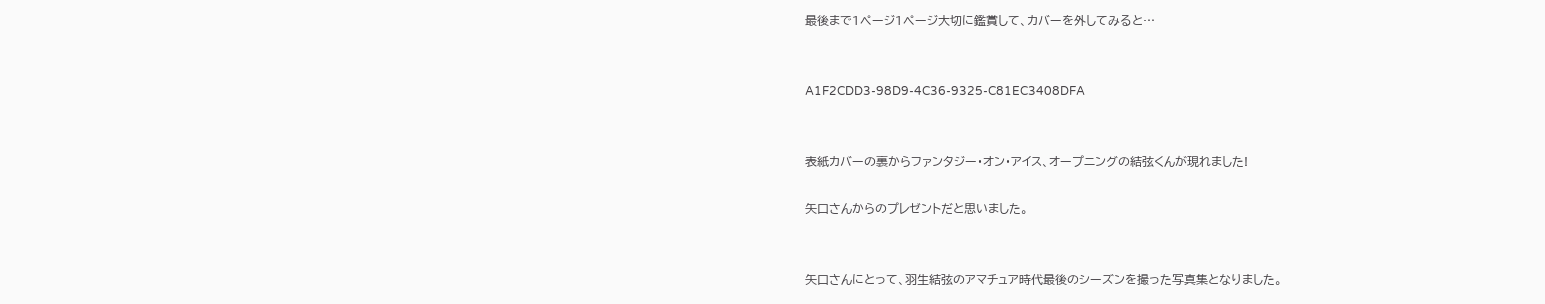最後まで1ページ1ページ大切に鑑賞して、カバーを外してみると…


A1F2CDD3-98D9-4C36-9325-C81EC3408DFA


表紙カバーの裏からファンタジー・オン・アイス、オープニングの結弦くんが現れました!

矢口さんからのプレゼントだと思いました。


矢口さんにとって、羽生結弦のアマチュア時代最後のシーズンを撮った写真集となりました。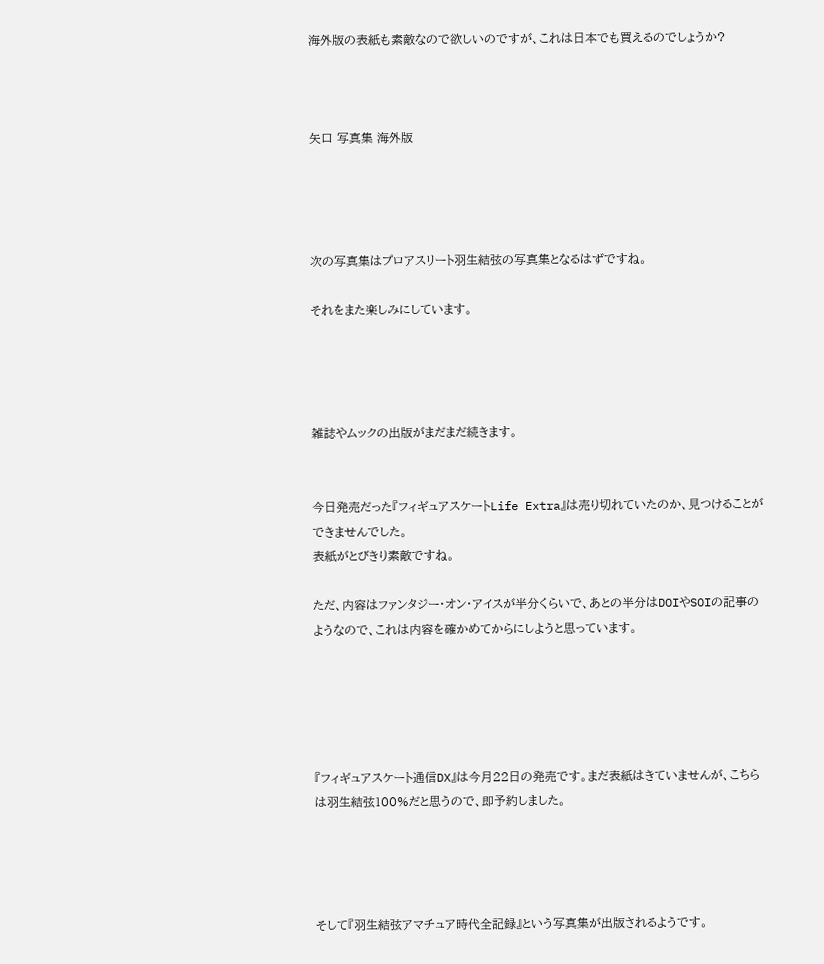海外版の表紙も素敵なので欲しいのですが、これは日本でも買えるのでしょうか?



矢口 写真集 海外版




次の写真集はプロアスリート羽生結弦の写真集となるはずですね。

それをまた楽しみにしています。




雑誌やムックの出版がまだまだ続きます。


今日発売だった『フィギュアスケートLife Extra』は売り切れていたのか、見つけることができませんでした。
表紙がとびきり素敵ですね。

ただ、内容はファンタジー・オン・アイスが半分くらいで、あとの半分はDOIやSOIの記事のようなので、これは内容を確かめてからにしようと思っています。





『フィギュアスケート通信DX』は今月22日の発売です。まだ表紙はきていませんが、こちらは羽生結弦100%だと思うので、即予約しました。




そして『羽生結弦アマチュア時代全記録』という写真集が出版されるようです。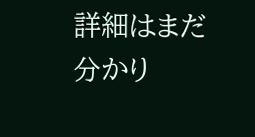詳細はまだ分かり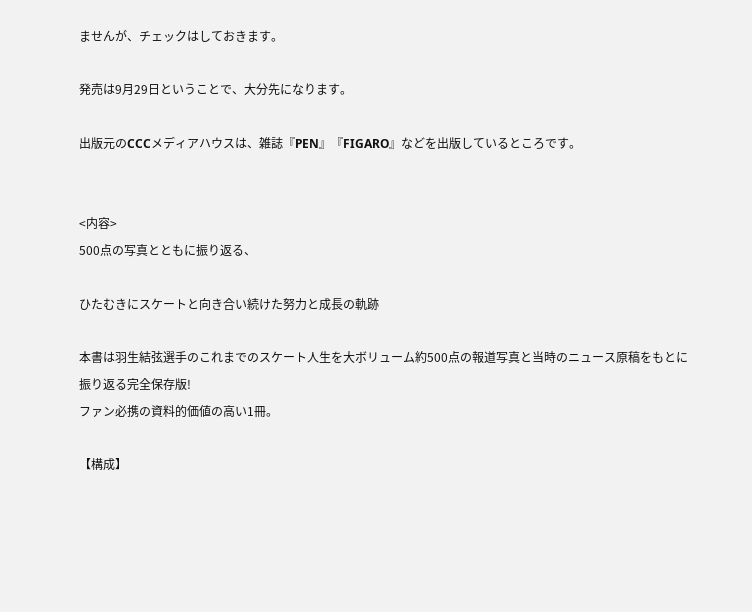ませんが、チェックはしておきます。

発売は9月29日ということで、大分先になります。

出版元のCCCメディアハウスは、雑誌『PEN』『FIGARO』などを出版しているところです。


<内容>
500点の写真とともに振り返る、

ひたむきにスケートと向き合い続けた努力と成長の軌跡

本書は羽生結弦選手のこれまでのスケート人生を大ボリューム約500点の報道写真と当時のニュース原稿をもとに振り返る完全保存版!
ファン必携の資料的価値の高い1冊。

【構成】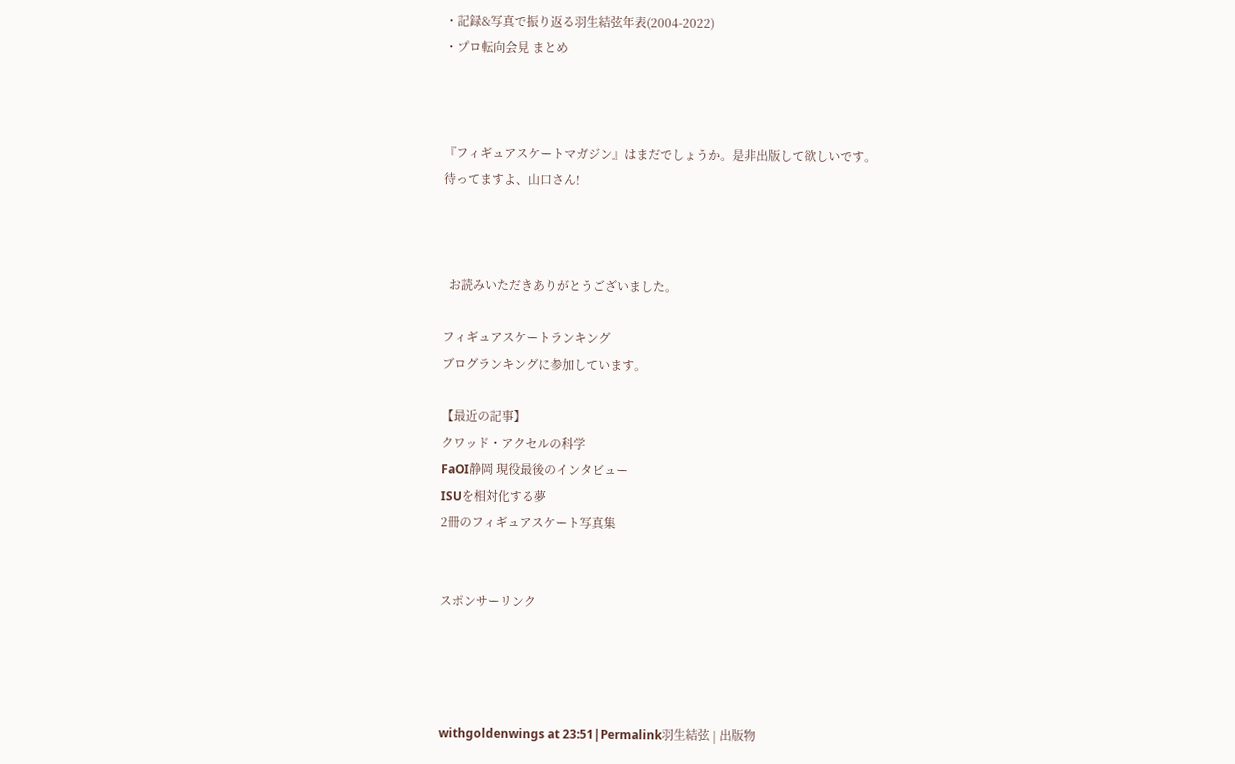・記録&写真で振り返る羽生結弦年表(2004-2022)
・プロ転向会見 まとめ



『フィギュアスケートマガジン』はまだでしょうか。是非出版して欲しいです。
待ってますよ、山口さん!



  お読みいただきありがとうございました。

フィギュアスケートランキング
ブログランキングに参加しています。

【最近の記事】
クワッド・アクセルの科学
FaOI静岡 現役最後のインタビュー
ISUを相対化する夢
2冊のフィギュアスケート写真集


スポンサーリンク




withgoldenwings at 23:51|Permalink羽生結弦 | 出版物